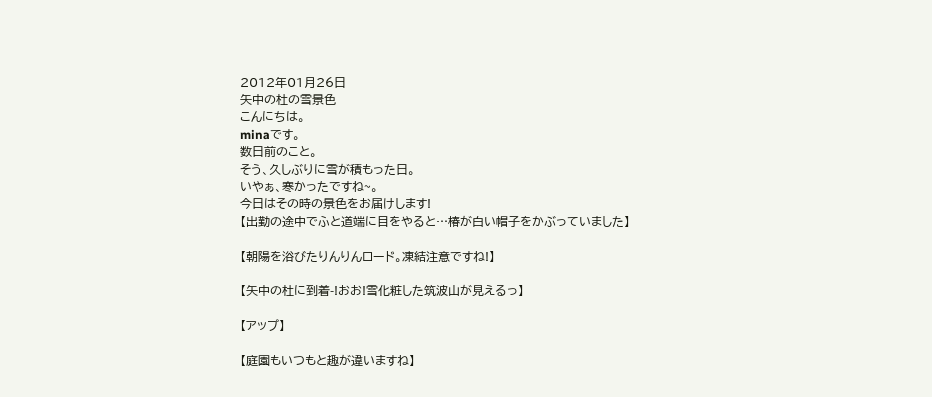2012年01月26日
矢中の杜の雪景色
こんにちは。
minaです。
数日前のこと。
そう、久しぶりに雪が積もった日。
いやぁ、寒かったですね~。
今日はその時の景色をお届けします!
【出勤の途中でふと道端に目をやると…椿が白い帽子をかぶっていました】

【朝陽を浴びたりんりんロード。凍結注意ですね!】

【矢中の杜に到着-!おお!雪化粧した筑波山が見えるっ】

【アップ】

【庭園もいつもと趣が違いますね】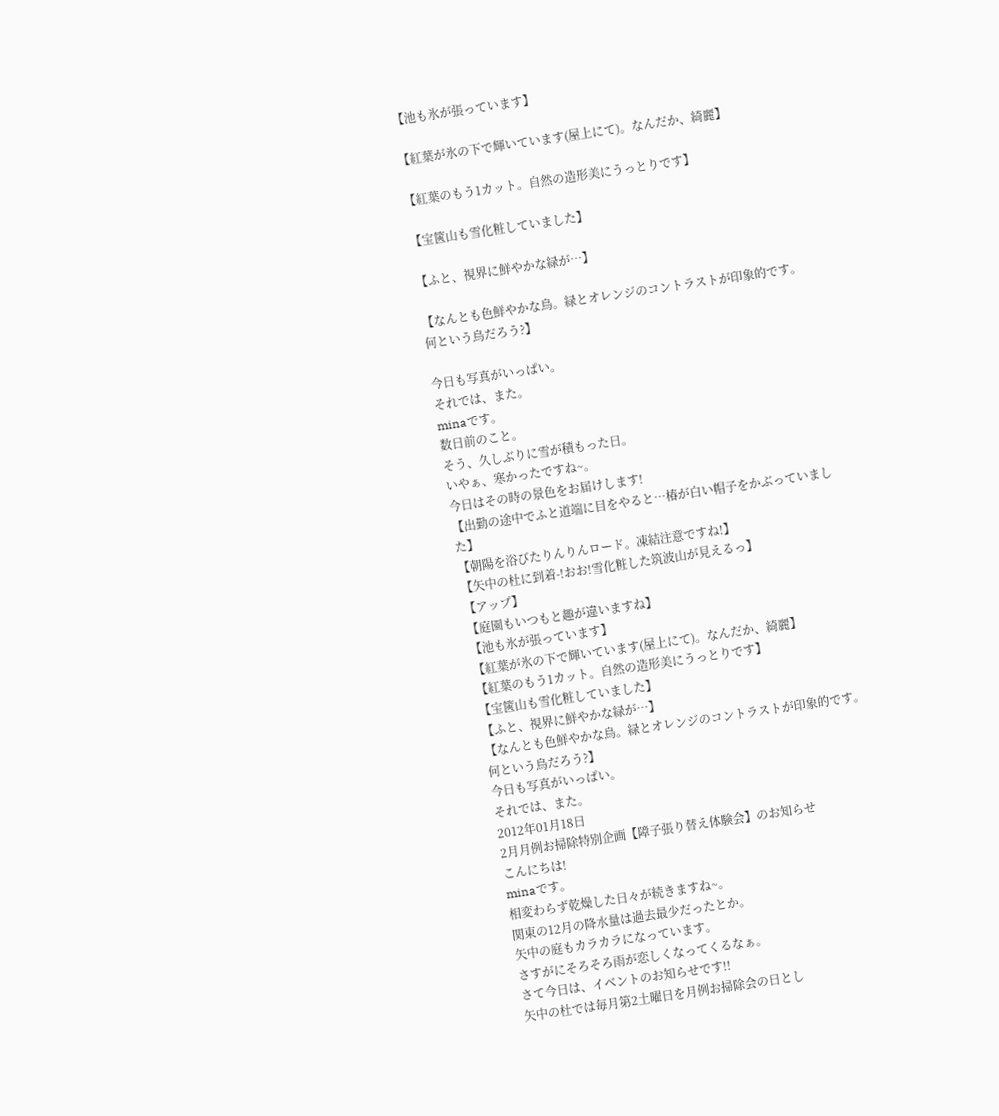【池も氷が張っています】

【紅葉が氷の下で輝いています(屋上にて)。なんだか、綺麗】

【紅葉のもう1カット。自然の造形美にうっとりです】

【宝篋山も雪化粧していました】

【ふと、視界に鮮やかな緑が…】

【なんとも色鮮やかな鳥。緑とオレンジのコントラストが印象的です。何という鳥だろう?】

今日も写真がいっぱい。
それでは、また。
minaです。
数日前のこと。
そう、久しぶりに雪が積もった日。
いやぁ、寒かったですね~。
今日はその時の景色をお届けします!
【出勤の途中でふと道端に目をやると…椿が白い帽子をかぶっていました】
【朝陽を浴びたりんりんロード。凍結注意ですね!】
【矢中の杜に到着-!おお!雪化粧した筑波山が見えるっ】
【アップ】
【庭園もいつもと趣が違いますね】
【池も氷が張っています】
【紅葉が氷の下で輝いています(屋上にて)。なんだか、綺麗】
【紅葉のもう1カット。自然の造形美にうっとりです】
【宝篋山も雪化粧していました】
【ふと、視界に鮮やかな緑が…】
【なんとも色鮮やかな鳥。緑とオレンジのコントラストが印象的です。何という鳥だろう?】
今日も写真がいっぱい。
それでは、また。
2012年01月18日
2月月例お掃除特別企画【障子張り替え体験会】のお知らせ
こんにちは!
minaです。
相変わらず乾燥した日々が続きますね~。
関東の12月の降水量は過去最少だったとか。
矢中の庭もカラカラになっています。
さすがにそろそろ雨が恋しくなってくるなぁ。
さて今日は、イベントのお知らせです!!
矢中の杜では毎月第2土曜日を月例お掃除会の日とし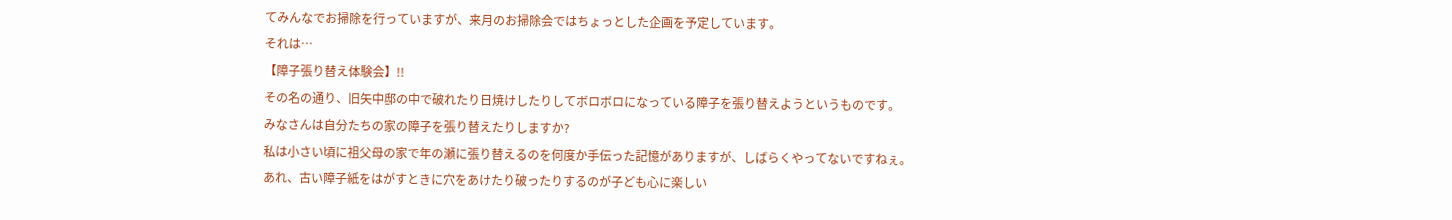てみんなでお掃除を行っていますが、来月のお掃除会ではちょっとした企画を予定しています。
それは…
【障子張り替え体験会】!!
その名の通り、旧矢中邸の中で破れたり日焼けしたりしてボロボロになっている障子を張り替えようというものです。
みなさんは自分たちの家の障子を張り替えたりしますか?
私は小さい頃に祖父母の家で年の瀬に張り替えるのを何度か手伝った記憶がありますが、しばらくやってないですねぇ。
あれ、古い障子紙をはがすときに穴をあけたり破ったりするのが子ども心に楽しい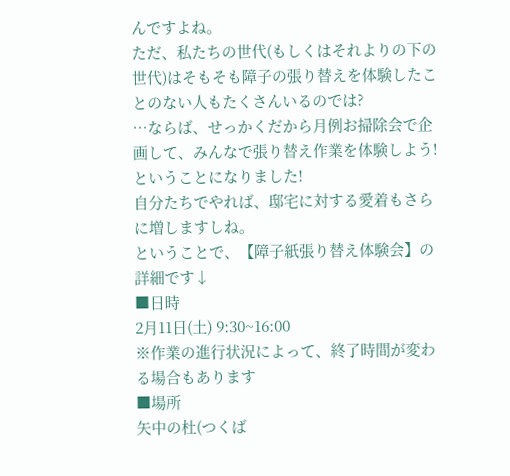んですよね。
ただ、私たちの世代(もしくはそれよりの下の世代)はそもそも障子の張り替えを体験したことのない人もたくさんいるのでは?
…ならば、せっかくだから月例お掃除会で企画して、みんなで張り替え作業を体験しよう!ということになりました!
自分たちでやれば、邸宅に対する愛着もさらに増しますしね。
ということで、【障子紙張り替え体験会】の詳細です↓
■日時
2月11日(土) 9:30~16:00
※作業の進行状況によって、終了時間が変わる場合もあります
■場所
矢中の杜(つくば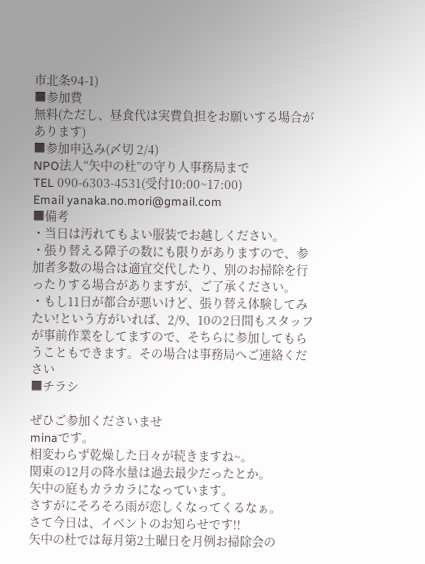市北条94-1)
■参加費
無料(ただし、昼食代は実費負担をお願いする場合があります)
■参加申込み(〆切 2/4)
NPO法人“矢中の杜”の守り人事務局まで
TEL 090-6303-4531(受付10:00~17:00)
Email yanaka.no.mori@gmail.com
■備考
・当日は汚れてもよい服装でお越しください。
・張り替える障子の数にも限りがありますので、参加者多数の場合は適宜交代したり、別のお掃除を行ったりする場合がありますが、ご了承ください。
・もし11日が都合が悪いけど、張り替え体験してみたい!という方がいれば、2/9、10の2日間もスタッフが事前作業をしてますので、そちらに参加してもらうこともできます。その場合は事務局へご連絡ください
■チラシ

ぜひご参加くださいませ
minaです。
相変わらず乾燥した日々が続きますね~。
関東の12月の降水量は過去最少だったとか。
矢中の庭もカラカラになっています。
さすがにそろそろ雨が恋しくなってくるなぁ。
さて今日は、イベントのお知らせです!!
矢中の杜では毎月第2土曜日を月例お掃除会の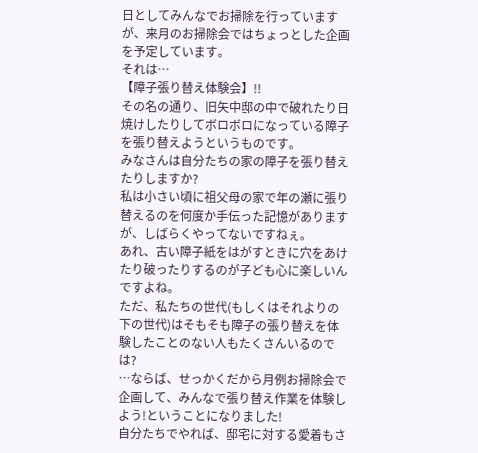日としてみんなでお掃除を行っていますが、来月のお掃除会ではちょっとした企画を予定しています。
それは…
【障子張り替え体験会】!!
その名の通り、旧矢中邸の中で破れたり日焼けしたりしてボロボロになっている障子を張り替えようというものです。
みなさんは自分たちの家の障子を張り替えたりしますか?
私は小さい頃に祖父母の家で年の瀬に張り替えるのを何度か手伝った記憶がありますが、しばらくやってないですねぇ。
あれ、古い障子紙をはがすときに穴をあけたり破ったりするのが子ども心に楽しいんですよね。
ただ、私たちの世代(もしくはそれよりの下の世代)はそもそも障子の張り替えを体験したことのない人もたくさんいるのでは?
…ならば、せっかくだから月例お掃除会で企画して、みんなで張り替え作業を体験しよう!ということになりました!
自分たちでやれば、邸宅に対する愛着もさ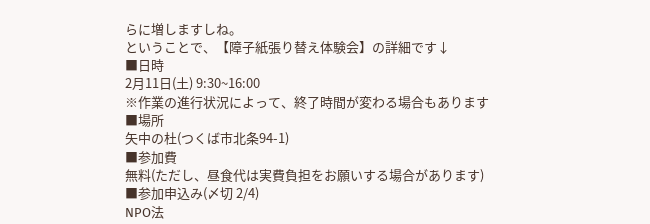らに増しますしね。
ということで、【障子紙張り替え体験会】の詳細です↓
■日時
2月11日(土) 9:30~16:00
※作業の進行状況によって、終了時間が変わる場合もあります
■場所
矢中の杜(つくば市北条94-1)
■参加費
無料(ただし、昼食代は実費負担をお願いする場合があります)
■参加申込み(〆切 2/4)
NPO法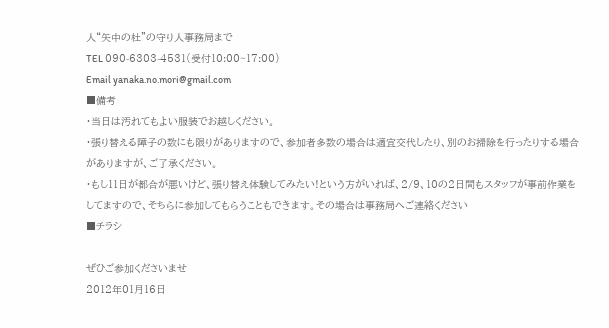人“矢中の杜”の守り人事務局まで
TEL 090-6303-4531(受付10:00~17:00)
Email yanaka.no.mori@gmail.com
■備考
・当日は汚れてもよい服装でお越しください。
・張り替える障子の数にも限りがありますので、参加者多数の場合は適宜交代したり、別のお掃除を行ったりする場合がありますが、ご了承ください。
・もし11日が都合が悪いけど、張り替え体験してみたい!という方がいれば、2/9、10の2日間もスタッフが事前作業をしてますので、そちらに参加してもらうこともできます。その場合は事務局へご連絡ください
■チラシ

ぜひご参加くださいませ
2012年01月16日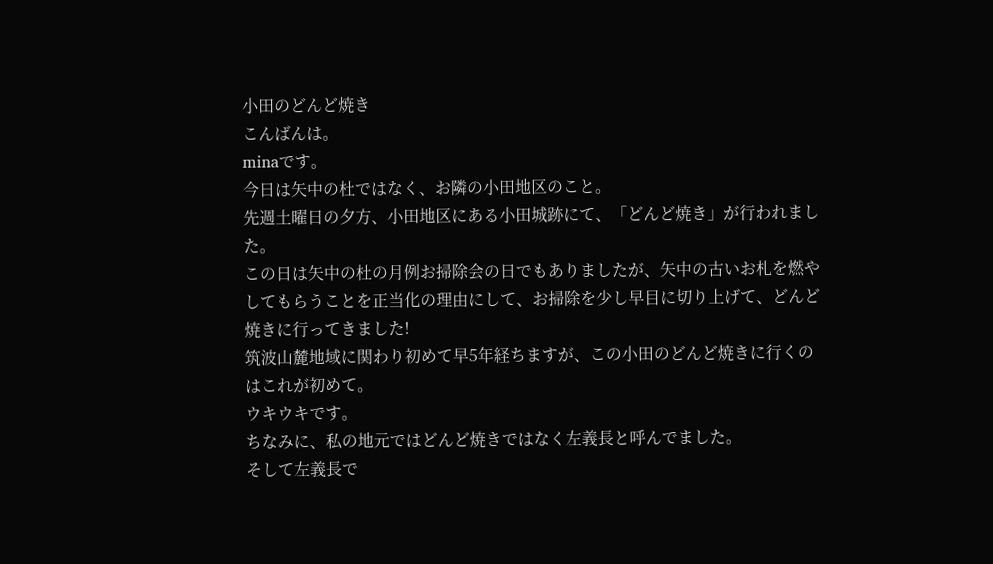小田のどんど焼き
こんばんは。
minaです。
今日は矢中の杜ではなく、お隣の小田地区のこと。
先週土曜日の夕方、小田地区にある小田城跡にて、「どんど焼き」が行われました。
この日は矢中の杜の月例お掃除会の日でもありましたが、矢中の古いお札を燃やしてもらうことを正当化の理由にして、お掃除を少し早目に切り上げて、どんど焼きに行ってきました!
筑波山麓地域に関わり初めて早5年経ちますが、この小田のどんど焼きに行くのはこれが初めて。
ウキウキです。
ちなみに、私の地元ではどんど焼きではなく左義長と呼んでました。
そして左義長で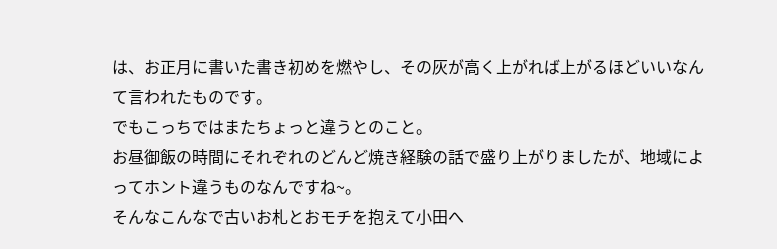は、お正月に書いた書き初めを燃やし、その灰が高く上がれば上がるほどいいなんて言われたものです。
でもこっちではまたちょっと違うとのこと。
お昼御飯の時間にそれぞれのどんど焼き経験の話で盛り上がりましたが、地域によってホント違うものなんですね~。
そんなこんなで古いお札とおモチを抱えて小田へ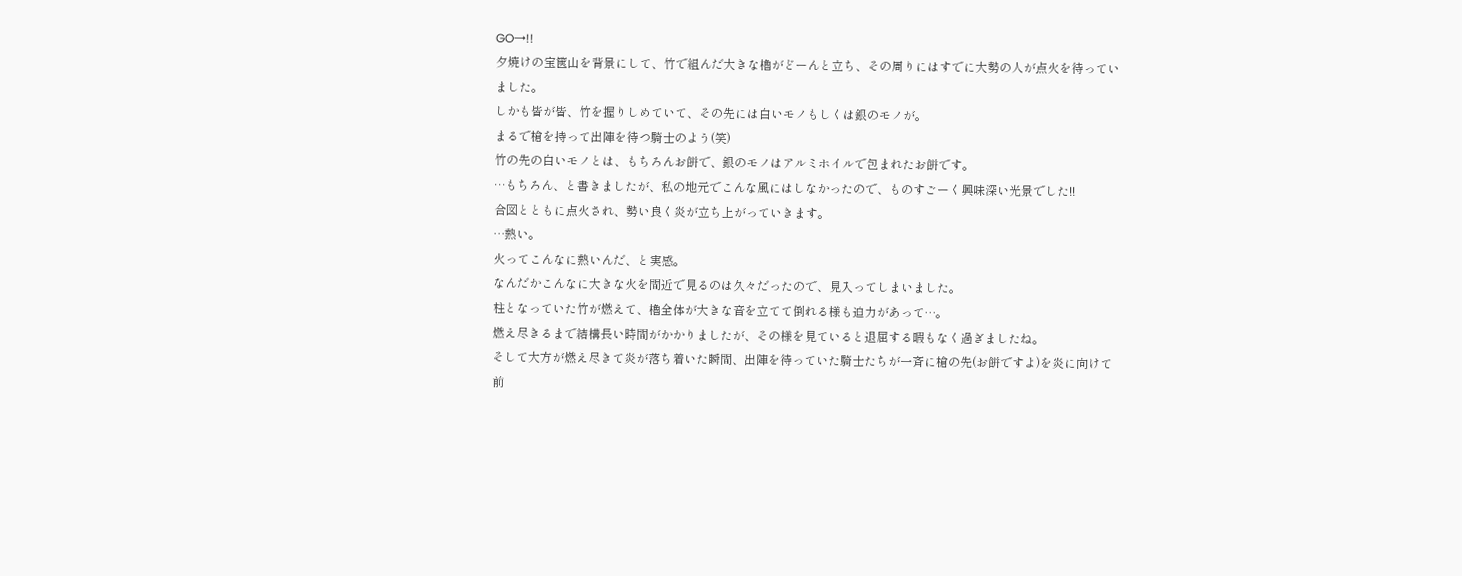GO→!!
夕焼けの宝篋山を背景にして、竹で組んだ大きな櫓がどーんと立ち、その周りにはすでに大勢の人が点火を待っていました。
しかも皆が皆、竹を握りしめていて、その先には白いモノもしくは銀のモノが。
まるで槍を持って出陣を待つ騎士のよう(笑)
竹の先の白いモノとは、もちろんお餅で、銀のモノはアルミホイルで包まれたお餅です。
…もちろん、と書きましたが、私の地元でこんな風にはしなかったので、ものすごーく興味深い光景でした!!
合図とともに点火され、勢い良く炎が立ち上がっていきます。
…熱い。
火ってこんなに熱いんだ、と実感。
なんだかこんなに大きな火を間近で見るのは久々だったので、見入ってしまいました。
柱となっていた竹が燃えて、櫓全体が大きな音を立てて倒れる様も迫力があって…。
燃え尽きるまで結構長い時間がかかりましたが、その様を見ていると退屈する暇もなく過ぎましたね。
そして大方が燃え尽きて炎が落ち着いた瞬間、出陣を待っていた騎士たちが一斉に槍の先(お餅ですよ)を炎に向けて前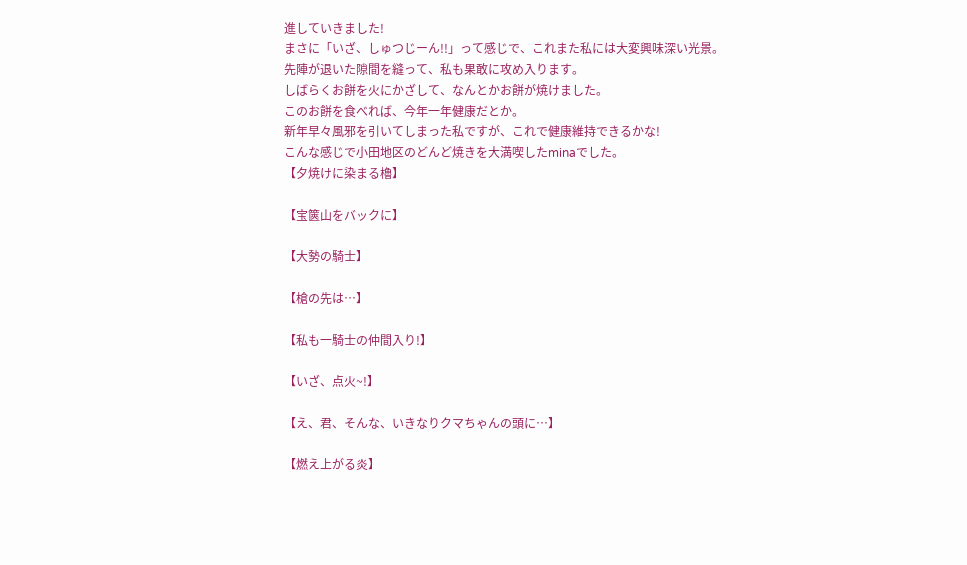進していきました!
まさに「いざ、しゅつじーん!!」って感じで、これまた私には大変興味深い光景。
先陣が退いた隙間を縫って、私も果敢に攻め入ります。
しばらくお餅を火にかざして、なんとかお餅が焼けました。
このお餅を食べれば、今年一年健康だとか。
新年早々風邪を引いてしまった私ですが、これで健康維持できるかな!
こんな感じで小田地区のどんど焼きを大満喫したminaでした。
【夕焼けに染まる櫓】

【宝篋山をバックに】

【大勢の騎士】

【槍の先は…】

【私も一騎士の仲間入り!】

【いざ、点火~!】

【え、君、そんな、いきなりクマちゃんの頭に…】

【燃え上がる炎】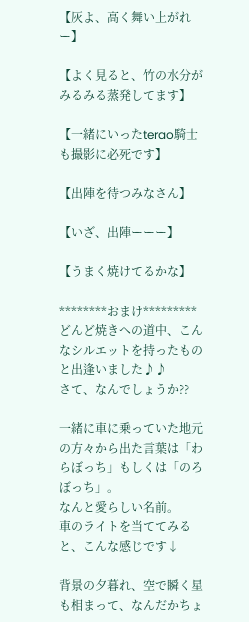【灰よ、高く舞い上がれー】

【よく見ると、竹の水分がみるみる蒸発してます】

【一緒にいったterao騎士も撮影に必死です】

【出陣を待つみなさん】

【いざ、出陣ーーー】

【うまく焼けてるかな】

********おまけ*********
どんど焼きへの道中、こんなシルエットを持ったものと出逢いました♪♪
さて、なんでしょうか??

一緒に車に乗っていた地元の方々から出た言葉は「わらぼっち」もしくは「のろぼっち」。
なんと愛らしい名前。
車のライトを当ててみると、こんな感じです↓

背景の夕暮れ、空で瞬く星も相まって、なんだかちょ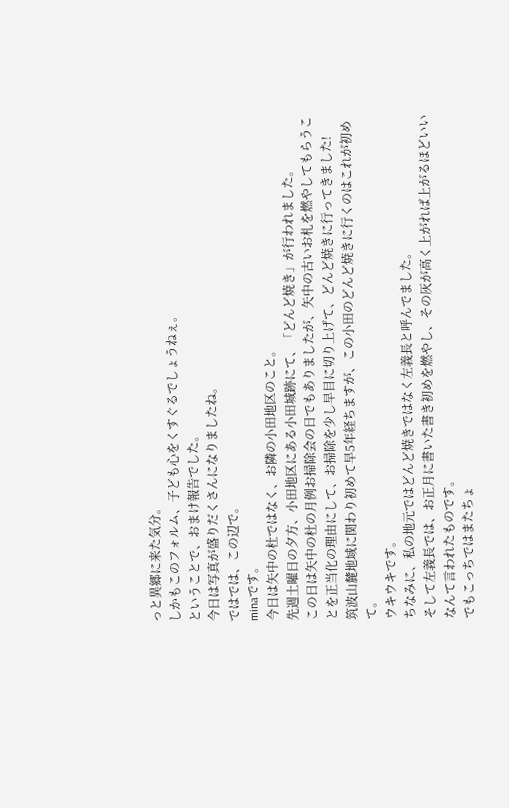っと異郷に来た気分。
しかもこのフォルム、子ども心をくすぐるでしょうねぇ。
ということで、おまけ報告でした。
今日は写真が盛りだくさんになりましたね。
ではでは、この辺で。
minaです。
今日は矢中の杜ではなく、お隣の小田地区のこと。
先週土曜日の夕方、小田地区にある小田城跡にて、「どんど焼き」が行われました。
この日は矢中の杜の月例お掃除会の日でもありましたが、矢中の古いお札を燃やしてもらうことを正当化の理由にして、お掃除を少し早目に切り上げて、どんど焼きに行ってきました!
筑波山麓地域に関わり初めて早5年経ちますが、この小田のどんど焼きに行くのはこれが初めて。
ウキウキです。
ちなみに、私の地元ではどんど焼きではなく左義長と呼んでました。
そして左義長では、お正月に書いた書き初めを燃やし、その灰が高く上がれば上がるほどいいなんて言われたものです。
でもこっちではまたちょ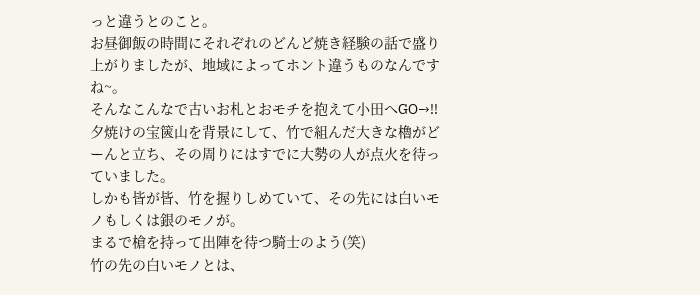っと違うとのこと。
お昼御飯の時間にそれぞれのどんど焼き経験の話で盛り上がりましたが、地域によってホント違うものなんですね~。
そんなこんなで古いお札とおモチを抱えて小田へGO→!!
夕焼けの宝篋山を背景にして、竹で組んだ大きな櫓がどーんと立ち、その周りにはすでに大勢の人が点火を待っていました。
しかも皆が皆、竹を握りしめていて、その先には白いモノもしくは銀のモノが。
まるで槍を持って出陣を待つ騎士のよう(笑)
竹の先の白いモノとは、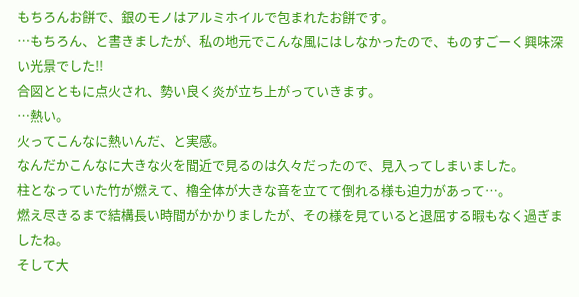もちろんお餅で、銀のモノはアルミホイルで包まれたお餅です。
…もちろん、と書きましたが、私の地元でこんな風にはしなかったので、ものすごーく興味深い光景でした!!
合図とともに点火され、勢い良く炎が立ち上がっていきます。
…熱い。
火ってこんなに熱いんだ、と実感。
なんだかこんなに大きな火を間近で見るのは久々だったので、見入ってしまいました。
柱となっていた竹が燃えて、櫓全体が大きな音を立てて倒れる様も迫力があって…。
燃え尽きるまで結構長い時間がかかりましたが、その様を見ていると退屈する暇もなく過ぎましたね。
そして大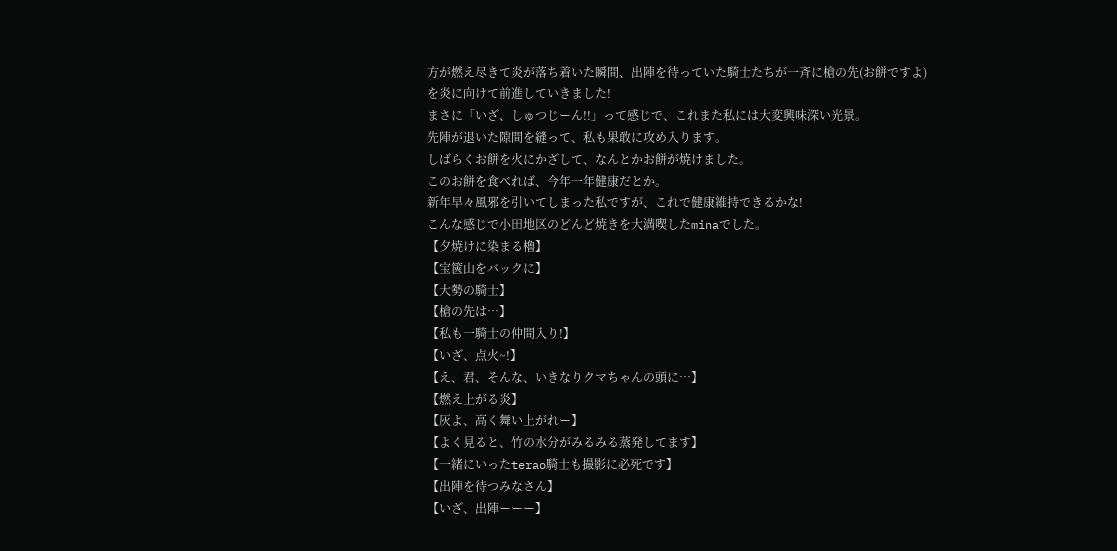方が燃え尽きて炎が落ち着いた瞬間、出陣を待っていた騎士たちが一斉に槍の先(お餅ですよ)を炎に向けて前進していきました!
まさに「いざ、しゅつじーん!!」って感じで、これまた私には大変興味深い光景。
先陣が退いた隙間を縫って、私も果敢に攻め入ります。
しばらくお餅を火にかざして、なんとかお餅が焼けました。
このお餅を食べれば、今年一年健康だとか。
新年早々風邪を引いてしまった私ですが、これで健康維持できるかな!
こんな感じで小田地区のどんど焼きを大満喫したminaでした。
【夕焼けに染まる櫓】
【宝篋山をバックに】
【大勢の騎士】
【槍の先は…】
【私も一騎士の仲間入り!】
【いざ、点火~!】
【え、君、そんな、いきなりクマちゃんの頭に…】
【燃え上がる炎】
【灰よ、高く舞い上がれー】
【よく見ると、竹の水分がみるみる蒸発してます】
【一緒にいったterao騎士も撮影に必死です】
【出陣を待つみなさん】
【いざ、出陣ーーー】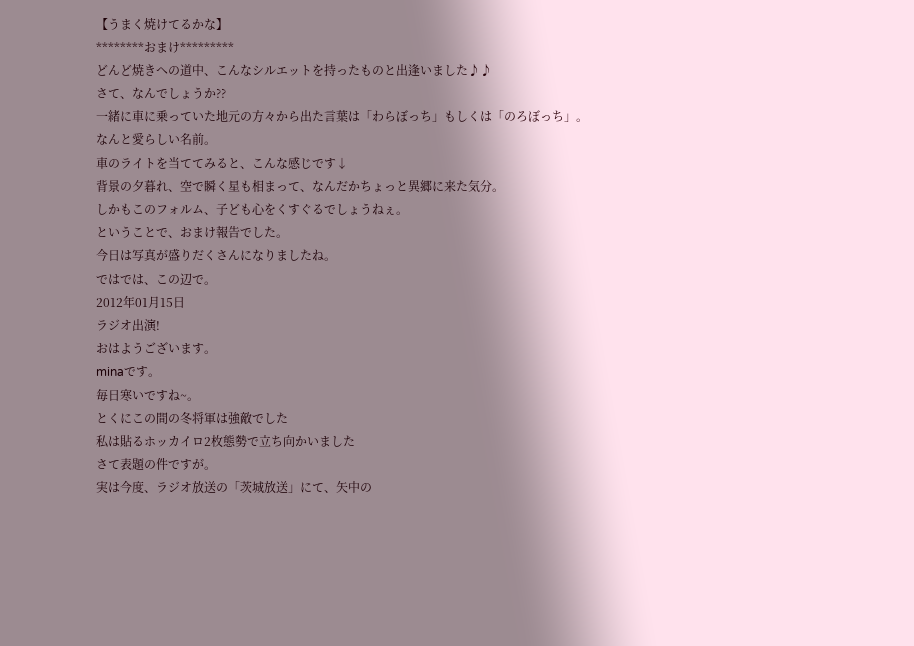【うまく焼けてるかな】
********おまけ*********
どんど焼きへの道中、こんなシルエットを持ったものと出逢いました♪♪
さて、なんでしょうか??
一緒に車に乗っていた地元の方々から出た言葉は「わらぼっち」もしくは「のろぼっち」。
なんと愛らしい名前。
車のライトを当ててみると、こんな感じです↓
背景の夕暮れ、空で瞬く星も相まって、なんだかちょっと異郷に来た気分。
しかもこのフォルム、子ども心をくすぐるでしょうねぇ。
ということで、おまけ報告でした。
今日は写真が盛りだくさんになりましたね。
ではでは、この辺で。
2012年01月15日
ラジオ出演!
おはようございます。
minaです。
毎日寒いですね~。
とくにこの間の冬将軍は強敵でした
私は貼るホッカイロ2枚態勢で立ち向かいました
さて表題の件ですが。
実は今度、ラジオ放送の「茨城放送」にて、矢中の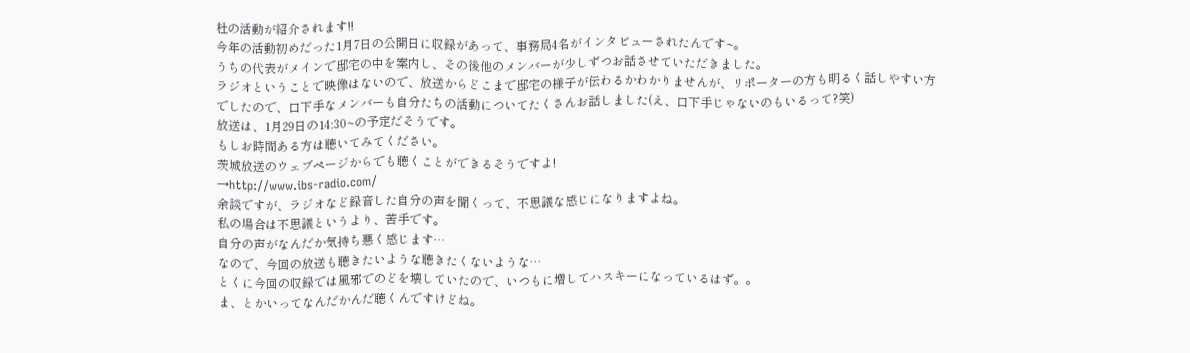杜の活動が紹介されます!!
今年の活動初めだった1月7日の公開日に収録があって、事務局4名がインタビューされたんです~。
うちの代表がメインで邸宅の中を案内し、その後他のメンバーが少しずつお話させていただきました。
ラジオということで映像はないので、放送からどこまで邸宅の様子が伝わるかわかりませんが、リポーターの方も明るく話しやすい方でしたので、口下手なメンバーも自分たちの活動についてたくさんお話しました(え、口下手じゃないのもいるって?笑)
放送は、1月29日の14:30~の予定だそうです。
もしお時間ある方は聴いてみてください。
茨城放送のウェブページからでも聴くことができるそうですよ!
→http://www.ibs-radio.com/
余談ですが、ラジオなど録音した自分の声を聞くって、不思議な感じになりますよね。
私の場合は不思議というより、苦手です。
自分の声がなんだか気持ち悪く感じます…
なので、今回の放送も聴きたいような聴きたくないような…
とくに今回の収録では風邪でのどを壊していたので、いつもに増してハスキーになっているはず。。
ま、とかいってなんだかんだ聴くんですけどね。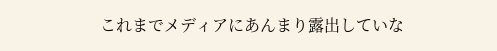これまでメディアにあんまり露出していな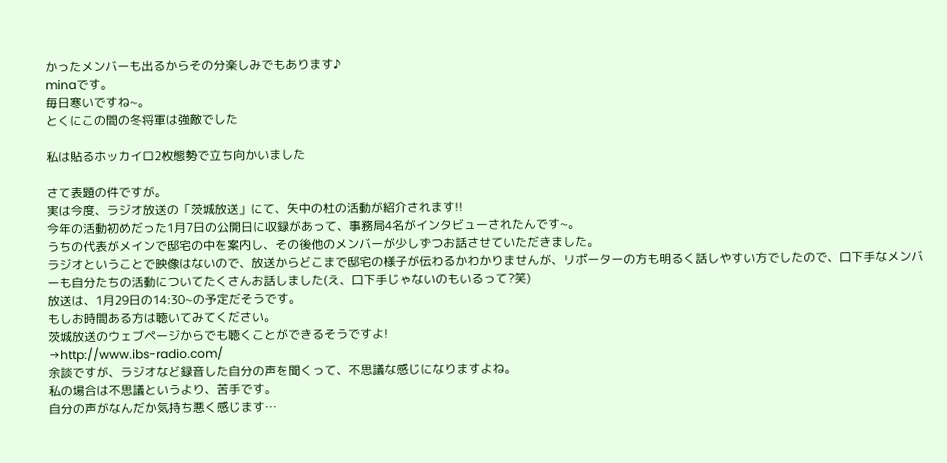かったメンバーも出るからその分楽しみでもあります♪
minaです。
毎日寒いですね~。
とくにこの間の冬将軍は強敵でした

私は貼るホッカイロ2枚態勢で立ち向かいました

さて表題の件ですが。
実は今度、ラジオ放送の「茨城放送」にて、矢中の杜の活動が紹介されます!!
今年の活動初めだった1月7日の公開日に収録があって、事務局4名がインタビューされたんです~。
うちの代表がメインで邸宅の中を案内し、その後他のメンバーが少しずつお話させていただきました。
ラジオということで映像はないので、放送からどこまで邸宅の様子が伝わるかわかりませんが、リポーターの方も明るく話しやすい方でしたので、口下手なメンバーも自分たちの活動についてたくさんお話しました(え、口下手じゃないのもいるって?笑)
放送は、1月29日の14:30~の予定だそうです。
もしお時間ある方は聴いてみてください。
茨城放送のウェブページからでも聴くことができるそうですよ!
→http://www.ibs-radio.com/
余談ですが、ラジオなど録音した自分の声を聞くって、不思議な感じになりますよね。
私の場合は不思議というより、苦手です。
自分の声がなんだか気持ち悪く感じます…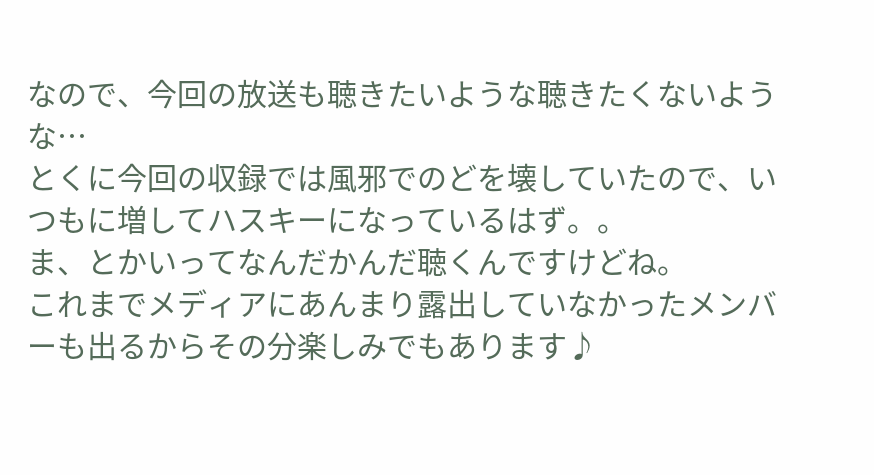なので、今回の放送も聴きたいような聴きたくないような…
とくに今回の収録では風邪でのどを壊していたので、いつもに増してハスキーになっているはず。。
ま、とかいってなんだかんだ聴くんですけどね。
これまでメディアにあんまり露出していなかったメンバーも出るからその分楽しみでもあります♪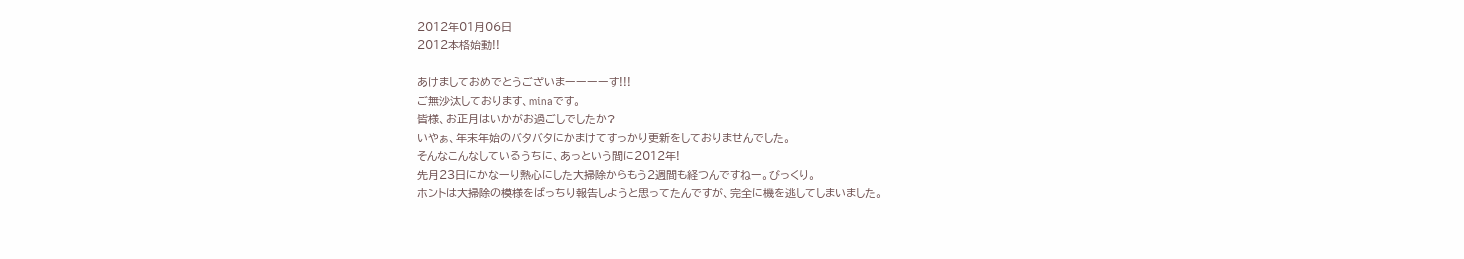2012年01月06日
2012本格始動!!

あけましておめでとうございまーーーーす!!!
ご無沙汰しております、minaです。
皆様、お正月はいかがお過ごしでしたか?
いやぁ、年末年始のバタバタにかまけてすっかり更新をしておりませんでした。
そんなこんなしているうちに、あっという間に2012年!
先月23日にかなーり熱心にした大掃除からもう2週間も経つんですねー。びっくり。
ホントは大掃除の模様をばっちり報告しようと思ってたんですが、完全に機を逃してしまいました。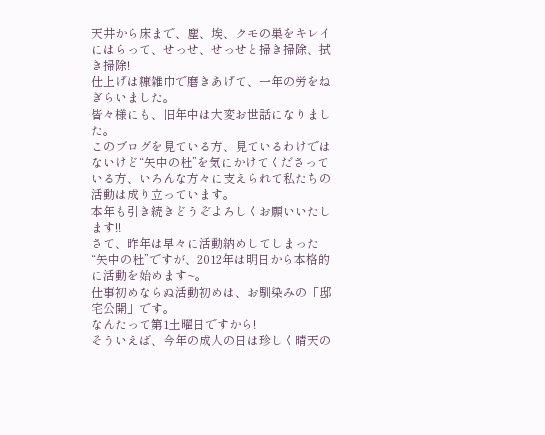天井から床まで、塵、埃、クモの巣をキレイにはらって、せっせ、せっせと掃き掃除、拭き掃除!
仕上げは糠雑巾で磨きあげて、一年の労をねぎらいました。
皆々様にも、旧年中は大変お世話になりました。
このブログを見ている方、見ているわけではないけど“矢中の杜”を気にかけてくださっている方、いろんな方々に支えられて私たちの活動は成り立っています。
本年も引き続きどうぞよろしくお願いいたします!!
さて、昨年は早々に活動納めしてしまった“矢中の杜”ですが、2012年は明日から本格的に活動を始めます~。
仕事初めならぬ活動初めは、お馴染みの「邸宅公開」です。
なんたって第1土曜日ですから!
そういえば、今年の成人の日は珍しく晴天の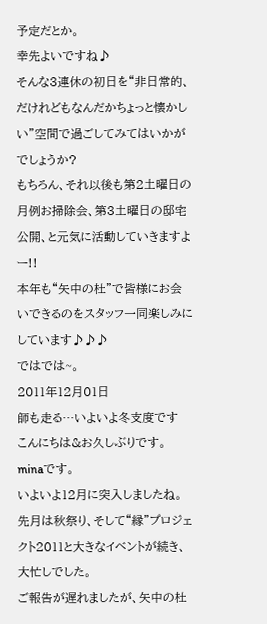予定だとか。
幸先よいですね♪
そんな3連休の初日を“非日常的、だけれどもなんだかちょっと懐かしい”空間で過ごしてみてはいかがでしょうか?
もちろん、それ以後も第2土曜日の月例お掃除会、第3土曜日の邸宅公開、と元気に活動していきますよー!!
本年も“矢中の杜”で皆様にお会いできるのをスタッフ一同楽しみにしています♪♪♪
ではでは~。
2011年12月01日
師も走る…いよいよ冬支度です
こんにちは&お久しぶりです。
minaです。
いよいよ12月に突入しましたね。
先月は秋祭り、そして“縁”プロジェクト2011と大きなイベントが続き、大忙しでした。
ご報告が遅れましたが、矢中の杜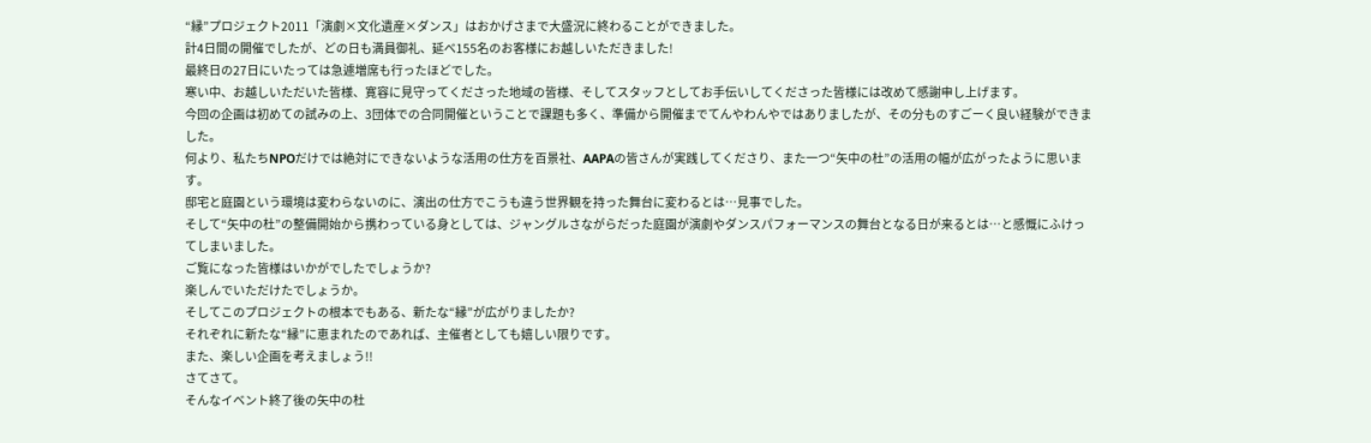“縁”プロジェクト2011「演劇×文化遺産×ダンス」はおかげさまで大盛況に終わることができました。
計4日間の開催でしたが、どの日も満員御礼、延べ155名のお客様にお越しいただきました!
最終日の27日にいたっては急遽増席も行ったほどでした。
寒い中、お越しいただいた皆様、寛容に見守ってくださった地域の皆様、そしてスタッフとしてお手伝いしてくださった皆様には改めて感謝申し上げます。
今回の企画は初めての試みの上、3団体での合同開催ということで課題も多く、準備から開催までてんやわんやではありましたが、その分ものすごーく良い経験ができました。
何より、私たちNPOだけでは絶対にできないような活用の仕方を百景社、AAPAの皆さんが実践してくださり、また一つ“矢中の杜”の活用の幅が広がったように思います。
邸宅と庭園という環境は変わらないのに、演出の仕方でこうも違う世界観を持った舞台に変わるとは…見事でした。
そして“矢中の杜”の整備開始から携わっている身としては、ジャングルさながらだった庭園が演劇やダンスパフォーマンスの舞台となる日が来るとは…と感慨にふけってしまいました。
ご覧になった皆様はいかがでしたでしょうか?
楽しんでいただけたでしょうか。
そしてこのプロジェクトの根本でもある、新たな“縁”が広がりましたか?
それぞれに新たな“縁”に恵まれたのであれば、主催者としても嬉しい限りです。
また、楽しい企画を考えましょう!!
さてさて。
そんなイベント終了後の矢中の杜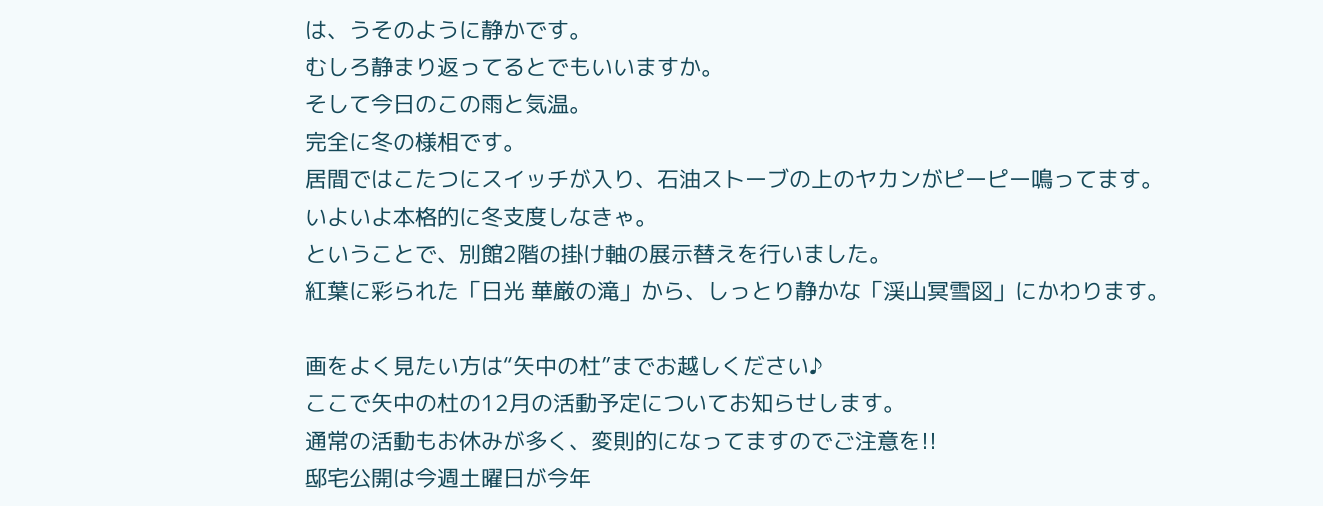は、うそのように静かです。
むしろ静まり返ってるとでもいいますか。
そして今日のこの雨と気温。
完全に冬の様相です。
居間ではこたつにスイッチが入り、石油ストーブの上のヤカンがピーピー鳴ってます。
いよいよ本格的に冬支度しなきゃ。
ということで、別館2階の掛け軸の展示替えを行いました。
紅葉に彩られた「日光 華厳の滝」から、しっとり静かな「渓山冥雪図」にかわります。

画をよく見たい方は“矢中の杜”までお越しください♪
ここで矢中の杜の12月の活動予定についてお知らせします。
通常の活動もお休みが多く、変則的になってますのでご注意を!!
邸宅公開は今週土曜日が今年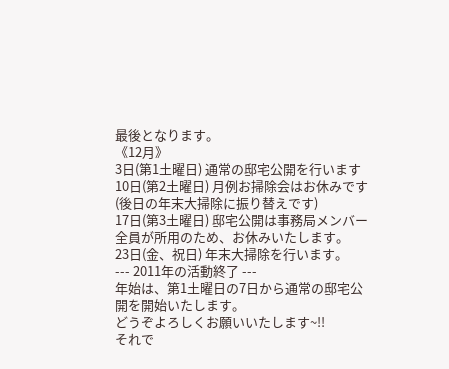最後となります。
《12月》
3日(第1土曜日) 通常の邸宅公開を行います
10日(第2土曜日) 月例お掃除会はお休みです(後日の年末大掃除に振り替えです)
17日(第3土曜日) 邸宅公開は事務局メンバー全員が所用のため、お休みいたします。
23日(金、祝日) 年末大掃除を行います。
--- 2011年の活動終了 ---
年始は、第1土曜日の7日から通常の邸宅公開を開始いたします。
どうぞよろしくお願いいたします~!!
それで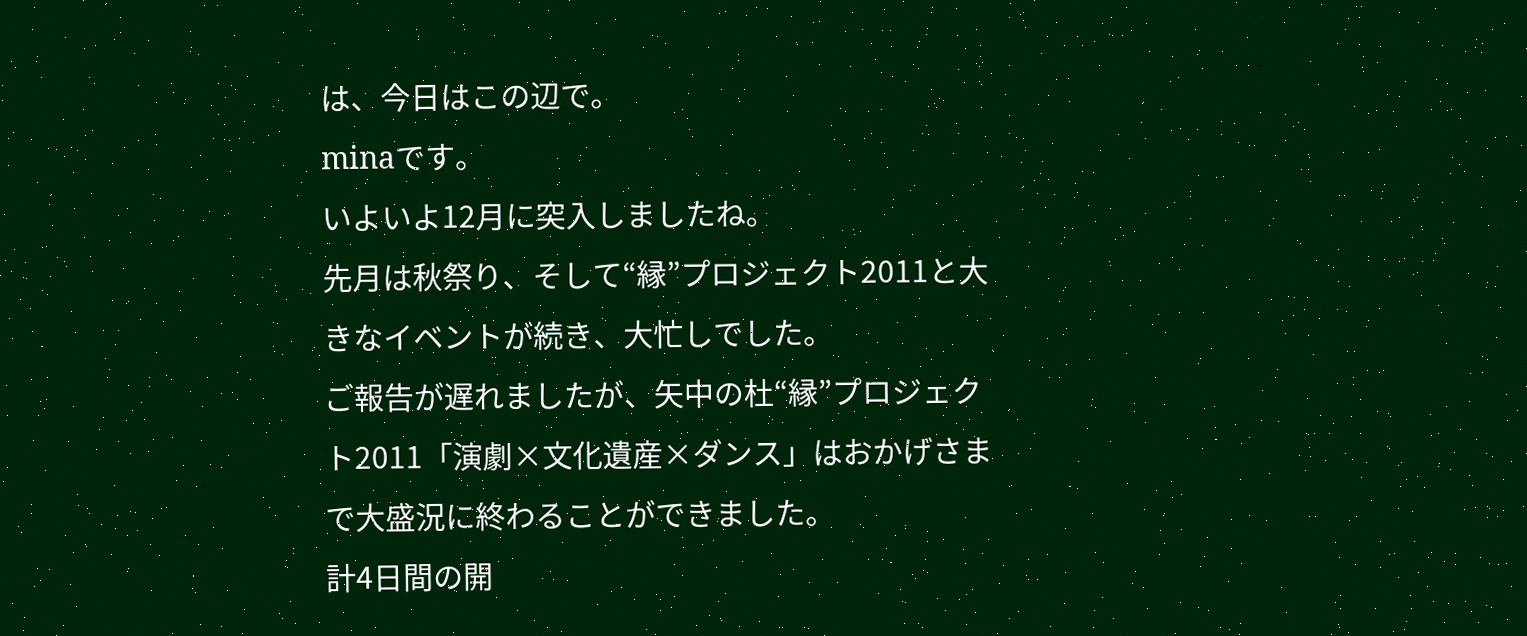は、今日はこの辺で。
minaです。
いよいよ12月に突入しましたね。
先月は秋祭り、そして“縁”プロジェクト2011と大きなイベントが続き、大忙しでした。
ご報告が遅れましたが、矢中の杜“縁”プロジェクト2011「演劇×文化遺産×ダンス」はおかげさまで大盛況に終わることができました。
計4日間の開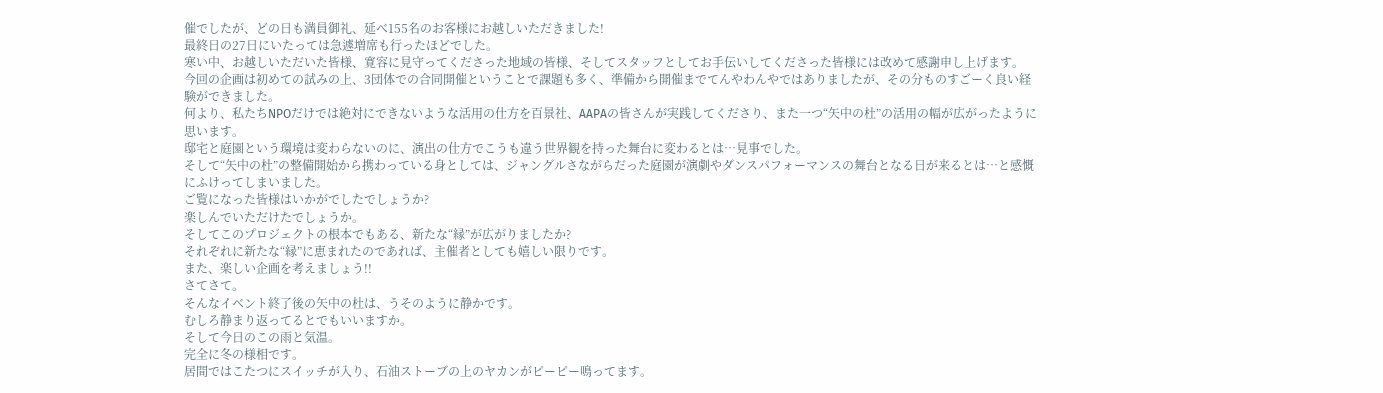催でしたが、どの日も満員御礼、延べ155名のお客様にお越しいただきました!
最終日の27日にいたっては急遽増席も行ったほどでした。
寒い中、お越しいただいた皆様、寛容に見守ってくださった地域の皆様、そしてスタッフとしてお手伝いしてくださった皆様には改めて感謝申し上げます。
今回の企画は初めての試みの上、3団体での合同開催ということで課題も多く、準備から開催までてんやわんやではありましたが、その分ものすごーく良い経験ができました。
何より、私たちNPOだけでは絶対にできないような活用の仕方を百景社、AAPAの皆さんが実践してくださり、また一つ“矢中の杜”の活用の幅が広がったように思います。
邸宅と庭園という環境は変わらないのに、演出の仕方でこうも違う世界観を持った舞台に変わるとは…見事でした。
そして“矢中の杜”の整備開始から携わっている身としては、ジャングルさながらだった庭園が演劇やダンスパフォーマンスの舞台となる日が来るとは…と感慨にふけってしまいました。
ご覧になった皆様はいかがでしたでしょうか?
楽しんでいただけたでしょうか。
そしてこのプロジェクトの根本でもある、新たな“縁”が広がりましたか?
それぞれに新たな“縁”に恵まれたのであれば、主催者としても嬉しい限りです。
また、楽しい企画を考えましょう!!
さてさて。
そんなイベント終了後の矢中の杜は、うそのように静かです。
むしろ静まり返ってるとでもいいますか。
そして今日のこの雨と気温。
完全に冬の様相です。
居間ではこたつにスイッチが入り、石油ストーブの上のヤカンがピーピー鳴ってます。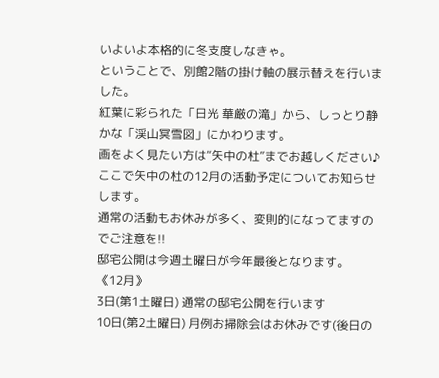いよいよ本格的に冬支度しなきゃ。
ということで、別館2階の掛け軸の展示替えを行いました。
紅葉に彩られた「日光 華厳の滝」から、しっとり静かな「渓山冥雪図」にかわります。
画をよく見たい方は“矢中の杜”までお越しください♪
ここで矢中の杜の12月の活動予定についてお知らせします。
通常の活動もお休みが多く、変則的になってますのでご注意を!!
邸宅公開は今週土曜日が今年最後となります。
《12月》
3日(第1土曜日) 通常の邸宅公開を行います
10日(第2土曜日) 月例お掃除会はお休みです(後日の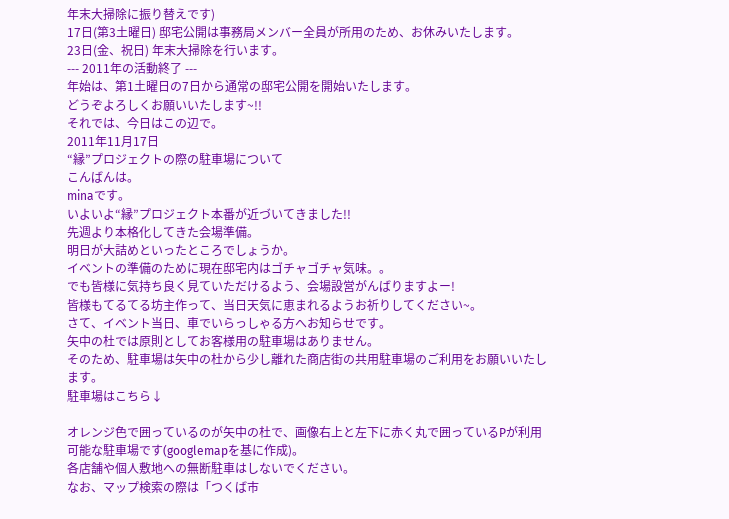年末大掃除に振り替えです)
17日(第3土曜日) 邸宅公開は事務局メンバー全員が所用のため、お休みいたします。
23日(金、祝日) 年末大掃除を行います。
--- 2011年の活動終了 ---
年始は、第1土曜日の7日から通常の邸宅公開を開始いたします。
どうぞよろしくお願いいたします~!!
それでは、今日はこの辺で。
2011年11月17日
“縁”プロジェクトの際の駐車場について
こんばんは。
minaです。
いよいよ“縁”プロジェクト本番が近づいてきました!!
先週より本格化してきた会場準備。
明日が大詰めといったところでしょうか。
イベントの準備のために現在邸宅内はゴチャゴチャ気味。。
でも皆様に気持ち良く見ていただけるよう、会場設営がんばりますよー!
皆様もてるてる坊主作って、当日天気に恵まれるようお祈りしてください~。
さて、イベント当日、車でいらっしゃる方へお知らせです。
矢中の杜では原則としてお客様用の駐車場はありません。
そのため、駐車場は矢中の杜から少し離れた商店街の共用駐車場のご利用をお願いいたします。
駐車場はこちら↓

オレンジ色で囲っているのが矢中の杜で、画像右上と左下に赤く丸で囲っているPが利用可能な駐車場です(googlemapを基に作成)。
各店舗や個人敷地への無断駐車はしないでください。
なお、マップ検索の際は「つくば市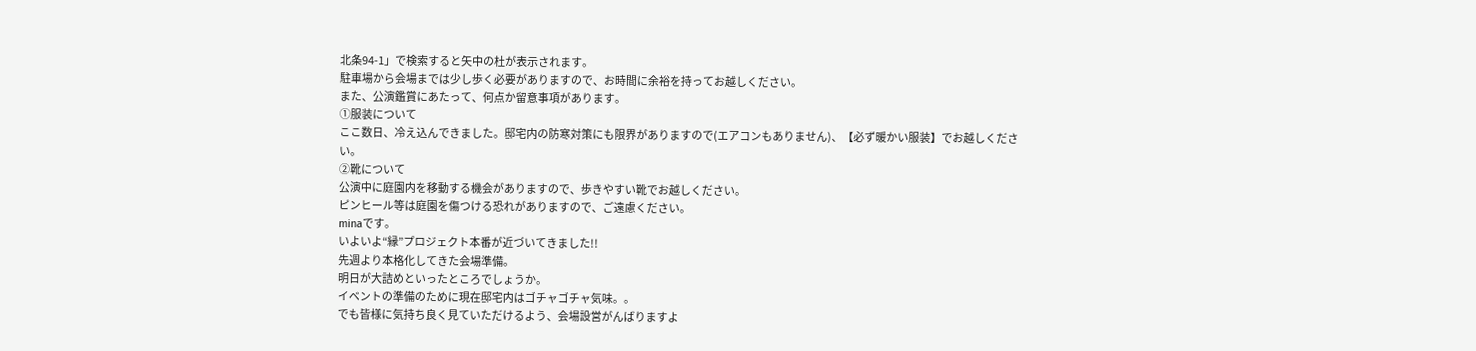北条94-1」で検索すると矢中の杜が表示されます。
駐車場から会場までは少し歩く必要がありますので、お時間に余裕を持ってお越しください。
また、公演鑑賞にあたって、何点か留意事項があります。
①服装について
ここ数日、冷え込んできました。邸宅内の防寒対策にも限界がありますので(エアコンもありません)、【必ず暖かい服装】でお越しください。
②靴について
公演中に庭園内を移動する機会がありますので、歩きやすい靴でお越しください。
ピンヒール等は庭園を傷つける恐れがありますので、ご遠慮ください。
minaです。
いよいよ“縁”プロジェクト本番が近づいてきました!!
先週より本格化してきた会場準備。
明日が大詰めといったところでしょうか。
イベントの準備のために現在邸宅内はゴチャゴチャ気味。。
でも皆様に気持ち良く見ていただけるよう、会場設営がんばりますよ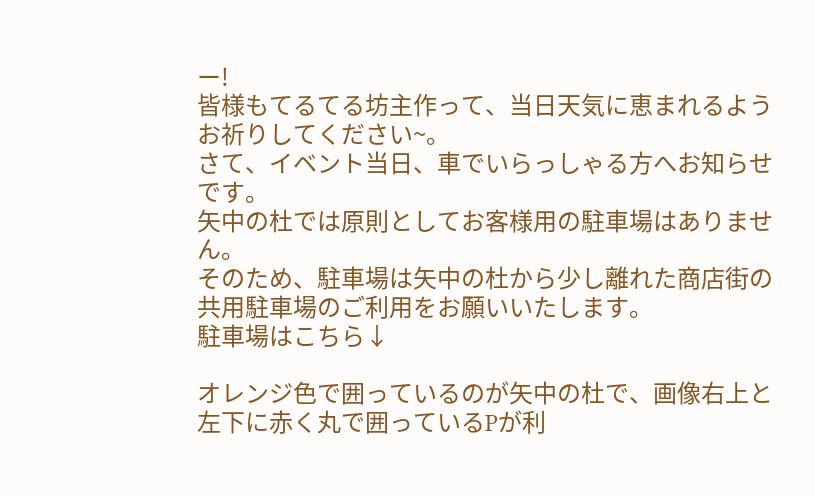ー!
皆様もてるてる坊主作って、当日天気に恵まれるようお祈りしてください~。
さて、イベント当日、車でいらっしゃる方へお知らせです。
矢中の杜では原則としてお客様用の駐車場はありません。
そのため、駐車場は矢中の杜から少し離れた商店街の共用駐車場のご利用をお願いいたします。
駐車場はこちら↓

オレンジ色で囲っているのが矢中の杜で、画像右上と左下に赤く丸で囲っているPが利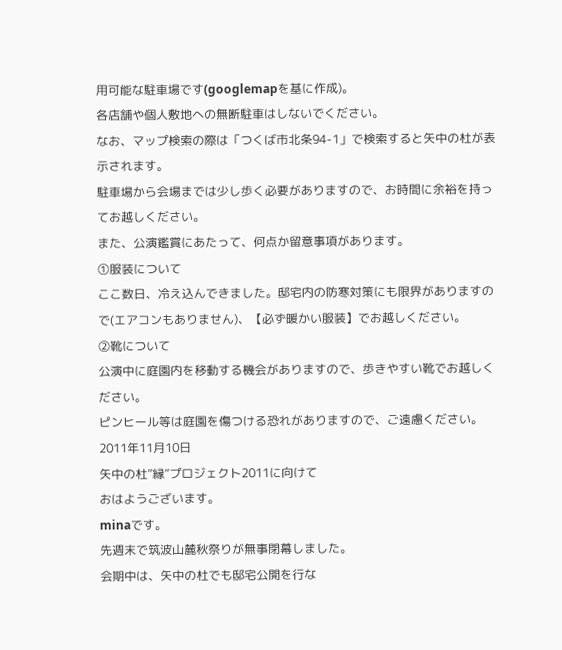用可能な駐車場です(googlemapを基に作成)。
各店舗や個人敷地への無断駐車はしないでください。
なお、マップ検索の際は「つくば市北条94-1」で検索すると矢中の杜が表示されます。
駐車場から会場までは少し歩く必要がありますので、お時間に余裕を持ってお越しください。
また、公演鑑賞にあたって、何点か留意事項があります。
①服装について
ここ数日、冷え込んできました。邸宅内の防寒対策にも限界がありますので(エアコンもありません)、【必ず暖かい服装】でお越しください。
②靴について
公演中に庭園内を移動する機会がありますので、歩きやすい靴でお越しください。
ピンヒール等は庭園を傷つける恐れがありますので、ご遠慮ください。
2011年11月10日
矢中の杜”縁”プロジェクト2011に向けて
おはようございます。
minaです。
先週末で筑波山麓秋祭りが無事閉幕しました。
会期中は、矢中の杜でも邸宅公開を行な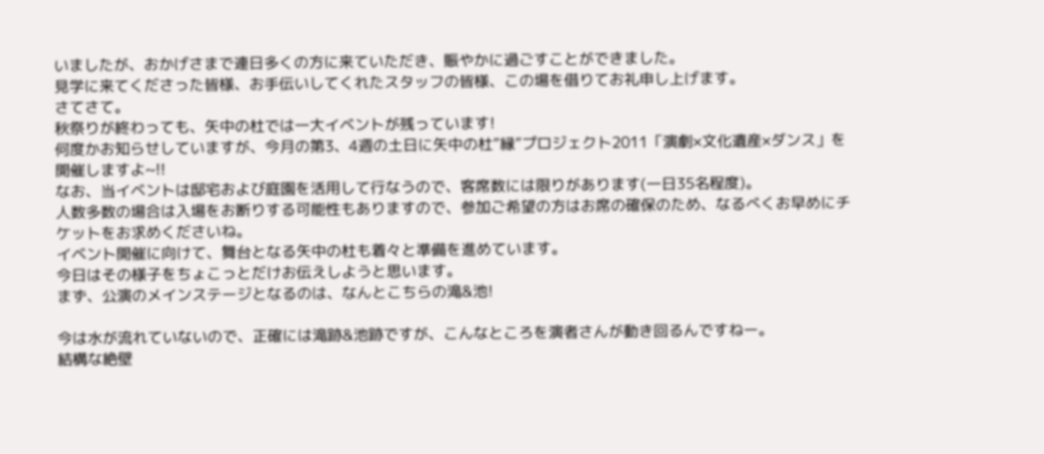いましたが、おかげさまで連日多くの方に来ていただき、賑やかに過ごすことができました。
見学に来てくださった皆様、お手伝いしてくれたスタッフの皆様、この場を借りてお礼申し上げます。
さてさて。
秋祭りが終わっても、矢中の杜では一大イベントが残っています!
何度かお知らせしていますが、今月の第3、4週の土日に矢中の杜”縁”プロジェクト2011「演劇×文化遺産×ダンス」を開催しますよ~!!
なお、当イベントは邸宅および庭園を活用して行なうので、客席数には限りがあります(一日35名程度)。
人数多数の場合は入場をお断りする可能性もありますので、参加ご希望の方はお席の確保のため、なるべくお早めにチケットをお求めくださいね。
イベント開催に向けて、舞台となる矢中の杜も着々と準備を進めています。
今日はその様子をちょこっとだけお伝えしようと思います。
まず、公演のメインステージとなるのは、なんとこちらの滝&池!

今は水が流れていないので、正確には滝跡&池跡ですが、こんなところを演者さんが動き回るんですねー。
結構な絶壁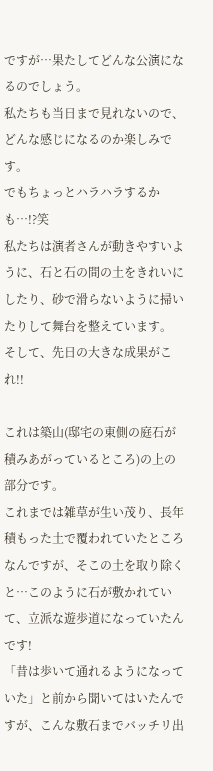ですが…果たしてどんな公演になるのでしょう。
私たちも当日まで見れないので、どんな感じになるのか楽しみです。
でもちょっとハラハラするかも…!?笑
私たちは演者さんが動きやすいように、石と石の間の土をきれいにしたり、砂で滑らないように掃いたりして舞台を整えています。
そして、先日の大きな成果がこれ!!

これは築山(邸宅の東側の庭石が積みあがっているところ)の上の部分です。
これまでは雑草が生い茂り、長年積もった土で覆われていたところなんですが、そこの土を取り除くと…このように石が敷かれていて、立派な遊歩道になっていたんです!
「昔は歩いて通れるようになっていた」と前から聞いてはいたんですが、こんな敷石までバッチリ出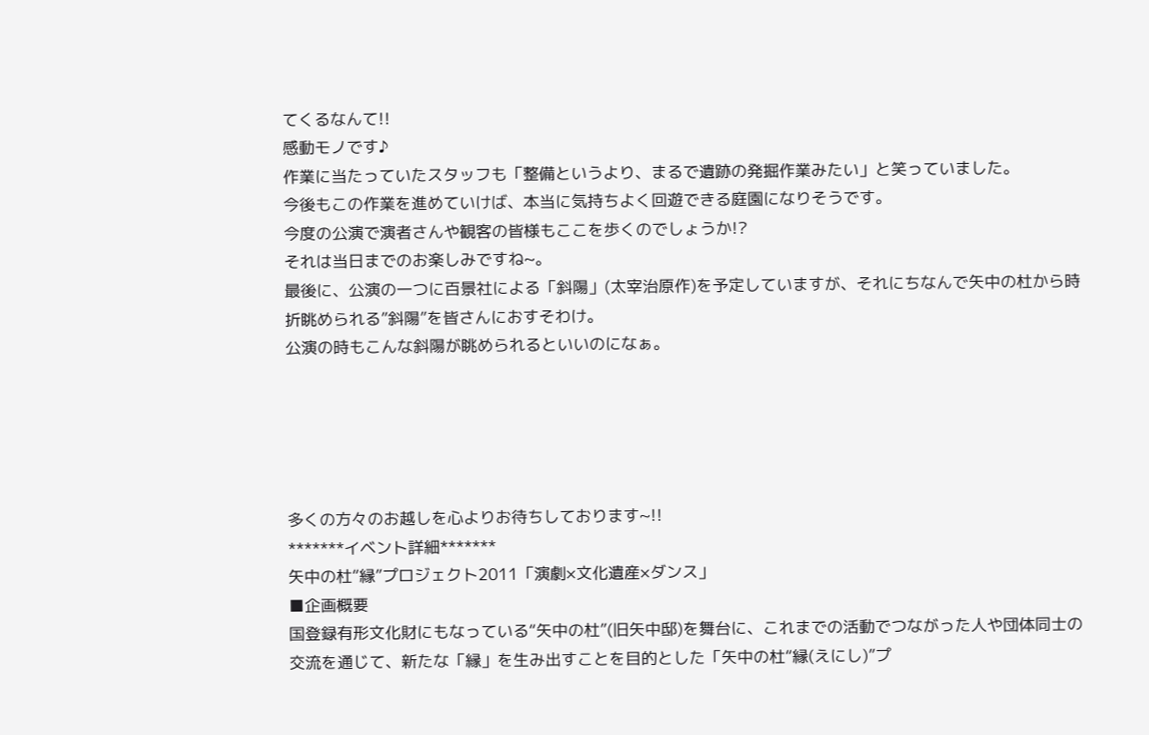てくるなんて!!
感動モノです♪
作業に当たっていたスタッフも「整備というより、まるで遺跡の発掘作業みたい」と笑っていました。
今後もこの作業を進めていけば、本当に気持ちよく回遊できる庭園になりそうです。
今度の公演で演者さんや観客の皆様もここを歩くのでしょうか!?
それは当日までのお楽しみですね~。
最後に、公演の一つに百景社による「斜陽」(太宰治原作)を予定していますが、それにちなんで矢中の杜から時折眺められる”斜陽”を皆さんにおすそわけ。
公演の時もこんな斜陽が眺められるといいのになぁ。





多くの方々のお越しを心よりお待ちしております~!!
*******イベント詳細*******
矢中の杜“縁”プロジェクト2011「演劇×文化遺産×ダンス」
■企画概要
国登録有形文化財にもなっている“矢中の杜”(旧矢中邸)を舞台に、これまでの活動でつながった人や団体同士の交流を通じて、新たな「縁」を生み出すことを目的とした「矢中の杜“縁(えにし)”プ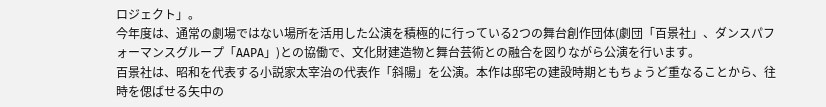ロジェクト」。
今年度は、通常の劇場ではない場所を活用した公演を積極的に行っている2つの舞台創作団体(劇団「百景社」、ダンスパフォーマンスグループ「AAPA」)との協働で、文化財建造物と舞台芸術との融合を図りながら公演を行います。
百景社は、昭和を代表する小説家太宰治の代表作「斜陽」を公演。本作は邸宅の建設時期ともちょうど重なることから、往時を偲ばせる矢中の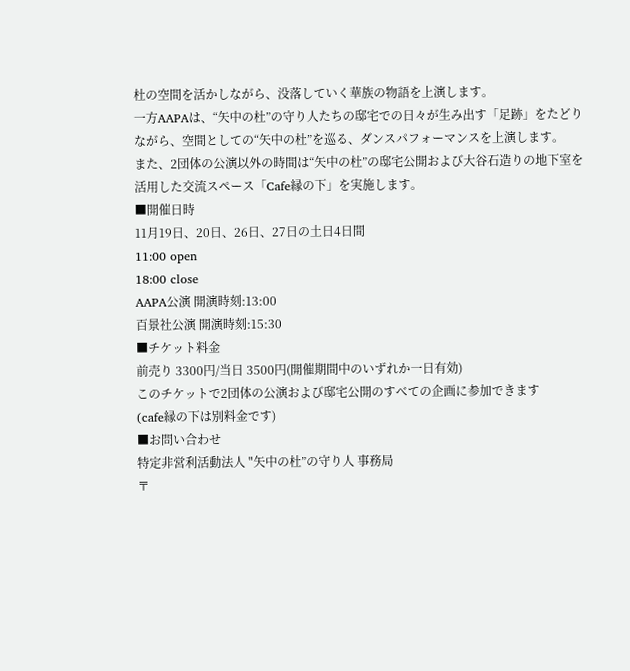杜の空間を活かしながら、没落していく華族の物語を上演します。
一方AAPAは、“矢中の杜”の守り人たちの邸宅での日々が生み出す「足跡」をたどりながら、空間としての“矢中の杜”を巡る、ダンスパフォーマンスを上演します。
また、2団体の公演以外の時間は“矢中の杜”の邸宅公開および大谷石造りの地下室を活用した交流スペース「Cafe縁の下」を実施します。
■開催日時
11月19日、20日、26日、27日の土日4日間
11:00 open
18:00 close
AAPA公演 開演時刻:13:00
百景社公演 開演時刻:15:30
■チケット料金
前売り 3300円/当日 3500円(開催期間中のいずれか一日有効)
このチケットで2団体の公演および邸宅公開のすべての企画に参加できます
(cafe縁の下は別料金です)
■お問い合わせ
特定非営利活動法人 "矢中の杜”の守り人 事務局
〒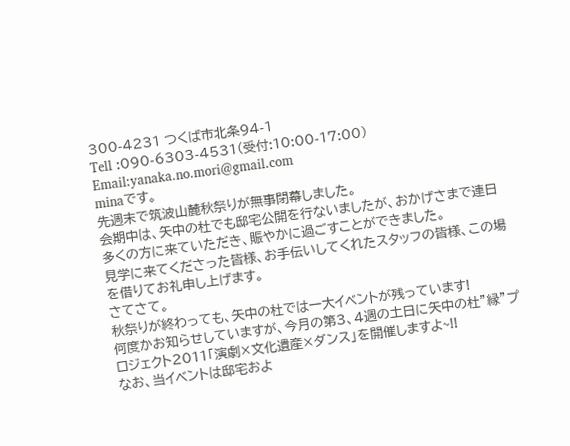300-4231 つくば市北条94-1
Tell :090-6303-4531(受付:10:00-17:00)
Email:yanaka.no.mori@gmail.com
minaです。
先週末で筑波山麓秋祭りが無事閉幕しました。
会期中は、矢中の杜でも邸宅公開を行ないましたが、おかげさまで連日多くの方に来ていただき、賑やかに過ごすことができました。
見学に来てくださった皆様、お手伝いしてくれたスタッフの皆様、この場を借りてお礼申し上げます。
さてさて。
秋祭りが終わっても、矢中の杜では一大イベントが残っています!
何度かお知らせしていますが、今月の第3、4週の土日に矢中の杜”縁”プロジェクト2011「演劇×文化遺産×ダンス」を開催しますよ~!!
なお、当イベントは邸宅およ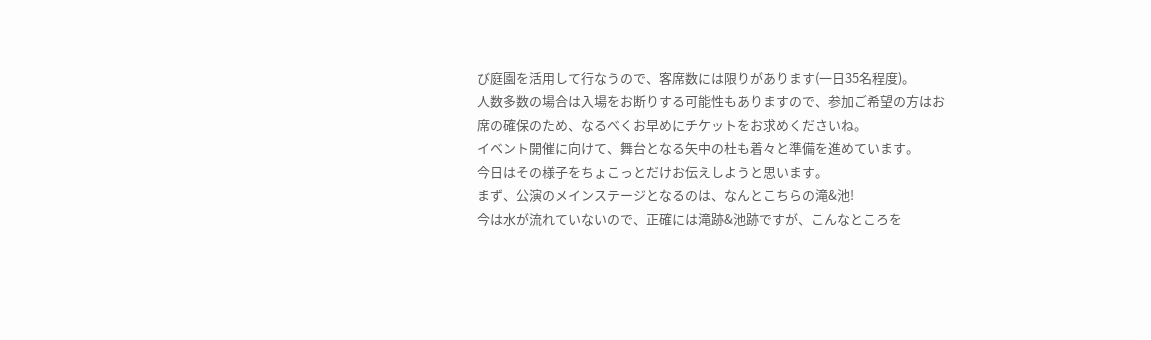び庭園を活用して行なうので、客席数には限りがあります(一日35名程度)。
人数多数の場合は入場をお断りする可能性もありますので、参加ご希望の方はお席の確保のため、なるべくお早めにチケットをお求めくださいね。
イベント開催に向けて、舞台となる矢中の杜も着々と準備を進めています。
今日はその様子をちょこっとだけお伝えしようと思います。
まず、公演のメインステージとなるのは、なんとこちらの滝&池!
今は水が流れていないので、正確には滝跡&池跡ですが、こんなところを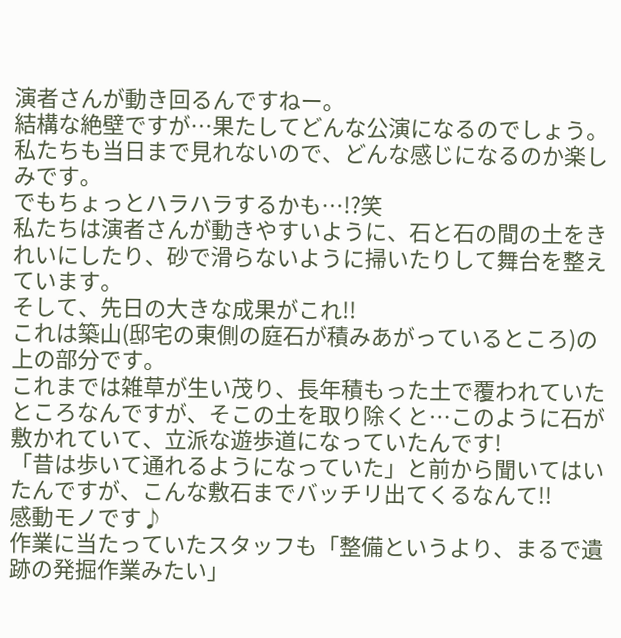演者さんが動き回るんですねー。
結構な絶壁ですが…果たしてどんな公演になるのでしょう。
私たちも当日まで見れないので、どんな感じになるのか楽しみです。
でもちょっとハラハラするかも…!?笑
私たちは演者さんが動きやすいように、石と石の間の土をきれいにしたり、砂で滑らないように掃いたりして舞台を整えています。
そして、先日の大きな成果がこれ!!
これは築山(邸宅の東側の庭石が積みあがっているところ)の上の部分です。
これまでは雑草が生い茂り、長年積もった土で覆われていたところなんですが、そこの土を取り除くと…このように石が敷かれていて、立派な遊歩道になっていたんです!
「昔は歩いて通れるようになっていた」と前から聞いてはいたんですが、こんな敷石までバッチリ出てくるなんて!!
感動モノです♪
作業に当たっていたスタッフも「整備というより、まるで遺跡の発掘作業みたい」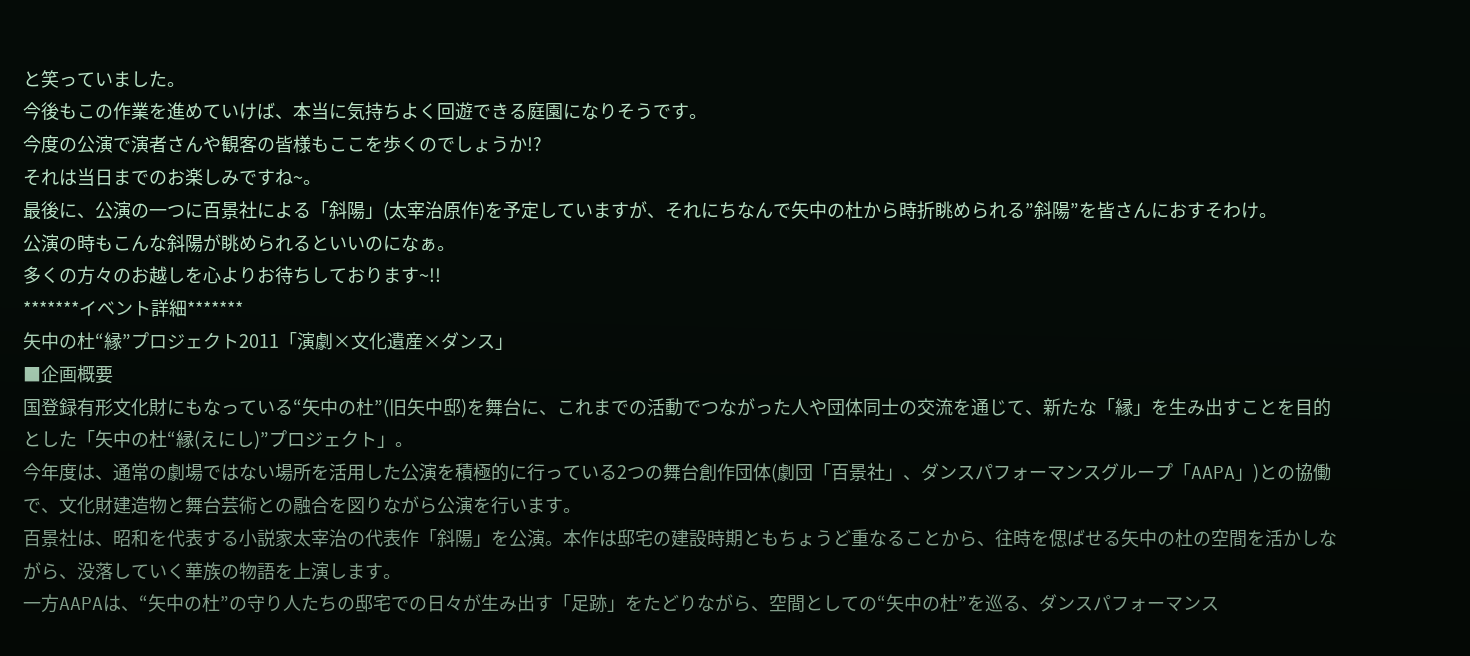と笑っていました。
今後もこの作業を進めていけば、本当に気持ちよく回遊できる庭園になりそうです。
今度の公演で演者さんや観客の皆様もここを歩くのでしょうか!?
それは当日までのお楽しみですね~。
最後に、公演の一つに百景社による「斜陽」(太宰治原作)を予定していますが、それにちなんで矢中の杜から時折眺められる”斜陽”を皆さんにおすそわけ。
公演の時もこんな斜陽が眺められるといいのになぁ。
多くの方々のお越しを心よりお待ちしております~!!
*******イベント詳細*******
矢中の杜“縁”プロジェクト2011「演劇×文化遺産×ダンス」
■企画概要
国登録有形文化財にもなっている“矢中の杜”(旧矢中邸)を舞台に、これまでの活動でつながった人や団体同士の交流を通じて、新たな「縁」を生み出すことを目的とした「矢中の杜“縁(えにし)”プロジェクト」。
今年度は、通常の劇場ではない場所を活用した公演を積極的に行っている2つの舞台創作団体(劇団「百景社」、ダンスパフォーマンスグループ「AAPA」)との協働で、文化財建造物と舞台芸術との融合を図りながら公演を行います。
百景社は、昭和を代表する小説家太宰治の代表作「斜陽」を公演。本作は邸宅の建設時期ともちょうど重なることから、往時を偲ばせる矢中の杜の空間を活かしながら、没落していく華族の物語を上演します。
一方AAPAは、“矢中の杜”の守り人たちの邸宅での日々が生み出す「足跡」をたどりながら、空間としての“矢中の杜”を巡る、ダンスパフォーマンス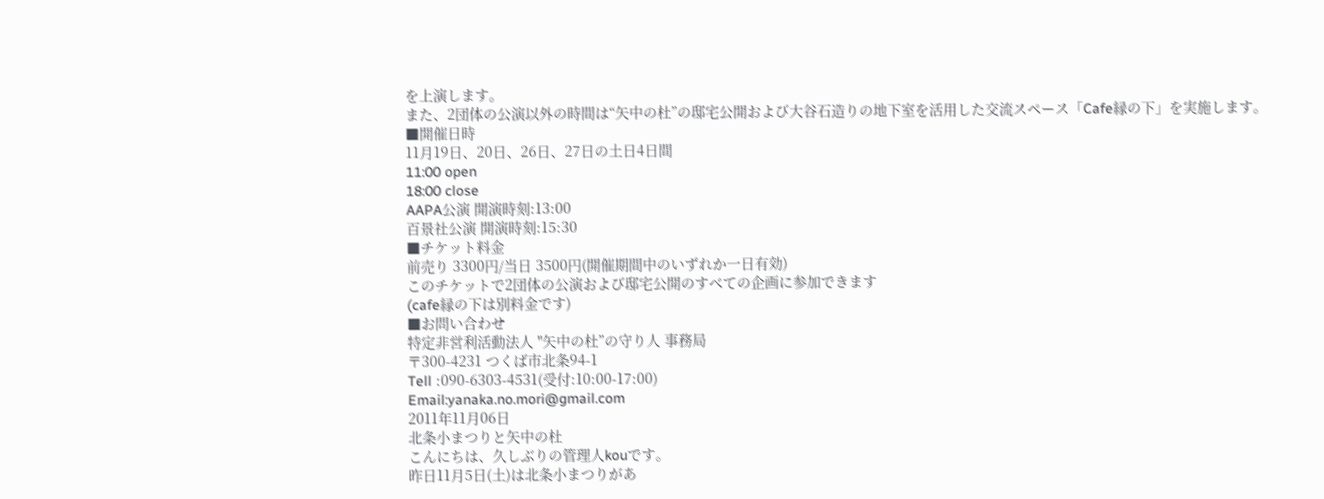を上演します。
また、2団体の公演以外の時間は“矢中の杜”の邸宅公開および大谷石造りの地下室を活用した交流スペース「Cafe縁の下」を実施します。
■開催日時
11月19日、20日、26日、27日の土日4日間
11:00 open
18:00 close
AAPA公演 開演時刻:13:00
百景社公演 開演時刻:15:30
■チケット料金
前売り 3300円/当日 3500円(開催期間中のいずれか一日有効)
このチケットで2団体の公演および邸宅公開のすべての企画に参加できます
(cafe縁の下は別料金です)
■お問い合わせ
特定非営利活動法人 "矢中の杜”の守り人 事務局
〒300-4231 つくば市北条94-1
Tell :090-6303-4531(受付:10:00-17:00)
Email:yanaka.no.mori@gmail.com
2011年11月06日
北条小まつりと矢中の杜
こんにちは、久しぶりの管理人kouです。
昨日11月5日(土)は北条小まつりがあ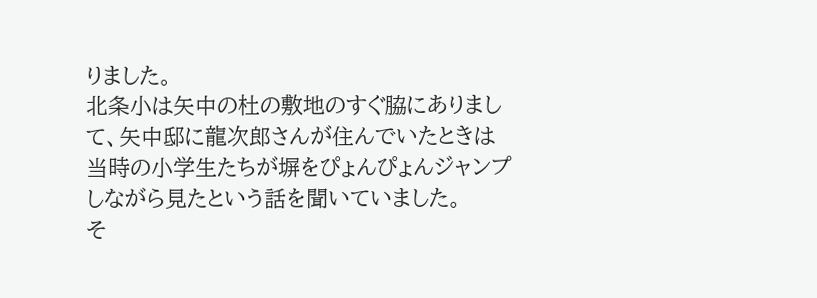りました。
北条小は矢中の杜の敷地のすぐ脇にありまして、矢中邸に龍次郎さんが住んでいたときは当時の小学生たちが塀をぴょんぴょんジャンプしながら見たという話を聞いていました。
そ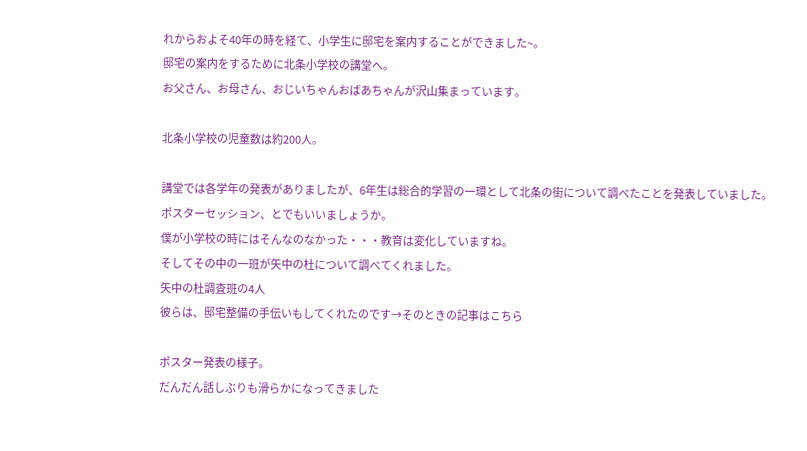れからおよそ40年の時を経て、小学生に邸宅を案内することができました~。
邸宅の案内をするために北条小学校の講堂へ。
お父さん、お母さん、おじいちゃんおばあちゃんが沢山集まっています。

北条小学校の児童数は約200人。

講堂では各学年の発表がありましたが、6年生は総合的学習の一環として北条の街について調べたことを発表していました。
ポスターセッション、とでもいいましょうか。
僕が小学校の時にはそんなのなかった・・・教育は変化していますね。
そしてその中の一班が矢中の杜について調べてくれました。
矢中の杜調査班の4人
彼らは、邸宅整備の手伝いもしてくれたのです→そのときの記事はこちら

ポスター発表の様子。
だんだん話しぶりも滑らかになってきました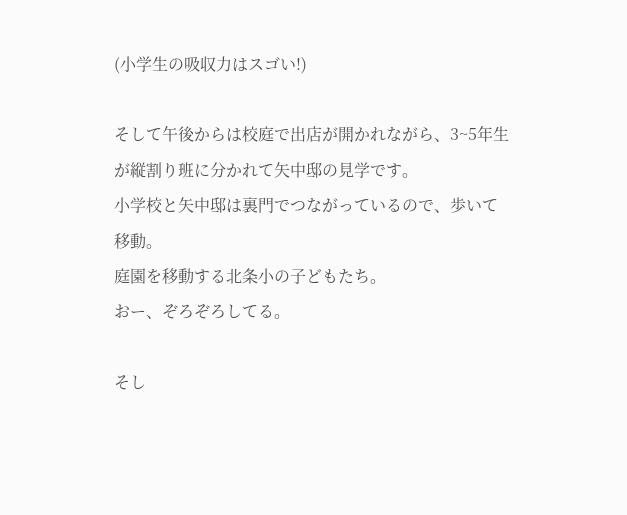(小学生の吸収力はスゴい!)

そして午後からは校庭で出店が開かれながら、3~5年生が縦割り班に分かれて矢中邸の見学です。
小学校と矢中邸は裏門でつながっているので、歩いて移動。
庭園を移動する北条小の子どもたち。
おー、ぞろぞろしてる。

そし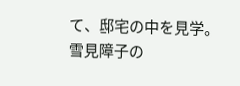て、邸宅の中を見学。
雪見障子の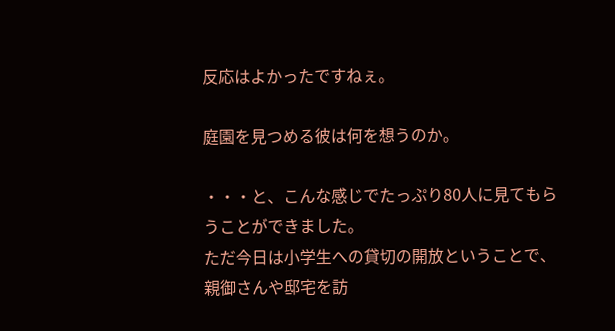反応はよかったですねぇ。

庭園を見つめる彼は何を想うのか。

・・・と、こんな感じでたっぷり80人に見てもらうことができました。
ただ今日は小学生への貸切の開放ということで、親御さんや邸宅を訪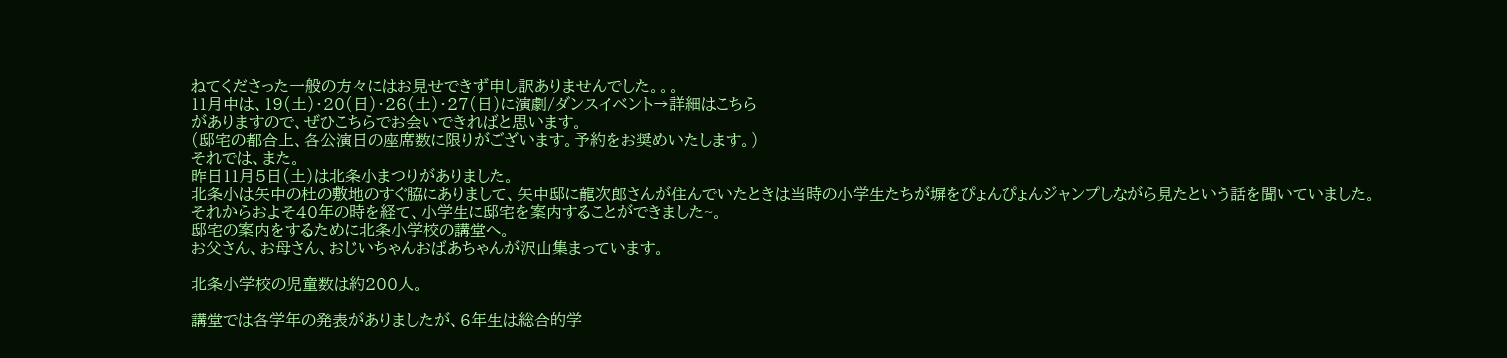ねてくださった一般の方々にはお見せできず申し訳ありませんでした。。。
11月中は、19(土)・20(日)・26(土)・27(日)に演劇/ダンスイベント→詳細はこちら
がありますので、ぜひこちらでお会いできればと思います。
(邸宅の都合上、各公演日の座席数に限りがございます。予約をお奨めいたします。)
それでは、また。
昨日11月5日(土)は北条小まつりがありました。
北条小は矢中の杜の敷地のすぐ脇にありまして、矢中邸に龍次郎さんが住んでいたときは当時の小学生たちが塀をぴょんぴょんジャンプしながら見たという話を聞いていました。
それからおよそ40年の時を経て、小学生に邸宅を案内することができました~。
邸宅の案内をするために北条小学校の講堂へ。
お父さん、お母さん、おじいちゃんおばあちゃんが沢山集まっています。

北条小学校の児童数は約200人。

講堂では各学年の発表がありましたが、6年生は総合的学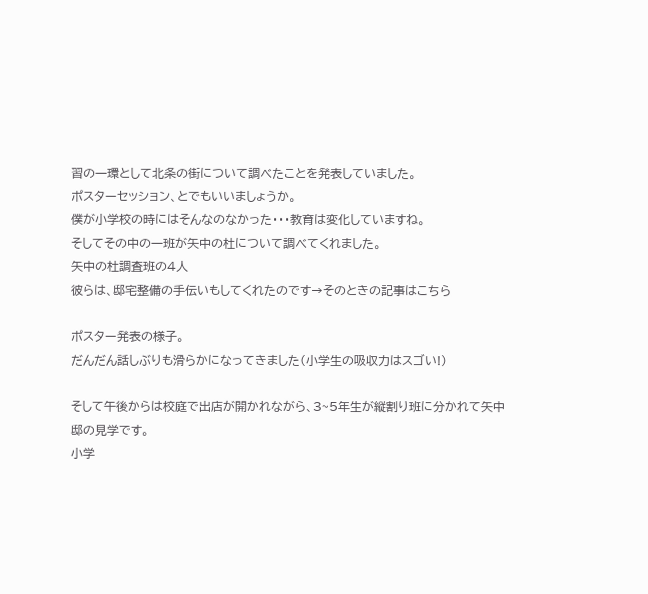習の一環として北条の街について調べたことを発表していました。
ポスターセッション、とでもいいましょうか。
僕が小学校の時にはそんなのなかった・・・教育は変化していますね。
そしてその中の一班が矢中の杜について調べてくれました。
矢中の杜調査班の4人
彼らは、邸宅整備の手伝いもしてくれたのです→そのときの記事はこちら

ポスター発表の様子。
だんだん話しぶりも滑らかになってきました(小学生の吸収力はスゴい!)

そして午後からは校庭で出店が開かれながら、3~5年生が縦割り班に分かれて矢中邸の見学です。
小学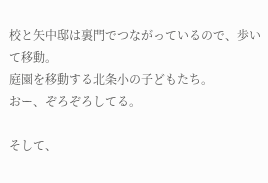校と矢中邸は裏門でつながっているので、歩いて移動。
庭園を移動する北条小の子どもたち。
おー、ぞろぞろしてる。

そして、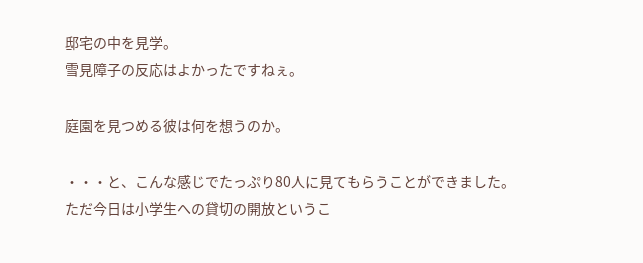邸宅の中を見学。
雪見障子の反応はよかったですねぇ。

庭園を見つめる彼は何を想うのか。

・・・と、こんな感じでたっぷり80人に見てもらうことができました。
ただ今日は小学生への貸切の開放というこ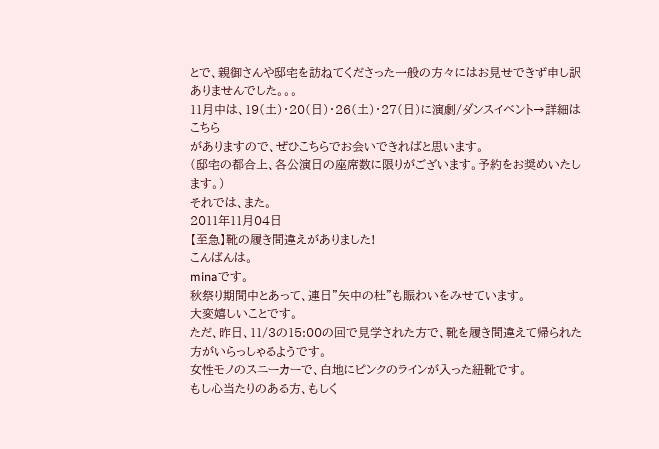とで、親御さんや邸宅を訪ねてくださった一般の方々にはお見せできず申し訳ありませんでした。。。
11月中は、19(土)・20(日)・26(土)・27(日)に演劇/ダンスイベント→詳細はこちら
がありますので、ぜひこちらでお会いできればと思います。
(邸宅の都合上、各公演日の座席数に限りがございます。予約をお奨めいたします。)
それでは、また。
2011年11月04日
【至急】靴の履き間違えがありました!
こんばんは。
minaです。
秋祭り期間中とあって、連日”矢中の杜”も賑わいをみせています。
大変嬉しいことです。
ただ、昨日、11/3の15:00の回で見学された方で、靴を履き間違えて帰られた方がいらっしゃるようです。
女性モノのスニーカーで、白地にピンクのラインが入った紐靴です。
もし心当たりのある方、もしく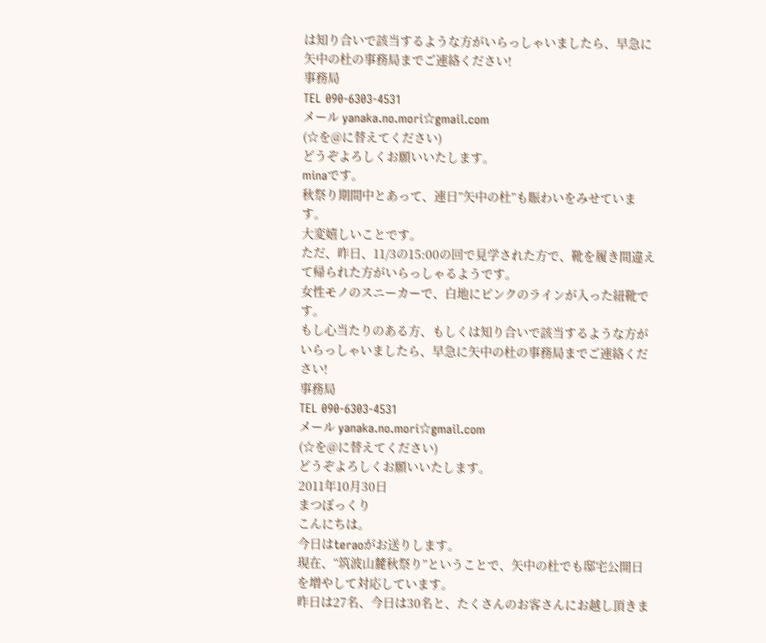は知り合いで該当するような方がいらっしゃいましたら、早急に矢中の杜の事務局までご連絡ください!
事務局
TEL 090-6303-4531
メール yanaka.no.mori☆gmail.com
(☆を@に替えてください)
どうぞよろしくお願いいたします。
minaです。
秋祭り期間中とあって、連日”矢中の杜”も賑わいをみせています。
大変嬉しいことです。
ただ、昨日、11/3の15:00の回で見学された方で、靴を履き間違えて帰られた方がいらっしゃるようです。
女性モノのスニーカーで、白地にピンクのラインが入った紐靴です。
もし心当たりのある方、もしくは知り合いで該当するような方がいらっしゃいましたら、早急に矢中の杜の事務局までご連絡ください!
事務局
TEL 090-6303-4531
メール yanaka.no.mori☆gmail.com
(☆を@に替えてください)
どうぞよろしくお願いいたします。
2011年10月30日
まつぼっくり
こんにちは。
今日はteraoがお送りします。
現在、“筑波山麓秋祭り”ということで、矢中の杜でも邸宅公開日を増やして対応しています。
昨日は27名、今日は30名と、たくさんのお客さんにお越し頂きま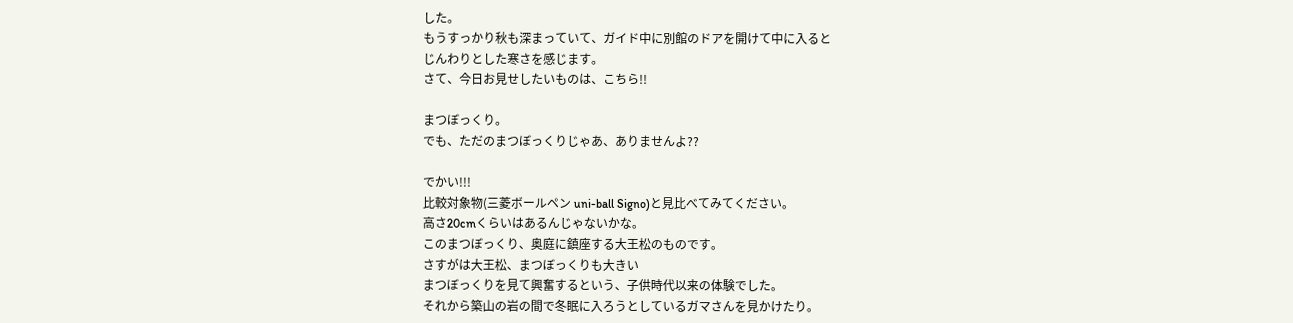した。
もうすっかり秋も深まっていて、ガイド中に別館のドアを開けて中に入ると
じんわりとした寒さを感じます。
さて、今日お見せしたいものは、こちら!!

まつぼっくり。
でも、ただのまつぼっくりじゃあ、ありませんよ??

でかい!!!
比較対象物(三菱ボールペン uni-ball Signo)と見比べてみてください。
高さ20cmくらいはあるんじゃないかな。
このまつぼっくり、奥庭に鎮座する大王松のものです。
さすがは大王松、まつぼっくりも大きい
まつぼっくりを見て興奮するという、子供時代以来の体験でした。
それから築山の岩の間で冬眠に入ろうとしているガマさんを見かけたり。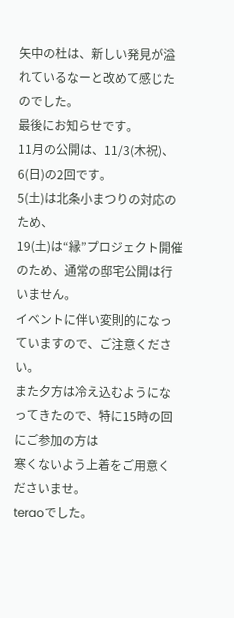矢中の杜は、新しい発見が溢れているなーと改めて感じたのでした。
最後にお知らせです。
11月の公開は、11/3(木祝)、6(日)の2回です。
5(土)は北条小まつりの対応のため、
19(土)は“縁”プロジェクト開催のため、通常の邸宅公開は行いません。
イベントに伴い変則的になっていますので、ご注意ください。
また夕方は冷え込むようになってきたので、特に15時の回にご参加の方は
寒くないよう上着をご用意くださいませ。
teraoでした。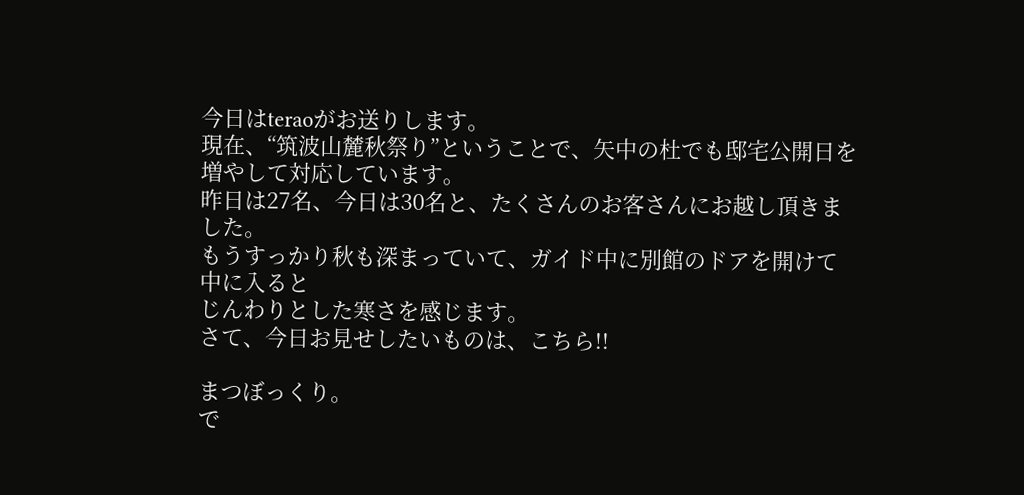今日はteraoがお送りします。
現在、“筑波山麓秋祭り”ということで、矢中の杜でも邸宅公開日を増やして対応しています。
昨日は27名、今日は30名と、たくさんのお客さんにお越し頂きました。
もうすっかり秋も深まっていて、ガイド中に別館のドアを開けて中に入ると
じんわりとした寒さを感じます。
さて、今日お見せしたいものは、こちら!!

まつぼっくり。
で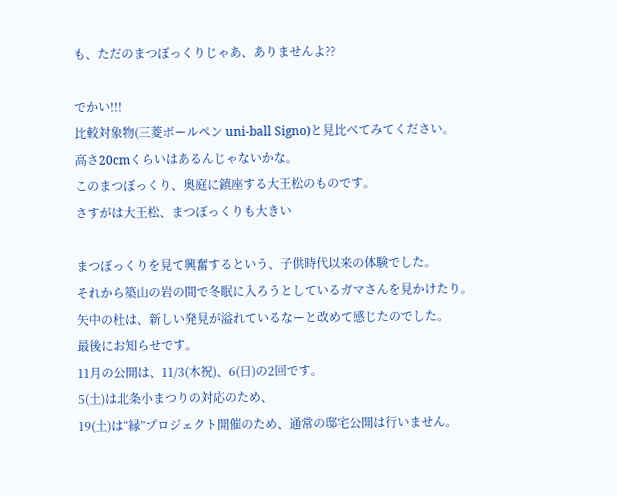も、ただのまつぼっくりじゃあ、ありませんよ??

でかい!!!
比較対象物(三菱ボールペン uni-ball Signo)と見比べてみてください。
高さ20cmくらいはあるんじゃないかな。
このまつぼっくり、奥庭に鎮座する大王松のものです。
さすがは大王松、まつぼっくりも大きい

まつぼっくりを見て興奮するという、子供時代以来の体験でした。
それから築山の岩の間で冬眠に入ろうとしているガマさんを見かけたり。
矢中の杜は、新しい発見が溢れているなーと改めて感じたのでした。
最後にお知らせです。
11月の公開は、11/3(木祝)、6(日)の2回です。
5(土)は北条小まつりの対応のため、
19(土)は“縁”プロジェクト開催のため、通常の邸宅公開は行いません。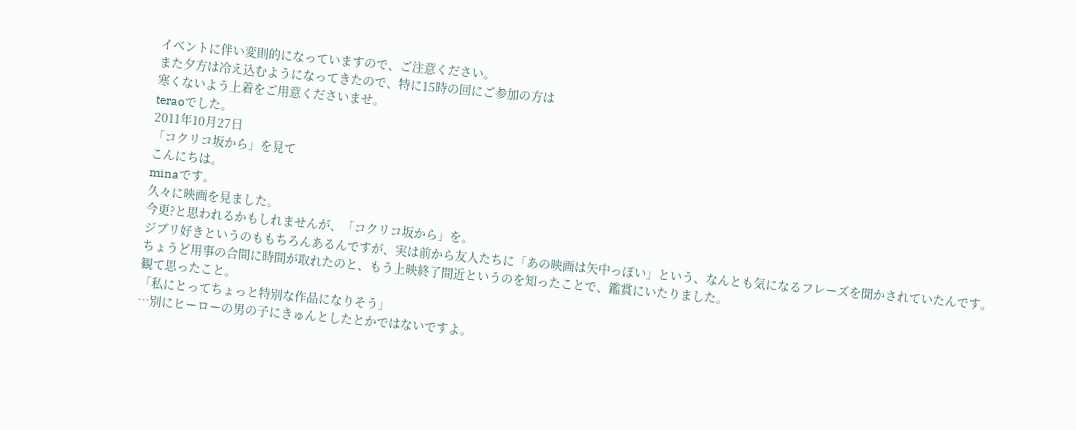イベントに伴い変則的になっていますので、ご注意ください。
また夕方は冷え込むようになってきたので、特に15時の回にご参加の方は
寒くないよう上着をご用意くださいませ。
teraoでした。
2011年10月27日
「コクリコ坂から」を見て
こんにちは。
minaです。
久々に映画を見ました。
今更?と思われるかもしれませんが、「コクリコ坂から」を。
ジブリ好きというのももちろんあるんですが、実は前から友人たちに「あの映画は矢中っぽい」という、なんとも気になるフレーズを聞かされていたんです。
ちょうど用事の合間に時間が取れたのと、もう上映終了間近というのを知ったことで、鑑賞にいたりました。
観て思ったこと。
「私にとってちょっと特別な作品になりそう」
…別にヒーローの男の子にきゅんとしたとかではないですよ。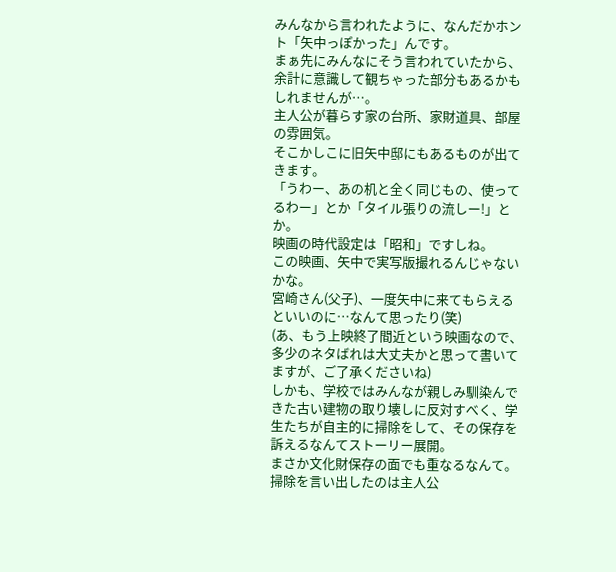みんなから言われたように、なんだかホント「矢中っぽかった」んです。
まぁ先にみんなにそう言われていたから、余計に意識して観ちゃった部分もあるかもしれませんが…。
主人公が暮らす家の台所、家財道具、部屋の雰囲気。
そこかしこに旧矢中邸にもあるものが出てきます。
「うわー、あの机と全く同じもの、使ってるわー」とか「タイル張りの流しー!」とか。
映画の時代設定は「昭和」ですしね。
この映画、矢中で実写版撮れるんじゃないかな。
宮崎さん(父子)、一度矢中に来てもらえるといいのに…なんて思ったり(笑)
(あ、もう上映終了間近という映画なので、多少のネタばれは大丈夫かと思って書いてますが、ご了承くださいね)
しかも、学校ではみんなが親しみ馴染んできた古い建物の取り壊しに反対すべく、学生たちが自主的に掃除をして、その保存を訴えるなんてストーリー展開。
まさか文化財保存の面でも重なるなんて。
掃除を言い出したのは主人公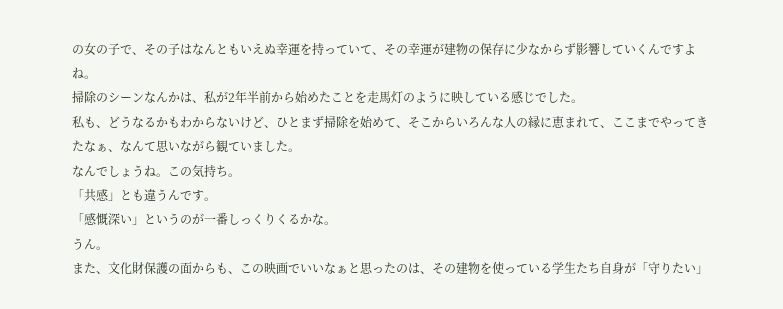の女の子で、その子はなんともいえぬ幸運を持っていて、その幸運が建物の保存に少なからず影響していくんですよね。
掃除のシーンなんかは、私が2年半前から始めたことを走馬灯のように映している感じでした。
私も、どうなるかもわからないけど、ひとまず掃除を始めて、そこからいろんな人の縁に恵まれて、ここまでやってきたなぁ、なんて思いながら観ていました。
なんでしょうね。この気持ち。
「共感」とも違うんです。
「感慨深い」というのが一番しっくりくるかな。
うん。
また、文化財保護の面からも、この映画でいいなぁと思ったのは、その建物を使っている学生たち自身が「守りたい」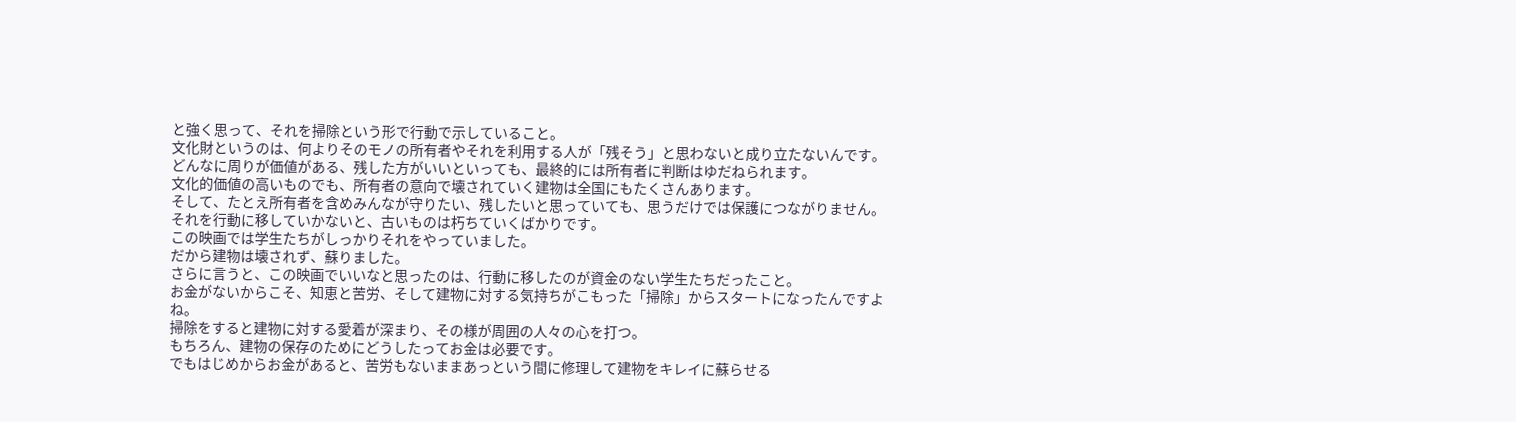と強く思って、それを掃除という形で行動で示していること。
文化財というのは、何よりそのモノの所有者やそれを利用する人が「残そう」と思わないと成り立たないんです。
どんなに周りが価値がある、残した方がいいといっても、最終的には所有者に判断はゆだねられます。
文化的価値の高いものでも、所有者の意向で壊されていく建物は全国にもたくさんあります。
そして、たとえ所有者を含めみんなが守りたい、残したいと思っていても、思うだけでは保護につながりません。
それを行動に移していかないと、古いものは朽ちていくばかりです。
この映画では学生たちがしっかりそれをやっていました。
だから建物は壊されず、蘇りました。
さらに言うと、この映画でいいなと思ったのは、行動に移したのが資金のない学生たちだったこと。
お金がないからこそ、知恵と苦労、そして建物に対する気持ちがこもった「掃除」からスタートになったんですよね。
掃除をすると建物に対する愛着が深まり、その様が周囲の人々の心を打つ。
もちろん、建物の保存のためにどうしたってお金は必要です。
でもはじめからお金があると、苦労もないままあっという間に修理して建物をキレイに蘇らせる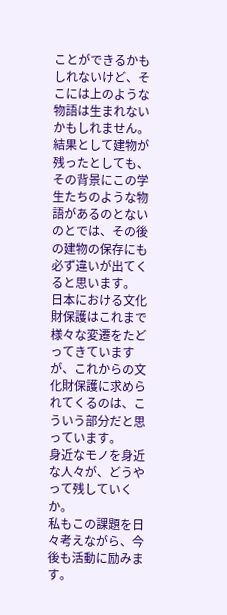ことができるかもしれないけど、そこには上のような物語は生まれないかもしれません。
結果として建物が残ったとしても、その背景にこの学生たちのような物語があるのとないのとでは、その後の建物の保存にも必ず違いが出てくると思います。
日本における文化財保護はこれまで様々な変遷をたどってきていますが、これからの文化財保護に求められてくるのは、こういう部分だと思っています。
身近なモノを身近な人々が、どうやって残していくか。
私もこの課題を日々考えながら、今後も活動に励みます。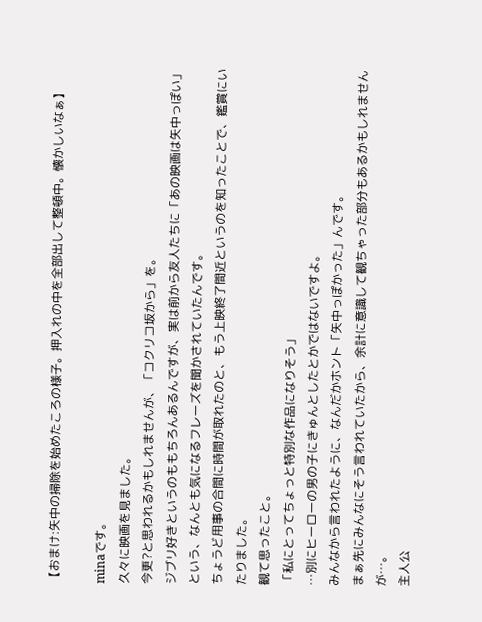【おまけ:矢中の掃除を始めたころの様子。押入れの中を全部出して整頓中。懐かしいなぁ】

minaです。
久々に映画を見ました。
今更?と思われるかもしれませんが、「コクリコ坂から」を。
ジブリ好きというのももちろんあるんですが、実は前から友人たちに「あの映画は矢中っぽい」という、なんとも気になるフレーズを聞かされていたんです。
ちょうど用事の合間に時間が取れたのと、もう上映終了間近というのを知ったことで、鑑賞にいたりました。
観て思ったこと。
「私にとってちょっと特別な作品になりそう」
…別にヒーローの男の子にきゅんとしたとかではないですよ。
みんなから言われたように、なんだかホント「矢中っぽかった」んです。
まぁ先にみんなにそう言われていたから、余計に意識して観ちゃった部分もあるかもしれませんが…。
主人公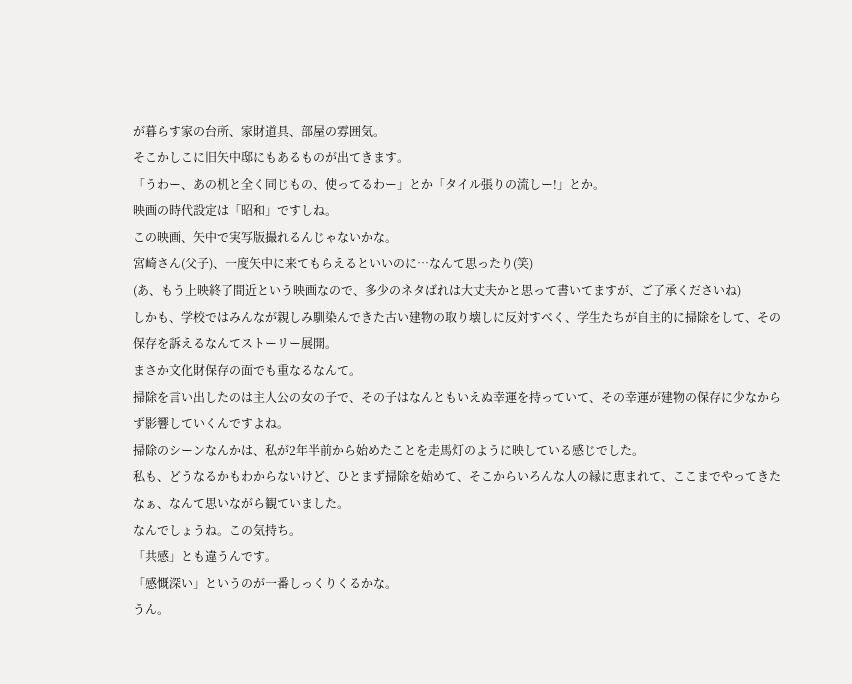が暮らす家の台所、家財道具、部屋の雰囲気。
そこかしこに旧矢中邸にもあるものが出てきます。
「うわー、あの机と全く同じもの、使ってるわー」とか「タイル張りの流しー!」とか。
映画の時代設定は「昭和」ですしね。
この映画、矢中で実写版撮れるんじゃないかな。
宮崎さん(父子)、一度矢中に来てもらえるといいのに…なんて思ったり(笑)
(あ、もう上映終了間近という映画なので、多少のネタばれは大丈夫かと思って書いてますが、ご了承くださいね)
しかも、学校ではみんなが親しみ馴染んできた古い建物の取り壊しに反対すべく、学生たちが自主的に掃除をして、その保存を訴えるなんてストーリー展開。
まさか文化財保存の面でも重なるなんて。
掃除を言い出したのは主人公の女の子で、その子はなんともいえぬ幸運を持っていて、その幸運が建物の保存に少なからず影響していくんですよね。
掃除のシーンなんかは、私が2年半前から始めたことを走馬灯のように映している感じでした。
私も、どうなるかもわからないけど、ひとまず掃除を始めて、そこからいろんな人の縁に恵まれて、ここまでやってきたなぁ、なんて思いながら観ていました。
なんでしょうね。この気持ち。
「共感」とも違うんです。
「感慨深い」というのが一番しっくりくるかな。
うん。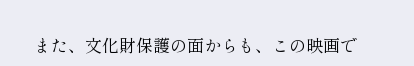また、文化財保護の面からも、この映画で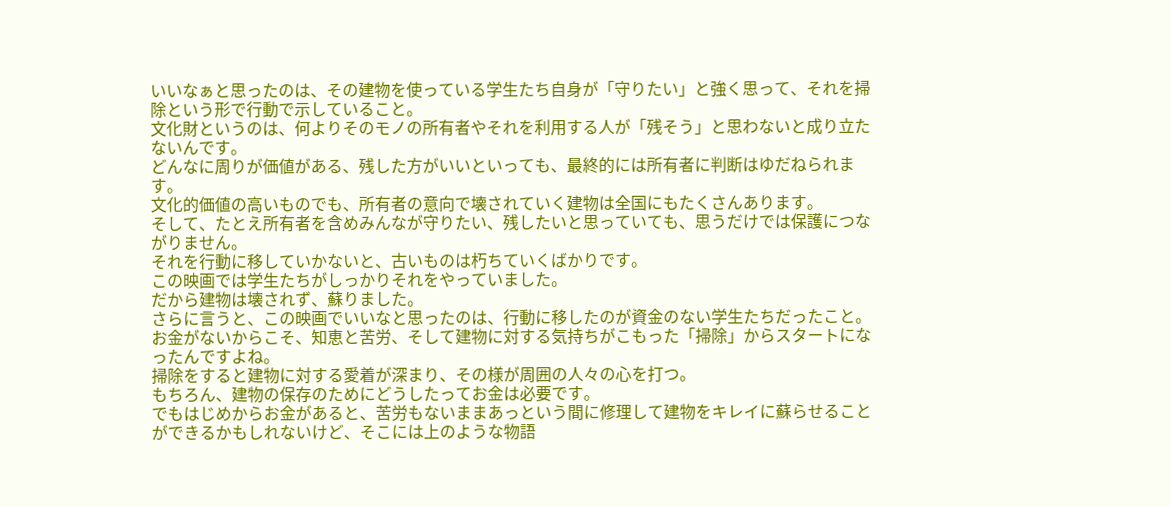いいなぁと思ったのは、その建物を使っている学生たち自身が「守りたい」と強く思って、それを掃除という形で行動で示していること。
文化財というのは、何よりそのモノの所有者やそれを利用する人が「残そう」と思わないと成り立たないんです。
どんなに周りが価値がある、残した方がいいといっても、最終的には所有者に判断はゆだねられます。
文化的価値の高いものでも、所有者の意向で壊されていく建物は全国にもたくさんあります。
そして、たとえ所有者を含めみんなが守りたい、残したいと思っていても、思うだけでは保護につながりません。
それを行動に移していかないと、古いものは朽ちていくばかりです。
この映画では学生たちがしっかりそれをやっていました。
だから建物は壊されず、蘇りました。
さらに言うと、この映画でいいなと思ったのは、行動に移したのが資金のない学生たちだったこと。
お金がないからこそ、知恵と苦労、そして建物に対する気持ちがこもった「掃除」からスタートになったんですよね。
掃除をすると建物に対する愛着が深まり、その様が周囲の人々の心を打つ。
もちろん、建物の保存のためにどうしたってお金は必要です。
でもはじめからお金があると、苦労もないままあっという間に修理して建物をキレイに蘇らせることができるかもしれないけど、そこには上のような物語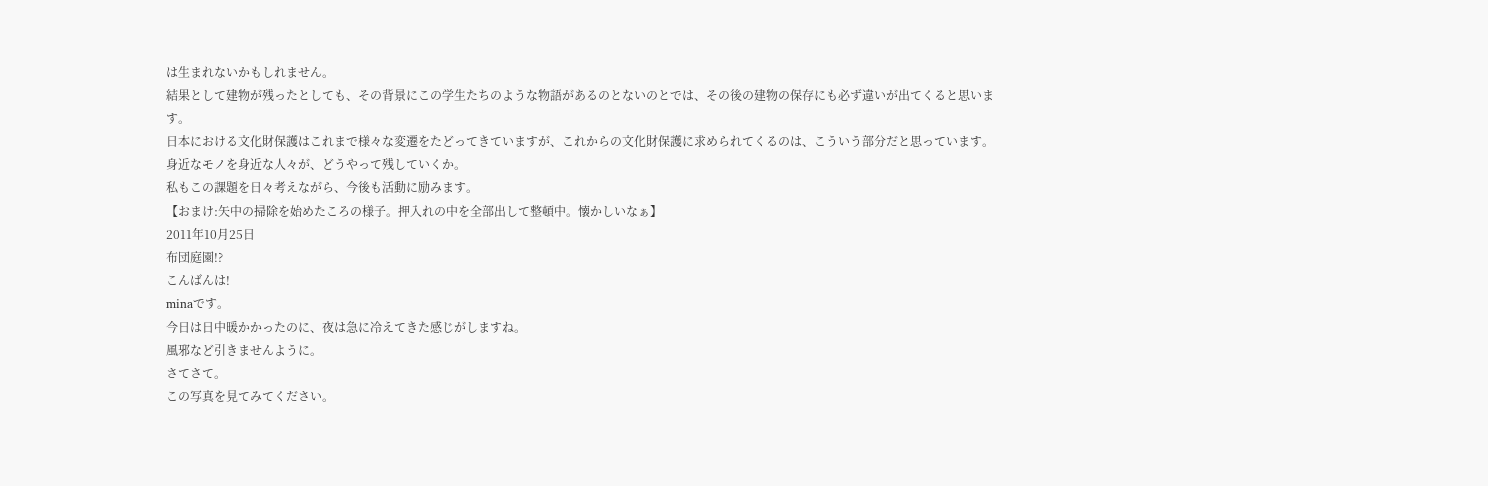は生まれないかもしれません。
結果として建物が残ったとしても、その背景にこの学生たちのような物語があるのとないのとでは、その後の建物の保存にも必ず違いが出てくると思います。
日本における文化財保護はこれまで様々な変遷をたどってきていますが、これからの文化財保護に求められてくるのは、こういう部分だと思っています。
身近なモノを身近な人々が、どうやって残していくか。
私もこの課題を日々考えながら、今後も活動に励みます。
【おまけ:矢中の掃除を始めたころの様子。押入れの中を全部出して整頓中。懐かしいなぁ】
2011年10月25日
布団庭園!?
こんばんは!
minaです。
今日は日中暖かかったのに、夜は急に冷えてきた感じがしますね。
風邪など引きませんように。
さてさて。
この写真を見てみてください。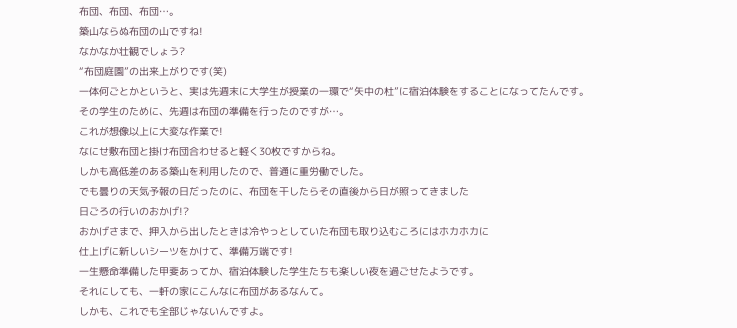布団、布団、布団…。
築山ならぬ布団の山ですね!
なかなか壮観でしょう?
“布団庭園”の出来上がりです(笑)
一体何ごとかというと、実は先週末に大学生が授業の一環で“矢中の杜”に宿泊体験をすることになってたんです。
その学生のために、先週は布団の準備を行ったのですが…。
これが想像以上に大変な作業で!
なにせ敷布団と掛け布団合わせると軽く30枚ですからね。
しかも高低差のある築山を利用したので、普通に重労働でした。
でも曇りの天気予報の日だったのに、布団を干したらその直後から日が照ってきました
日ごろの行いのおかげ!?
おかげさまで、押入から出したときは冷やっとしていた布団も取り込むころにはホカホカに
仕上げに新しいシーツをかけて、準備万端です!
一生懸命準備した甲斐あってか、宿泊体験した学生たちも楽しい夜を過ごせたようです。
それにしても、一軒の家にこんなに布団があるなんて。
しかも、これでも全部じゃないんですよ。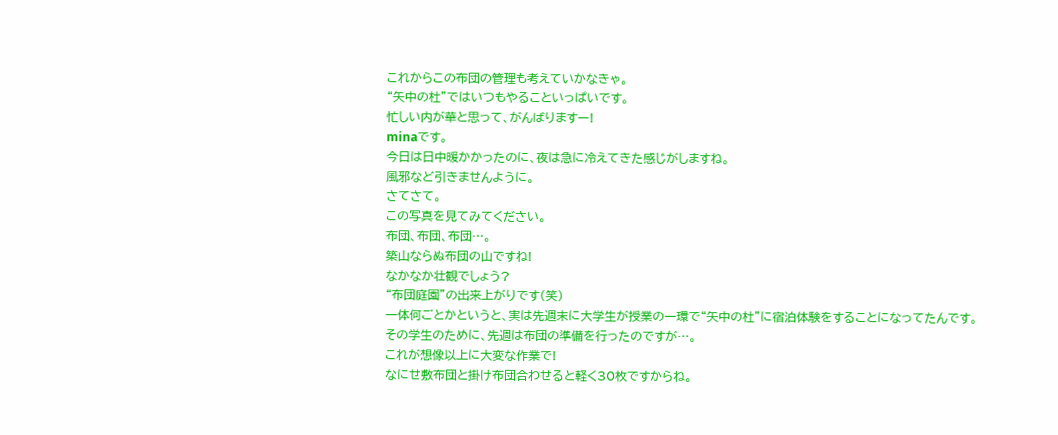これからこの布団の管理も考えていかなきゃ。
“矢中の杜”ではいつもやることいっぱいです。
忙しい内が華と思って、がんばりますー!
minaです。
今日は日中暖かかったのに、夜は急に冷えてきた感じがしますね。
風邪など引きませんように。
さてさて。
この写真を見てみてください。
布団、布団、布団…。
築山ならぬ布団の山ですね!
なかなか壮観でしょう?
“布団庭園”の出来上がりです(笑)
一体何ごとかというと、実は先週末に大学生が授業の一環で“矢中の杜”に宿泊体験をすることになってたんです。
その学生のために、先週は布団の準備を行ったのですが…。
これが想像以上に大変な作業で!
なにせ敷布団と掛け布団合わせると軽く30枚ですからね。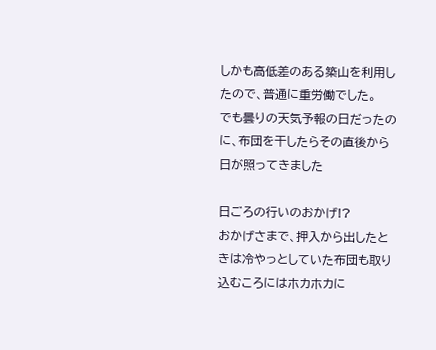しかも高低差のある築山を利用したので、普通に重労働でした。
でも曇りの天気予報の日だったのに、布団を干したらその直後から日が照ってきました

日ごろの行いのおかげ!?
おかげさまで、押入から出したときは冷やっとしていた布団も取り込むころにはホカホカに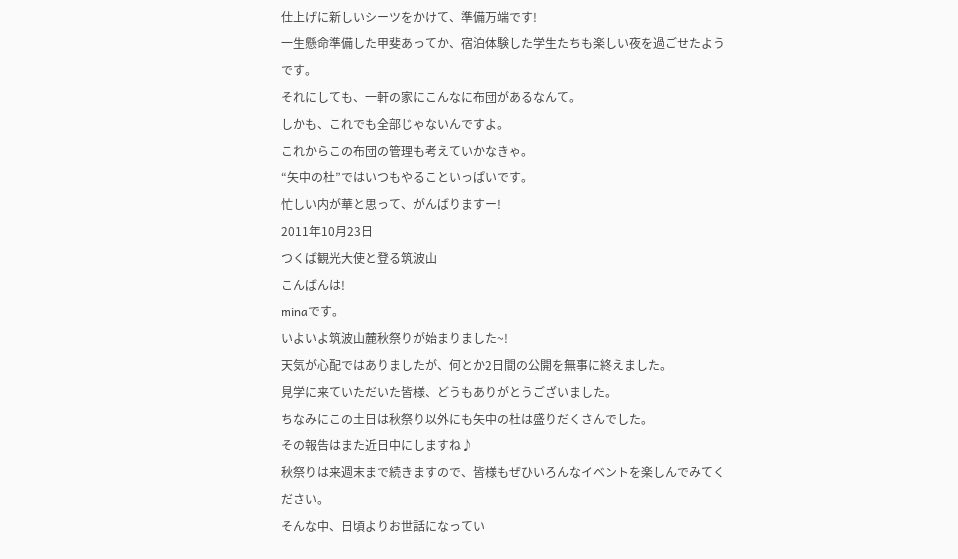仕上げに新しいシーツをかけて、準備万端です!
一生懸命準備した甲斐あってか、宿泊体験した学生たちも楽しい夜を過ごせたようです。
それにしても、一軒の家にこんなに布団があるなんて。
しかも、これでも全部じゃないんですよ。
これからこの布団の管理も考えていかなきゃ。
“矢中の杜”ではいつもやることいっぱいです。
忙しい内が華と思って、がんばりますー!
2011年10月23日
つくば観光大使と登る筑波山
こんばんは!
minaです。
いよいよ筑波山麓秋祭りが始まりました~!
天気が心配ではありましたが、何とか2日間の公開を無事に終えました。
見学に来ていただいた皆様、どうもありがとうございました。
ちなみにこの土日は秋祭り以外にも矢中の杜は盛りだくさんでした。
その報告はまた近日中にしますね♪
秋祭りは来週末まで続きますので、皆様もぜひいろんなイベントを楽しんでみてください。
そんな中、日頃よりお世話になってい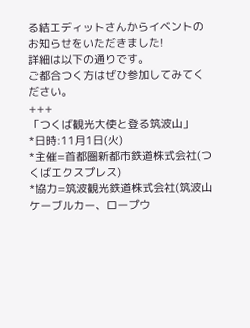る結エディットさんからイベントのお知らせをいただきました!
詳細は以下の通りです。
ご都合つく方はぜひ参加してみてください。
+++
「つくば観光大使と登る筑波山」
*日時:11月1日(火)
*主催=首都圏新都市鉄道株式会社(つくばエクスプレス)
*協力=筑波観光鉄道株式会社(筑波山ケーブルカー、ロープウ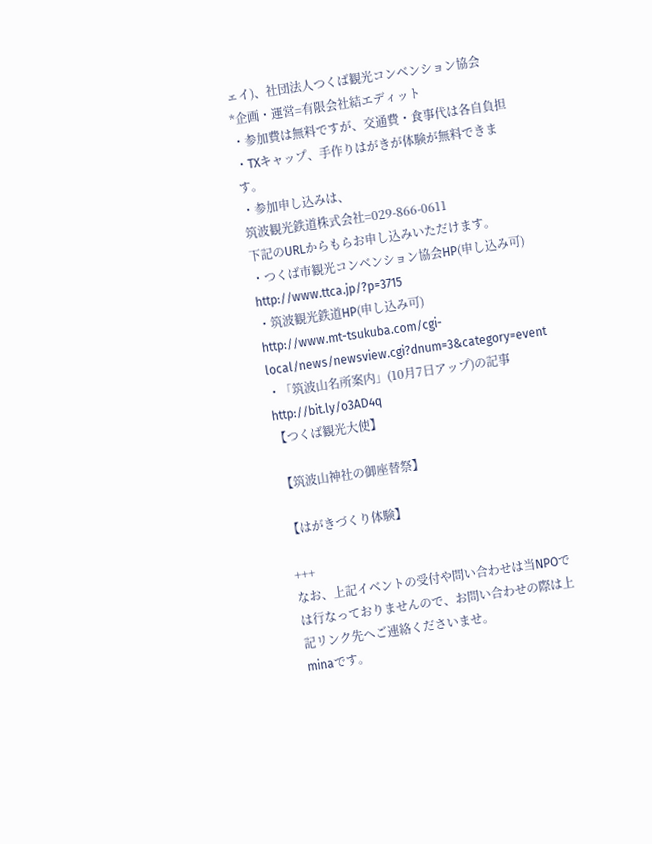ェイ)、社団法人つくば観光コンベンション協会
*企画・運営=有限会社結エディット
・参加費は無料ですが、交通費・食事代は各自負担
・TXキャップ、手作りはがきが体験が無料できます。
・参加申し込みは、
筑波観光鉄道株式会社=029-866-0611
下記のURLからもらお申し込みいただけます。
・つくば市観光コンベンション協会HP(申し込み可)
http://www.ttca.jp/?p=3715
・筑波観光鉄道HP(申し込み可)
http://www.mt-tsukuba.com/cgi-local/news/newsview.cgi?dnum=3&category=event
・「筑波山名所案内」(10月7日アップ)の記事
http://bit.ly/o3AD4q
【つくば観光大使】

【筑波山神社の御座替祭】

【はがきづくり体験】

+++
なお、上記イベントの受付や問い合わせは当NPOでは行なっておりませんので、お問い合わせの際は上記リンク先へご連絡くださいませ。
minaです。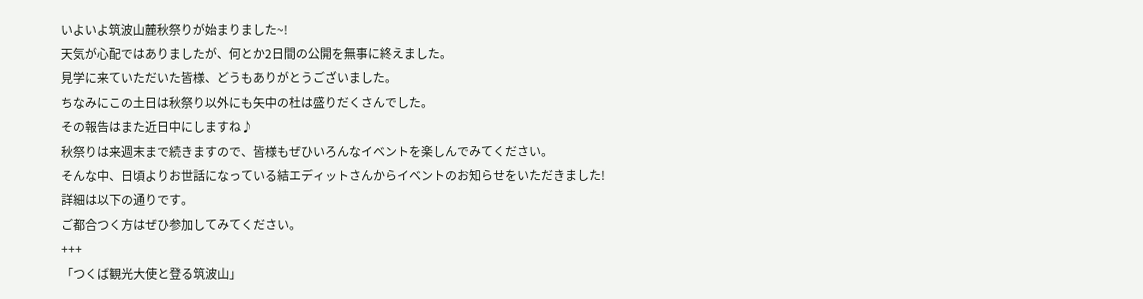いよいよ筑波山麓秋祭りが始まりました~!
天気が心配ではありましたが、何とか2日間の公開を無事に終えました。
見学に来ていただいた皆様、どうもありがとうございました。
ちなみにこの土日は秋祭り以外にも矢中の杜は盛りだくさんでした。
その報告はまた近日中にしますね♪
秋祭りは来週末まで続きますので、皆様もぜひいろんなイベントを楽しんでみてください。
そんな中、日頃よりお世話になっている結エディットさんからイベントのお知らせをいただきました!
詳細は以下の通りです。
ご都合つく方はぜひ参加してみてください。
+++
「つくば観光大使と登る筑波山」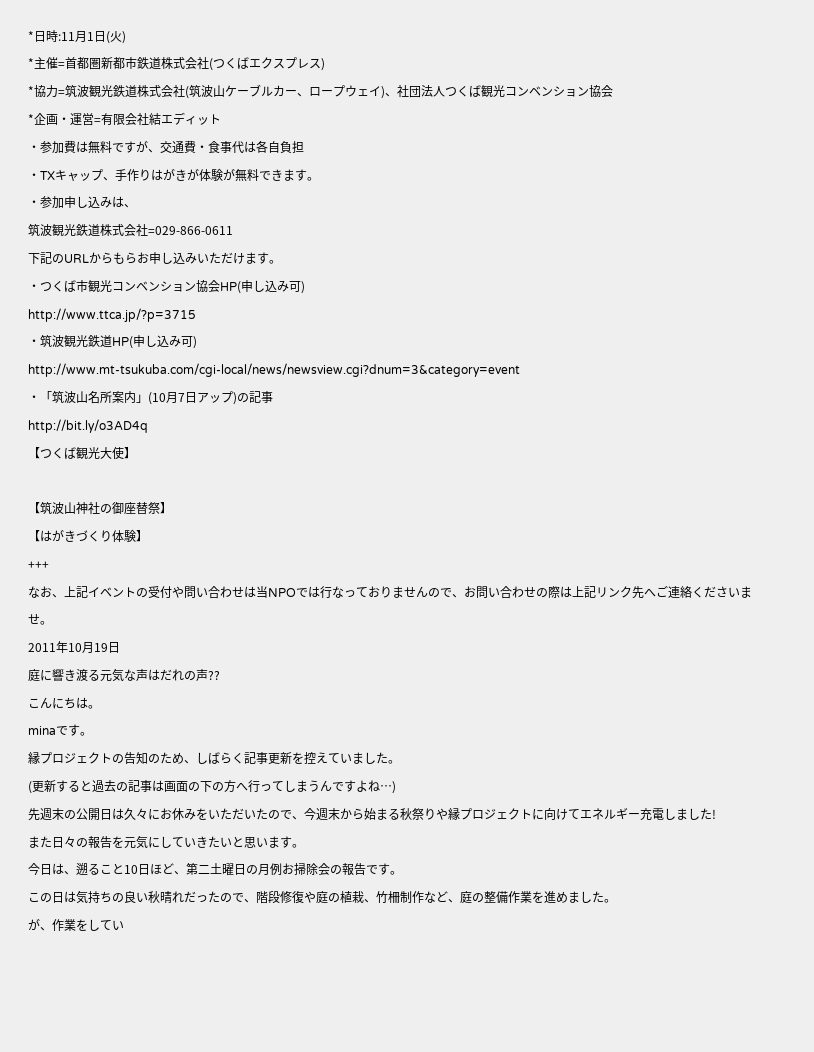*日時:11月1日(火)
*主催=首都圏新都市鉄道株式会社(つくばエクスプレス)
*協力=筑波観光鉄道株式会社(筑波山ケーブルカー、ロープウェイ)、社団法人つくば観光コンベンション協会
*企画・運営=有限会社結エディット
・参加費は無料ですが、交通費・食事代は各自負担
・TXキャップ、手作りはがきが体験が無料できます。
・参加申し込みは、
筑波観光鉄道株式会社=029-866-0611
下記のURLからもらお申し込みいただけます。
・つくば市観光コンベンション協会HP(申し込み可)
http://www.ttca.jp/?p=3715
・筑波観光鉄道HP(申し込み可)
http://www.mt-tsukuba.com/cgi-local/news/newsview.cgi?dnum=3&category=event
・「筑波山名所案内」(10月7日アップ)の記事
http://bit.ly/o3AD4q
【つくば観光大使】

【筑波山神社の御座替祭】
【はがきづくり体験】
+++
なお、上記イベントの受付や問い合わせは当NPOでは行なっておりませんので、お問い合わせの際は上記リンク先へご連絡くださいませ。
2011年10月19日
庭に響き渡る元気な声はだれの声??
こんにちは。
minaです。
縁プロジェクトの告知のため、しばらく記事更新を控えていました。
(更新すると過去の記事は画面の下の方へ行ってしまうんですよね…)
先週末の公開日は久々にお休みをいただいたので、今週末から始まる秋祭りや縁プロジェクトに向けてエネルギー充電しました!
また日々の報告を元気にしていきたいと思います。
今日は、遡ること10日ほど、第二土曜日の月例お掃除会の報告です。
この日は気持ちの良い秋晴れだったので、階段修復や庭の植栽、竹柵制作など、庭の整備作業を進めました。
が、作業をしてい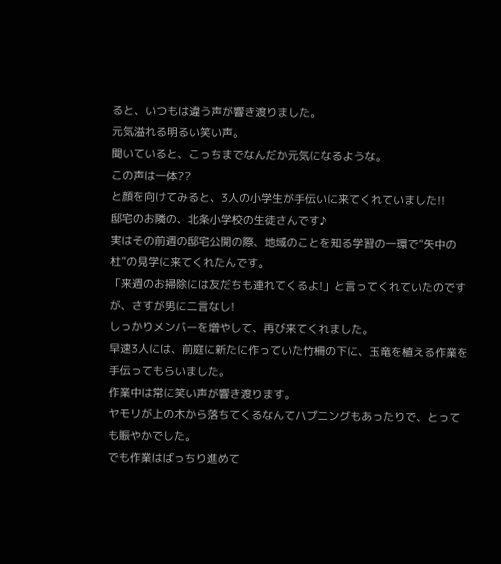ると、いつもは違う声が響き渡りました。
元気溢れる明るい笑い声。
聞いていると、こっちまでなんだか元気になるような。
この声は一体??
と顔を向けてみると、3人の小学生が手伝いに来てくれていました!!
邸宅のお隣の、北条小学校の生徒さんです♪
実はその前週の邸宅公開の際、地域のことを知る学習の一環で”矢中の杜”の見学に来てくれたんです。
「来週のお掃除には友だちも連れてくるよ!」と言ってくれていたのですが、さすが男に二言なし!
しっかりメンバーを増やして、再び来てくれました。
早速3人には、前庭に新たに作っていた竹柵の下に、玉竜を植える作業を手伝ってもらいました。
作業中は常に笑い声が響き渡ります。
ヤモリが上の木から落ちてくるなんてハプニングもあったりで、とっても賑やかでした。
でも作業はばっちり進めて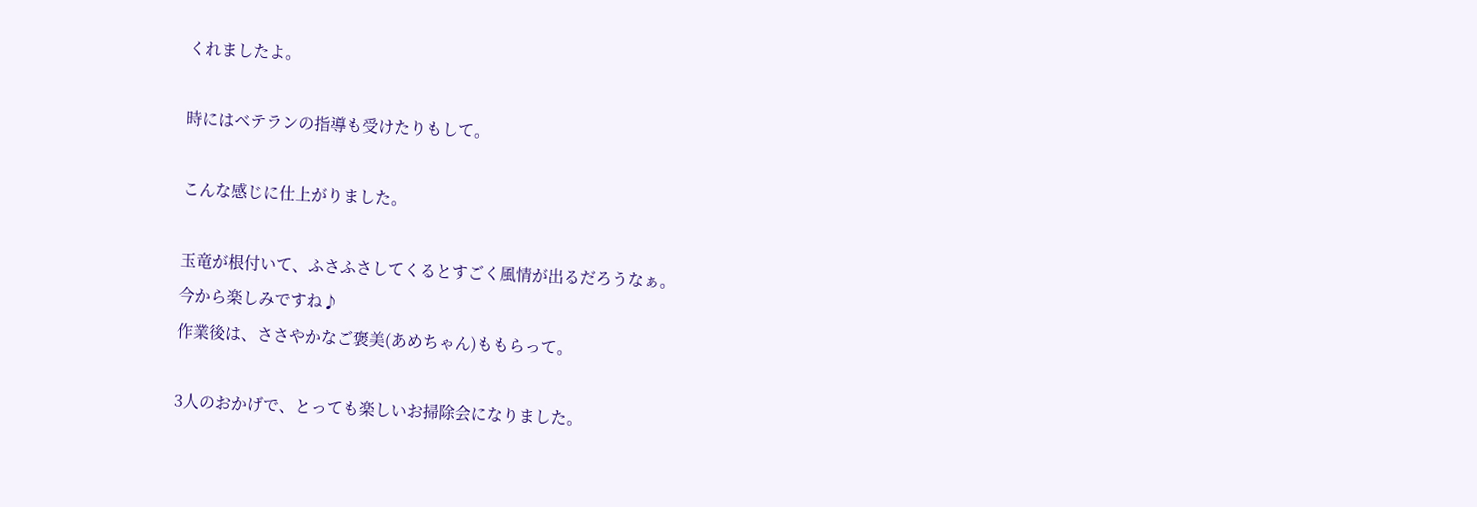くれましたよ。

時にはベテランの指導も受けたりもして。

こんな感じに仕上がりました。

玉竜が根付いて、ふさふさしてくるとすごく風情が出るだろうなぁ。
今から楽しみですね♪
作業後は、ささやかなご褒美(あめちゃん)ももらって。

3人のおかげで、とっても楽しいお掃除会になりました。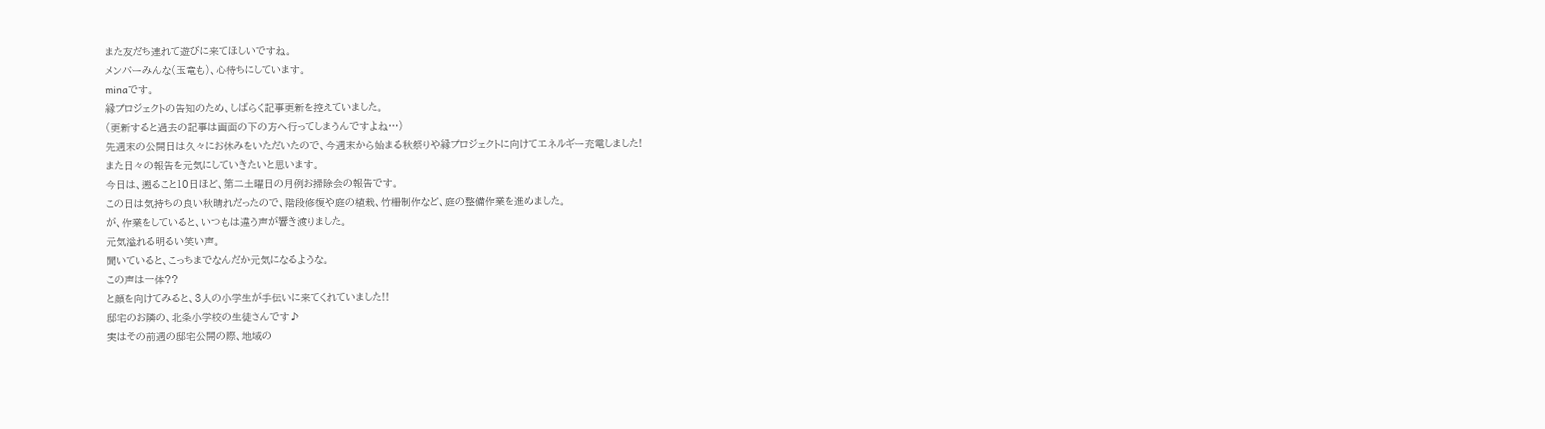また友だち連れて遊びに来てほしいですね。
メンバーみんな(玉竜も)、心待ちにしています。
minaです。
縁プロジェクトの告知のため、しばらく記事更新を控えていました。
(更新すると過去の記事は画面の下の方へ行ってしまうんですよね…)
先週末の公開日は久々にお休みをいただいたので、今週末から始まる秋祭りや縁プロジェクトに向けてエネルギー充電しました!
また日々の報告を元気にしていきたいと思います。
今日は、遡ること10日ほど、第二土曜日の月例お掃除会の報告です。
この日は気持ちの良い秋晴れだったので、階段修復や庭の植栽、竹柵制作など、庭の整備作業を進めました。
が、作業をしていると、いつもは違う声が響き渡りました。
元気溢れる明るい笑い声。
聞いていると、こっちまでなんだか元気になるような。
この声は一体??
と顔を向けてみると、3人の小学生が手伝いに来てくれていました!!
邸宅のお隣の、北条小学校の生徒さんです♪
実はその前週の邸宅公開の際、地域の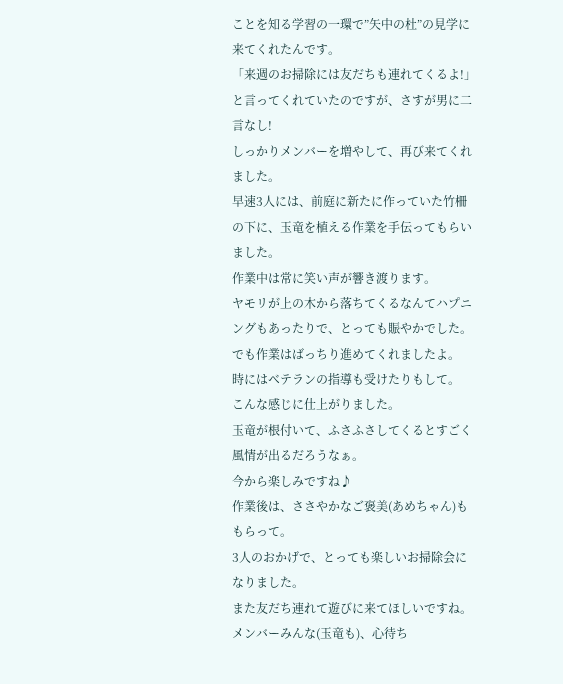ことを知る学習の一環で”矢中の杜”の見学に来てくれたんです。
「来週のお掃除には友だちも連れてくるよ!」と言ってくれていたのですが、さすが男に二言なし!
しっかりメンバーを増やして、再び来てくれました。
早速3人には、前庭に新たに作っていた竹柵の下に、玉竜を植える作業を手伝ってもらいました。
作業中は常に笑い声が響き渡ります。
ヤモリが上の木から落ちてくるなんてハプニングもあったりで、とっても賑やかでした。
でも作業はばっちり進めてくれましたよ。
時にはベテランの指導も受けたりもして。
こんな感じに仕上がりました。
玉竜が根付いて、ふさふさしてくるとすごく風情が出るだろうなぁ。
今から楽しみですね♪
作業後は、ささやかなご褒美(あめちゃん)ももらって。
3人のおかげで、とっても楽しいお掃除会になりました。
また友だち連れて遊びに来てほしいですね。
メンバーみんな(玉竜も)、心待ち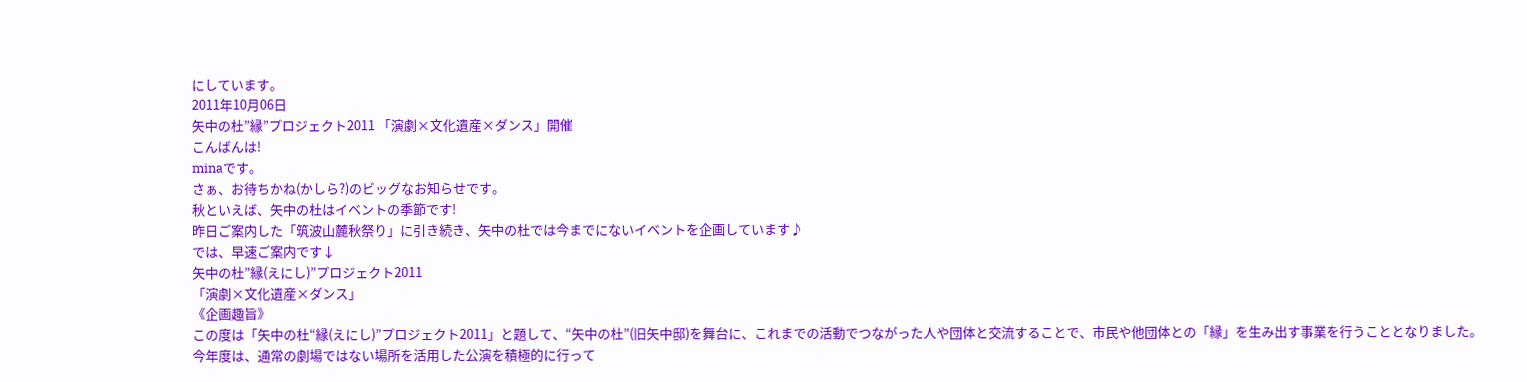にしています。
2011年10月06日
矢中の杜”縁”プロジェクト2011 「演劇×文化遺産×ダンス」開催
こんばんは!
minaです。
さぁ、お待ちかね(かしら?)のビッグなお知らせです。
秋といえば、矢中の杜はイベントの季節です!
昨日ご案内した「筑波山麓秋祭り」に引き続き、矢中の杜では今までにないイベントを企画しています♪
では、早速ご案内です↓
矢中の杜”縁(えにし)”プロジェクト2011
「演劇×文化遺産×ダンス」
《企画趣旨》
この度は「矢中の杜“縁(えにし)”プロジェクト2011」と題して、“矢中の杜”(旧矢中邸)を舞台に、これまでの活動でつながった人や団体と交流することで、市民や他団体との「縁」を生み出す事業を行うこととなりました。
今年度は、通常の劇場ではない場所を活用した公演を積極的に行って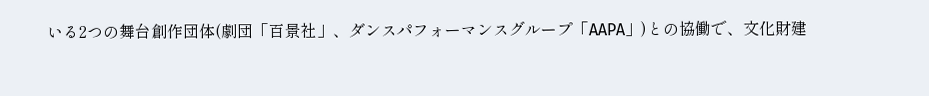いる2つの舞台創作団体(劇団「百景社」、ダンスパフォーマンスグループ「AAPA」)との協働で、文化財建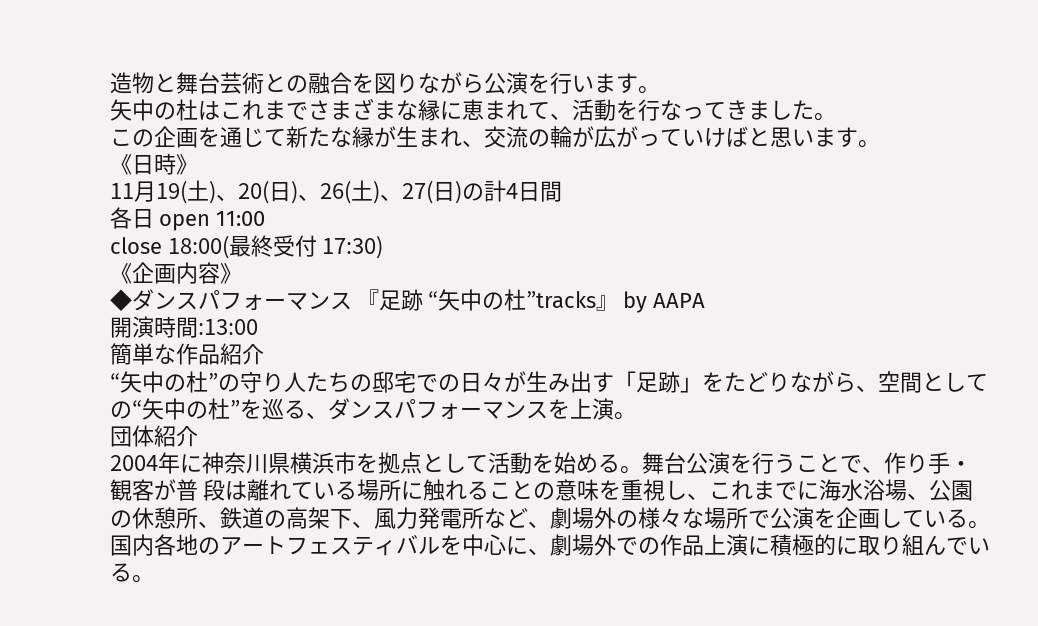造物と舞台芸術との融合を図りながら公演を行います。
矢中の杜はこれまでさまざまな縁に恵まれて、活動を行なってきました。
この企画を通じて新たな縁が生まれ、交流の輪が広がっていけばと思います。
《日時》
11月19(土)、20(日)、26(土)、27(日)の計4日間
各日 open 11:00
close 18:00(最終受付 17:30)
《企画内容》
◆ダンスパフォーマンス 『足跡 “矢中の杜”tracks』 by AAPA
開演時間:13:00
簡単な作品紹介
“矢中の杜”の守り人たちの邸宅での日々が生み出す「足跡」をたどりながら、空間としての“矢中の杜”を巡る、ダンスパフォーマンスを上演。
団体紹介
2004年に神奈川県横浜市を拠点として活動を始める。舞台公演を行うことで、作り手・観客が普 段は離れている場所に触れることの意味を重視し、これまでに海水浴場、公園の休憩所、鉄道の高架下、風力発電所など、劇場外の様々な場所で公演を企画している。国内各地のアートフェスティバルを中心に、劇場外での作品上演に積極的に取り組んでいる。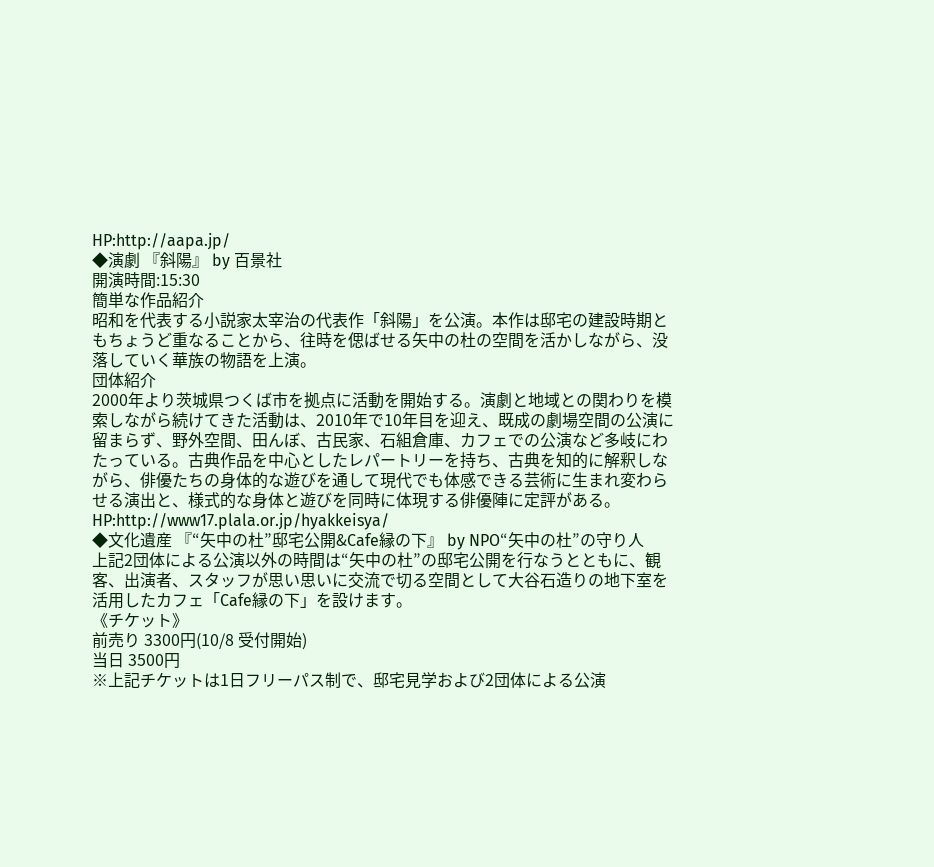HP:http://aapa.jp/
◆演劇 『斜陽』 by 百景社
開演時間:15:30
簡単な作品紹介
昭和を代表する小説家太宰治の代表作「斜陽」を公演。本作は邸宅の建設時期ともちょうど重なることから、往時を偲ばせる矢中の杜の空間を活かしながら、没落していく華族の物語を上演。
団体紹介
2000年より茨城県つくば市を拠点に活動を開始する。演劇と地域との関わりを模索しながら続けてきた活動は、2010年で10年目を迎え、既成の劇場空間の公演に留まらず、野外空間、田んぼ、古民家、石組倉庫、カフェでの公演など多岐にわたっている。古典作品を中心としたレパートリーを持ち、古典を知的に解釈しながら、俳優たちの身体的な遊びを通して現代でも体感できる芸術に生まれ変わらせる演出と、様式的な身体と遊びを同時に体現する俳優陣に定評がある。
HP:http://www17.plala.or.jp/hyakkeisya/
◆文化遺産 『“矢中の杜”邸宅公開&Cafe縁の下』 by NPO“矢中の杜”の守り人
上記2団体による公演以外の時間は“矢中の杜”の邸宅公開を行なうとともに、観客、出演者、スタッフが思い思いに交流で切る空間として大谷石造りの地下室を活用したカフェ「Cafe縁の下」を設けます。
《チケット》
前売り 3300円(10/8 受付開始)
当日 3500円
※上記チケットは1日フリーパス制で、邸宅見学および2団体による公演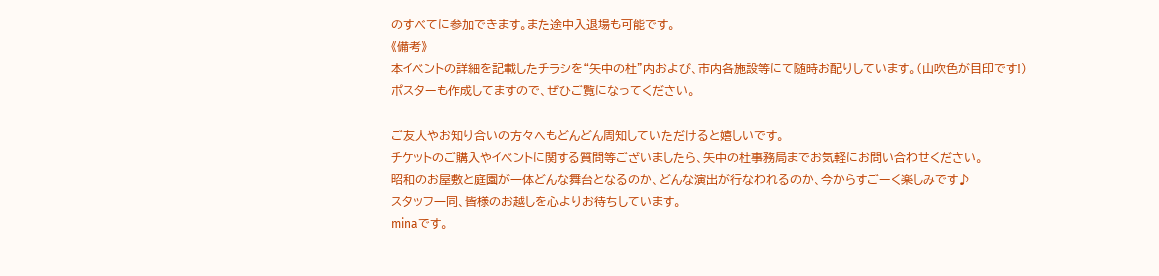のすべてに参加できます。また途中入退場も可能です。
《備考》
本イベントの詳細を記載したチラシを“矢中の杜”内および、市内各施設等にて随時お配りしています。(山吹色が目印です!)
ポスターも作成してますので、ぜひご覧になってください。

ご友人やお知り合いの方々へもどんどん周知していただけると嬉しいです。
チケットのご購入やイベントに関する質問等ございましたら、矢中の杜事務局までお気軽にお問い合わせください。
昭和のお屋敷と庭園が一体どんな舞台となるのか、どんな演出が行なわれるのか、今からすごーく楽しみです♪
スタッフ一同、皆様のお越しを心よりお待ちしています。
minaです。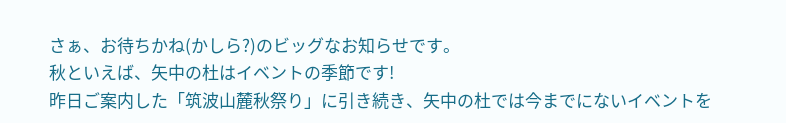さぁ、お待ちかね(かしら?)のビッグなお知らせです。
秋といえば、矢中の杜はイベントの季節です!
昨日ご案内した「筑波山麓秋祭り」に引き続き、矢中の杜では今までにないイベントを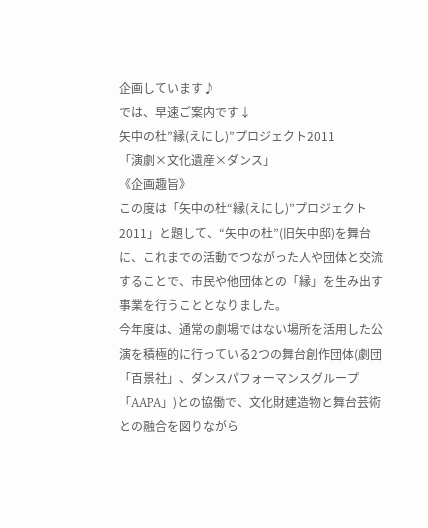企画しています♪
では、早速ご案内です↓
矢中の杜”縁(えにし)”プロジェクト2011
「演劇×文化遺産×ダンス」
《企画趣旨》
この度は「矢中の杜“縁(えにし)”プロジェクト2011」と題して、“矢中の杜”(旧矢中邸)を舞台に、これまでの活動でつながった人や団体と交流することで、市民や他団体との「縁」を生み出す事業を行うこととなりました。
今年度は、通常の劇場ではない場所を活用した公演を積極的に行っている2つの舞台創作団体(劇団「百景社」、ダンスパフォーマンスグループ「AAPA」)との協働で、文化財建造物と舞台芸術との融合を図りながら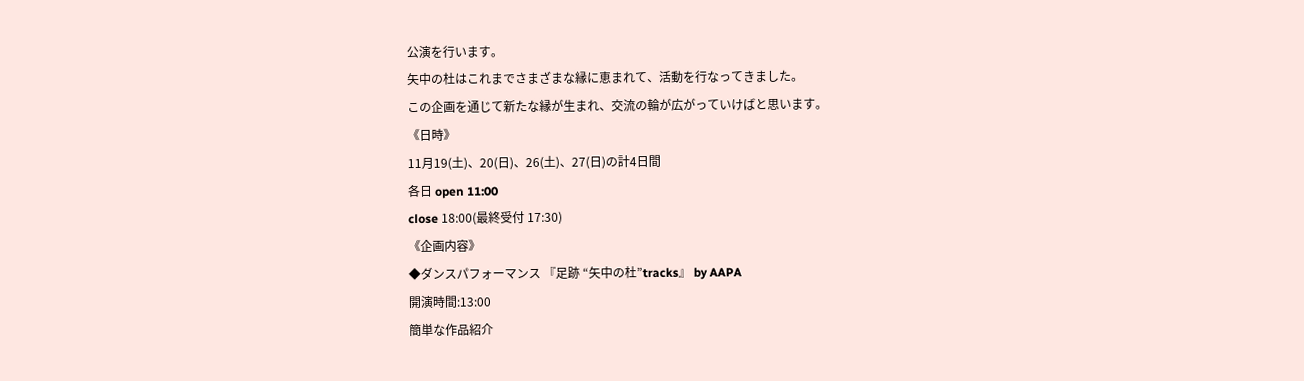公演を行います。
矢中の杜はこれまでさまざまな縁に恵まれて、活動を行なってきました。
この企画を通じて新たな縁が生まれ、交流の輪が広がっていけばと思います。
《日時》
11月19(土)、20(日)、26(土)、27(日)の計4日間
各日 open 11:00
close 18:00(最終受付 17:30)
《企画内容》
◆ダンスパフォーマンス 『足跡 “矢中の杜”tracks』 by AAPA
開演時間:13:00
簡単な作品紹介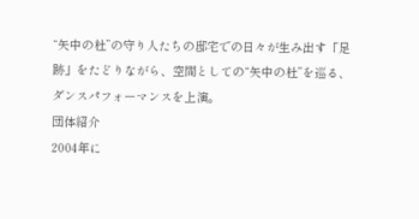“矢中の杜”の守り人たちの邸宅での日々が生み出す「足跡」をたどりながら、空間としての“矢中の杜”を巡る、ダンスパフォーマンスを上演。
団体紹介
2004年に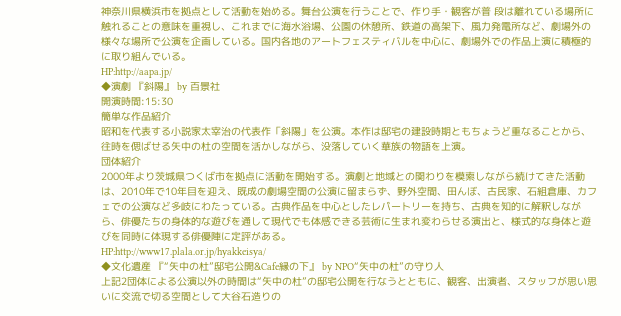神奈川県横浜市を拠点として活動を始める。舞台公演を行うことで、作り手・観客が普 段は離れている場所に触れることの意味を重視し、これまでに海水浴場、公園の休憩所、鉄道の高架下、風力発電所など、劇場外の様々な場所で公演を企画している。国内各地のアートフェスティバルを中心に、劇場外での作品上演に積極的に取り組んでいる。
HP:http://aapa.jp/
◆演劇 『斜陽』 by 百景社
開演時間:15:30
簡単な作品紹介
昭和を代表する小説家太宰治の代表作「斜陽」を公演。本作は邸宅の建設時期ともちょうど重なることから、往時を偲ばせる矢中の杜の空間を活かしながら、没落していく華族の物語を上演。
団体紹介
2000年より茨城県つくば市を拠点に活動を開始する。演劇と地域との関わりを模索しながら続けてきた活動は、2010年で10年目を迎え、既成の劇場空間の公演に留まらず、野外空間、田んぼ、古民家、石組倉庫、カフェでの公演など多岐にわたっている。古典作品を中心としたレパートリーを持ち、古典を知的に解釈しながら、俳優たちの身体的な遊びを通して現代でも体感できる芸術に生まれ変わらせる演出と、様式的な身体と遊びを同時に体現する俳優陣に定評がある。
HP:http://www17.plala.or.jp/hyakkeisya/
◆文化遺産 『“矢中の杜”邸宅公開&Cafe縁の下』 by NPO“矢中の杜”の守り人
上記2団体による公演以外の時間は“矢中の杜”の邸宅公開を行なうとともに、観客、出演者、スタッフが思い思いに交流で切る空間として大谷石造りの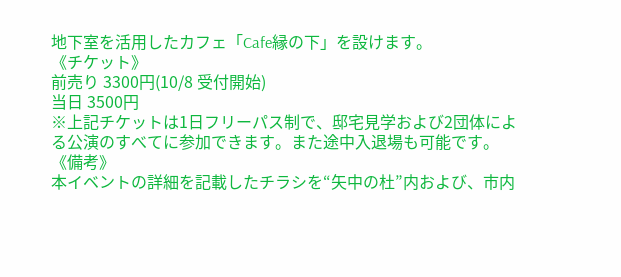地下室を活用したカフェ「Cafe縁の下」を設けます。
《チケット》
前売り 3300円(10/8 受付開始)
当日 3500円
※上記チケットは1日フリーパス制で、邸宅見学および2団体による公演のすべてに参加できます。また途中入退場も可能です。
《備考》
本イベントの詳細を記載したチラシを“矢中の杜”内および、市内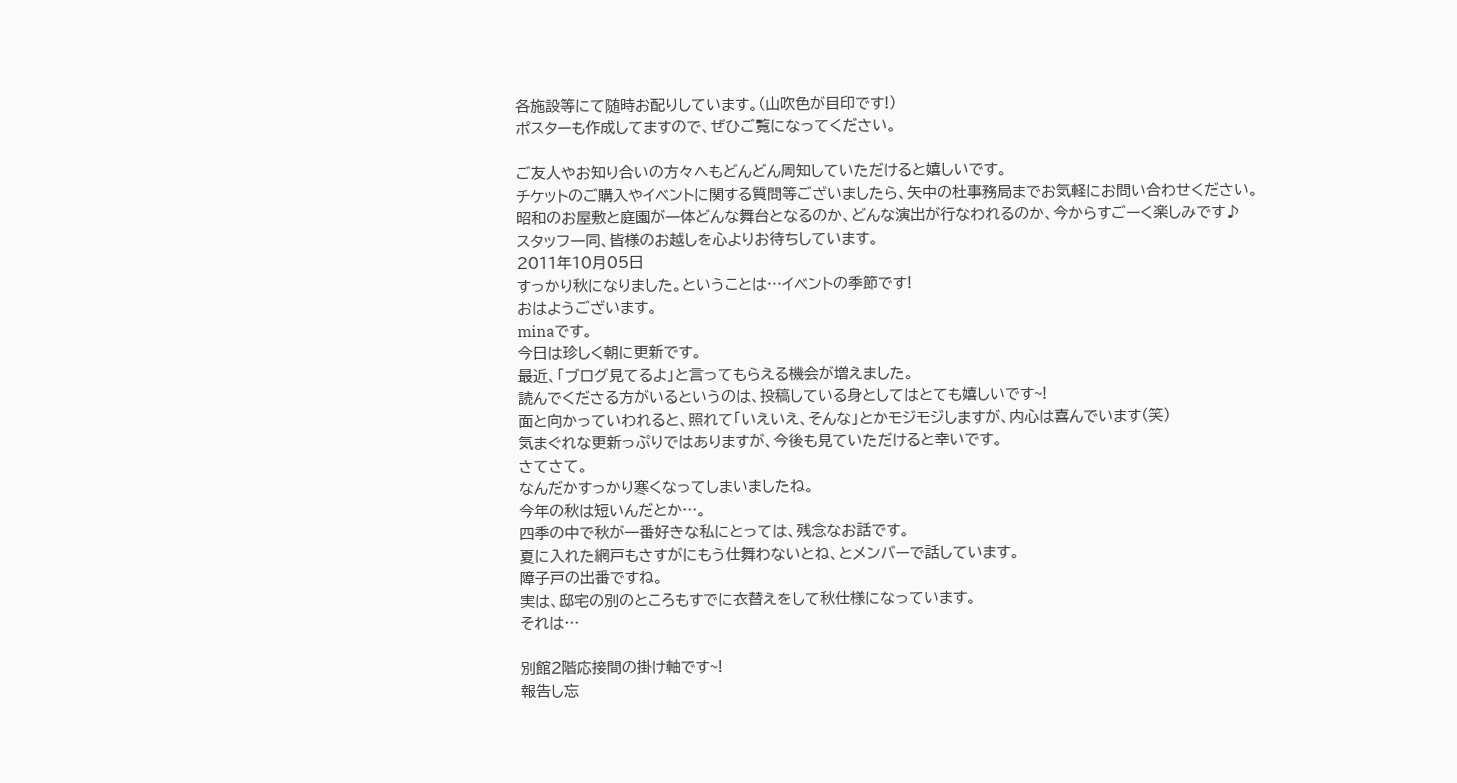各施設等にて随時お配りしています。(山吹色が目印です!)
ポスターも作成してますので、ぜひご覧になってください。

ご友人やお知り合いの方々へもどんどん周知していただけると嬉しいです。
チケットのご購入やイベントに関する質問等ございましたら、矢中の杜事務局までお気軽にお問い合わせください。
昭和のお屋敷と庭園が一体どんな舞台となるのか、どんな演出が行なわれるのか、今からすごーく楽しみです♪
スタッフ一同、皆様のお越しを心よりお待ちしています。
2011年10月05日
すっかり秋になりました。ということは…イベントの季節です!
おはようございます。
minaです。
今日は珍しく朝に更新です。
最近、「ブログ見てるよ」と言ってもらえる機会が増えました。
読んでくださる方がいるというのは、投稿している身としてはとても嬉しいです~!
面と向かっていわれると、照れて「いえいえ、そんな」とかモジモジしますが、内心は喜んでいます(笑)
気まぐれな更新っぷりではありますが、今後も見ていただけると幸いです。
さてさて。
なんだかすっかり寒くなってしまいましたね。
今年の秋は短いんだとか…。
四季の中で秋が一番好きな私にとっては、残念なお話です。
夏に入れた網戸もさすがにもう仕舞わないとね、とメンバーで話しています。
障子戸の出番ですね。
実は、邸宅の別のところもすでに衣替えをして秋仕様になっています。
それは…

別館2階応接間の掛け軸です~!
報告し忘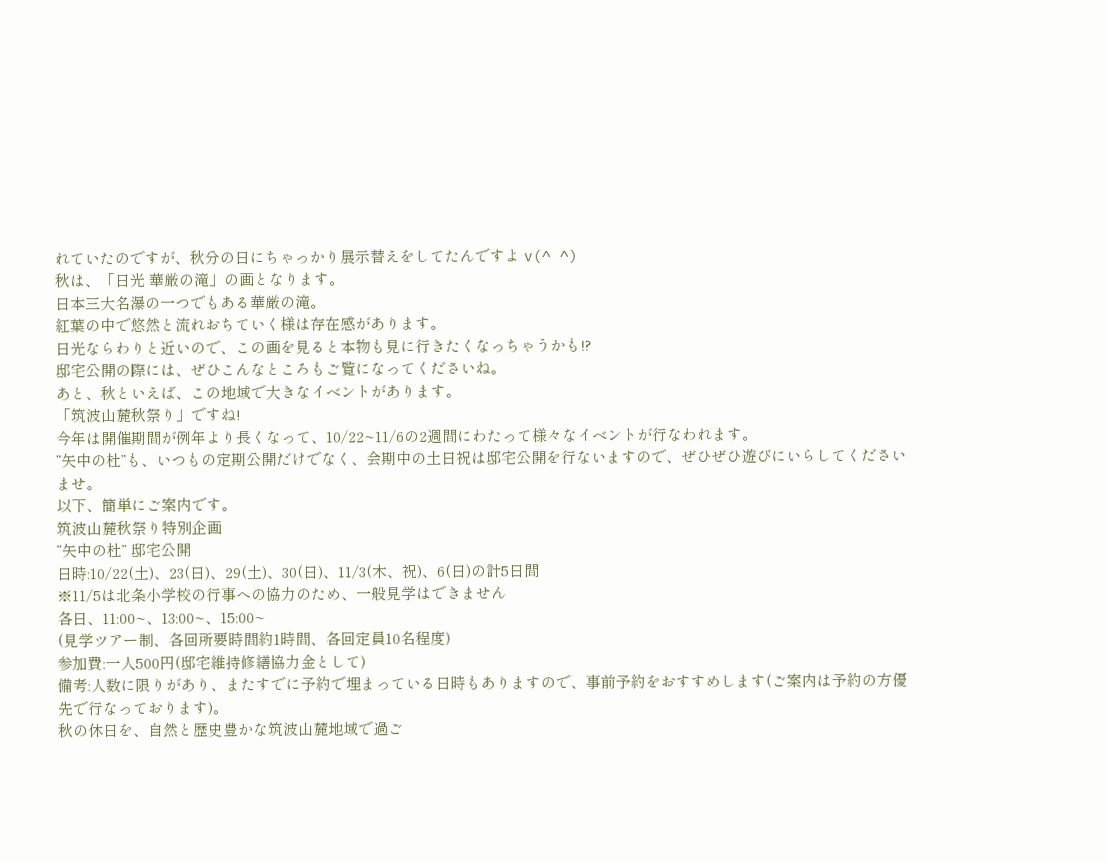れていたのですが、秋分の日にちゃっかり展示替えをしてたんですよ v(^ ^)
秋は、「日光 華厳の滝」の画となります。
日本三大名瀑の一つでもある華厳の滝。
紅葉の中で悠然と流れおちていく様は存在感があります。
日光ならわりと近いので、この画を見ると本物も見に行きたくなっちゃうかも!?
邸宅公開の際には、ぜひこんなところもご覧になってくださいね。
あと、秋といえば、この地域で大きなイベントがあります。
「筑波山麓秋祭り」ですね!
今年は開催期間が例年より長くなって、10/22~11/6の2週間にわたって様々なイベントが行なわれます。
”矢中の杜”も、いつもの定期公開だけでなく、会期中の土日祝は邸宅公開を行ないますので、ぜひぜひ遊びにいらしてくださいませ。
以下、簡単にご案内です。
筑波山麓秋祭り特別企画
”矢中の杜” 邸宅公開
日時:10/22(土)、23(日)、29(土)、30(日)、11/3(木、祝)、6(日)の計5日間
※11/5は北条小学校の行事への協力のため、一般見学はできません
各日、11:00~、13:00~、15:00~
(見学ツアー制、各回所要時間約1時間、各回定員10名程度)
参加費:一人500円(邸宅維持修繕協力金として)
備考:人数に限りがあり、またすでに予約で埋まっている日時もありますので、事前予約をおすすめします(ご案内は予約の方優先で行なっております)。
秋の休日を、自然と歴史豊かな筑波山麓地域で過ご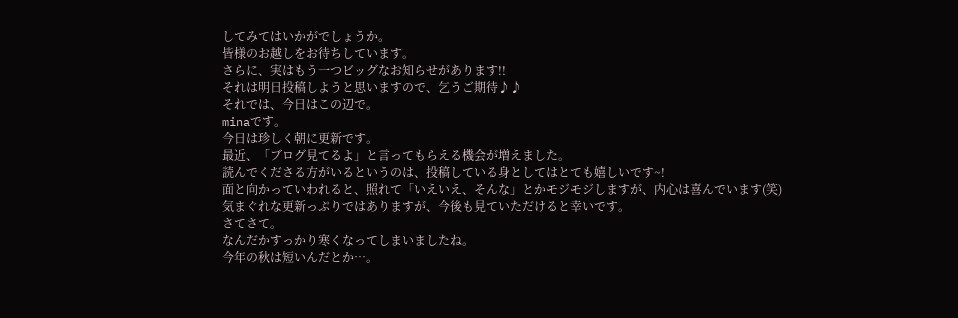してみてはいかがでしょうか。
皆様のお越しをお待ちしています。
さらに、実はもう一つビッグなお知らせがあります!!
それは明日投稿しようと思いますので、乞うご期待♪♪
それでは、今日はこの辺で。
minaです。
今日は珍しく朝に更新です。
最近、「ブログ見てるよ」と言ってもらえる機会が増えました。
読んでくださる方がいるというのは、投稿している身としてはとても嬉しいです~!
面と向かっていわれると、照れて「いえいえ、そんな」とかモジモジしますが、内心は喜んでいます(笑)
気まぐれな更新っぷりではありますが、今後も見ていただけると幸いです。
さてさて。
なんだかすっかり寒くなってしまいましたね。
今年の秋は短いんだとか…。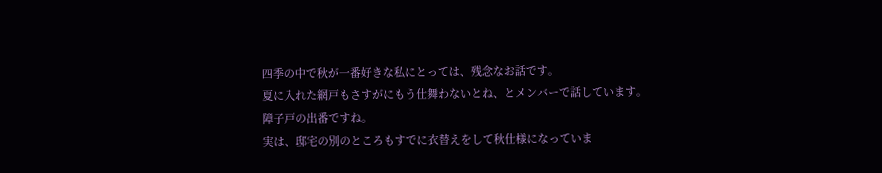四季の中で秋が一番好きな私にとっては、残念なお話です。
夏に入れた網戸もさすがにもう仕舞わないとね、とメンバーで話しています。
障子戸の出番ですね。
実は、邸宅の別のところもすでに衣替えをして秋仕様になっていま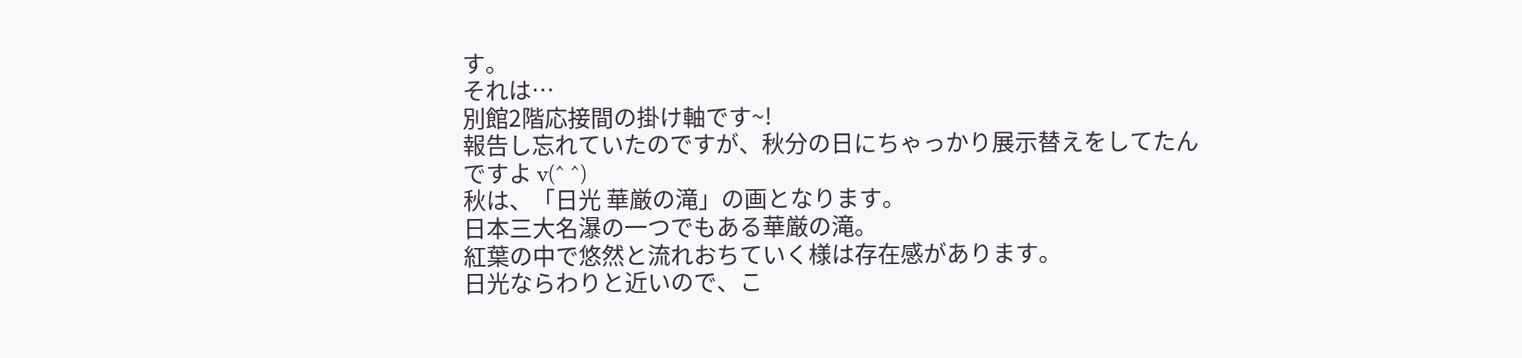す。
それは…
別館2階応接間の掛け軸です~!
報告し忘れていたのですが、秋分の日にちゃっかり展示替えをしてたんですよ v(^ ^)
秋は、「日光 華厳の滝」の画となります。
日本三大名瀑の一つでもある華厳の滝。
紅葉の中で悠然と流れおちていく様は存在感があります。
日光ならわりと近いので、こ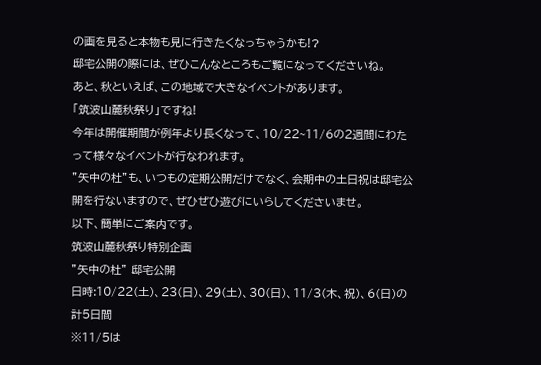の画を見ると本物も見に行きたくなっちゃうかも!?
邸宅公開の際には、ぜひこんなところもご覧になってくださいね。
あと、秋といえば、この地域で大きなイベントがあります。
「筑波山麓秋祭り」ですね!
今年は開催期間が例年より長くなって、10/22~11/6の2週間にわたって様々なイベントが行なわれます。
”矢中の杜”も、いつもの定期公開だけでなく、会期中の土日祝は邸宅公開を行ないますので、ぜひぜひ遊びにいらしてくださいませ。
以下、簡単にご案内です。
筑波山麓秋祭り特別企画
”矢中の杜” 邸宅公開
日時:10/22(土)、23(日)、29(土)、30(日)、11/3(木、祝)、6(日)の計5日間
※11/5は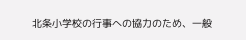北条小学校の行事への協力のため、一般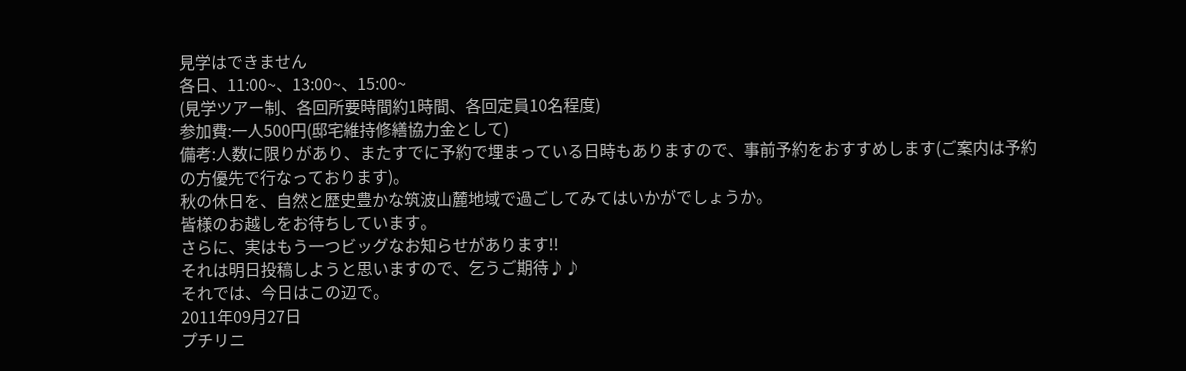見学はできません
各日、11:00~、13:00~、15:00~
(見学ツアー制、各回所要時間約1時間、各回定員10名程度)
参加費:一人500円(邸宅維持修繕協力金として)
備考:人数に限りがあり、またすでに予約で埋まっている日時もありますので、事前予約をおすすめします(ご案内は予約の方優先で行なっております)。
秋の休日を、自然と歴史豊かな筑波山麓地域で過ごしてみてはいかがでしょうか。
皆様のお越しをお待ちしています。
さらに、実はもう一つビッグなお知らせがあります!!
それは明日投稿しようと思いますので、乞うご期待♪♪
それでは、今日はこの辺で。
2011年09月27日
プチリニ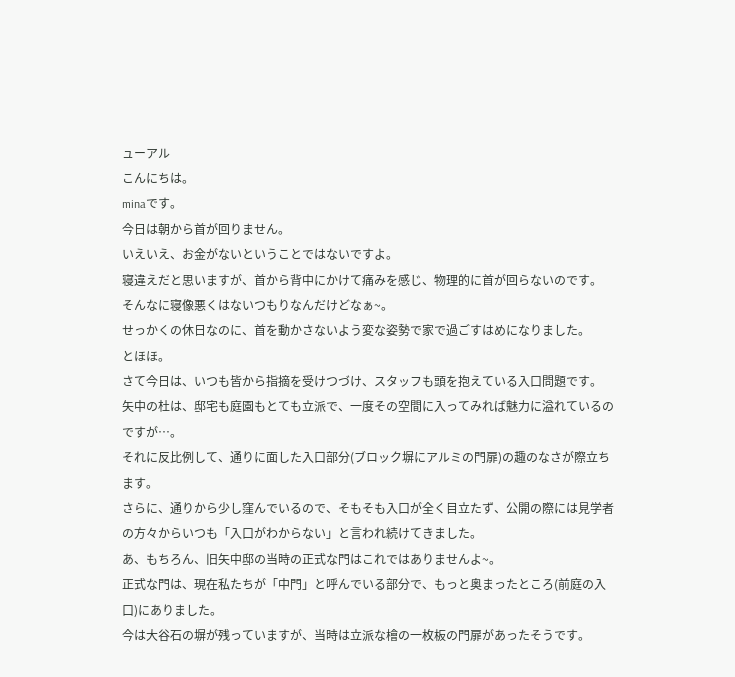ューアル
こんにちは。
minaです。
今日は朝から首が回りません。
いえいえ、お金がないということではないですよ。
寝違えだと思いますが、首から背中にかけて痛みを感じ、物理的に首が回らないのです。
そんなに寝像悪くはないつもりなんだけどなぁ~。
せっかくの休日なのに、首を動かさないよう変な姿勢で家で過ごすはめになりました。
とほほ。
さて今日は、いつも皆から指摘を受けつづけ、スタッフも頭を抱えている入口問題です。
矢中の杜は、邸宅も庭園もとても立派で、一度その空間に入ってみれば魅力に溢れているのですが…。
それに反比例して、通りに面した入口部分(ブロック塀にアルミの門扉)の趣のなさが際立ちます。
さらに、通りから少し窪んでいるので、そもそも入口が全く目立たず、公開の際には見学者の方々からいつも「入口がわからない」と言われ続けてきました。
あ、もちろん、旧矢中邸の当時の正式な門はこれではありませんよ~。
正式な門は、現在私たちが「中門」と呼んでいる部分で、もっと奥まったところ(前庭の入口)にありました。
今は大谷石の塀が残っていますが、当時は立派な檜の一枚板の門扉があったそうです。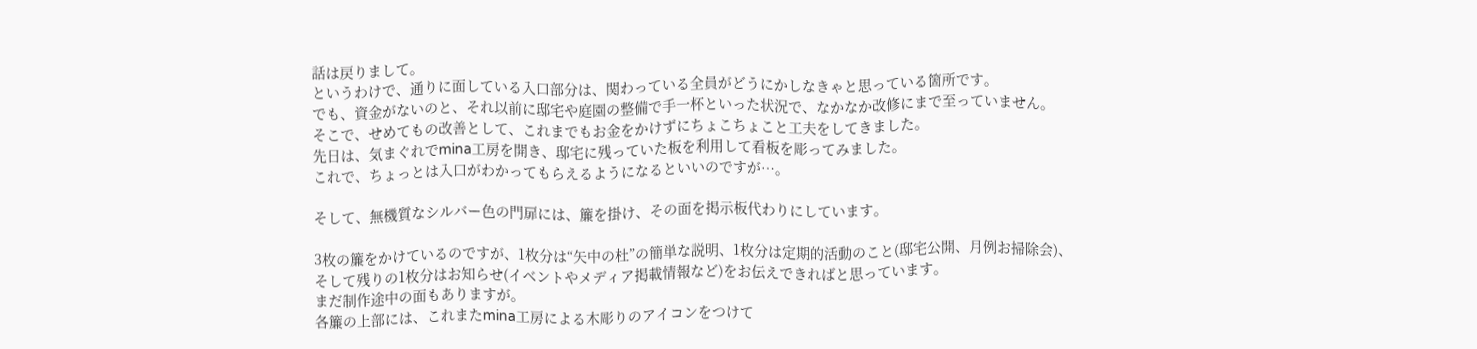話は戻りまして。
というわけで、通りに面している入口部分は、関わっている全員がどうにかしなきゃと思っている箇所です。
でも、資金がないのと、それ以前に邸宅や庭園の整備で手一杯といった状況で、なかなか改修にまで至っていません。
そこで、せめてもの改善として、これまでもお金をかけずにちょこちょこと工夫をしてきました。
先日は、気まぐれでmina工房を開き、邸宅に残っていた板を利用して看板を彫ってみました。
これで、ちょっとは入口がわかってもらえるようになるといいのですが…。

そして、無機質なシルバー色の門扉には、簾を掛け、その面を掲示板代わりにしています。

3枚の簾をかけているのですが、1枚分は“矢中の杜”の簡単な説明、1枚分は定期的活動のこと(邸宅公開、月例お掃除会)、そして残りの1枚分はお知らせ(イベントやメディア掲載情報など)をお伝えできればと思っています。
まだ制作途中の面もありますが。
各簾の上部には、これまたmina工房による木彫りのアイコンをつけて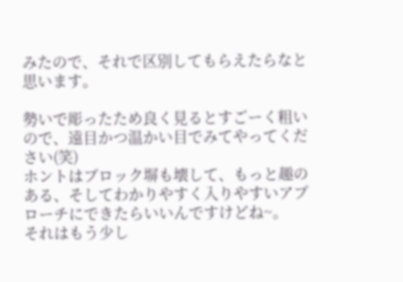みたので、それで区別してもらえたらなと思います。

勢いで彫ったため良く見るとすごーく粗いので、遠目かつ温かい目でみてやってください(笑)
ホントはブロック塀も壊して、もっと趣のある、そしてわかりやすく入りやすいアプローチにできたらいいんですけどね~。
それはもう少し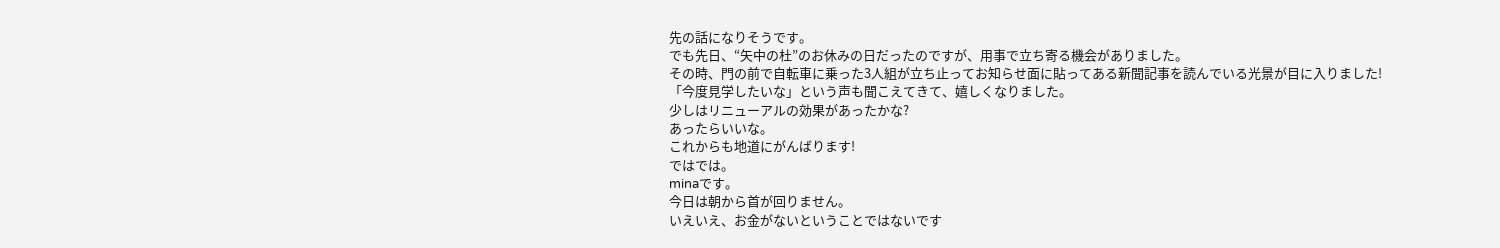先の話になりそうです。
でも先日、“矢中の杜”のお休みの日だったのですが、用事で立ち寄る機会がありました。
その時、門の前で自転車に乗った3人組が立ち止ってお知らせ面に貼ってある新聞記事を読んでいる光景が目に入りました!
「今度見学したいな」という声も聞こえてきて、嬉しくなりました。
少しはリニューアルの効果があったかな?
あったらいいな。
これからも地道にがんばります!
ではでは。
minaです。
今日は朝から首が回りません。
いえいえ、お金がないということではないです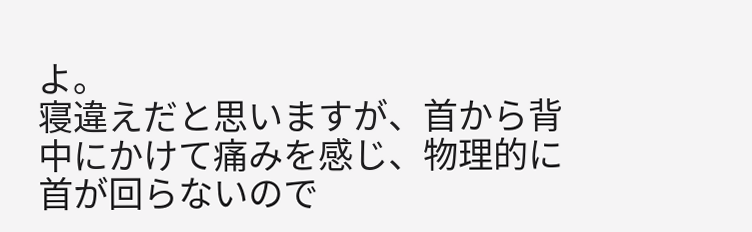よ。
寝違えだと思いますが、首から背中にかけて痛みを感じ、物理的に首が回らないので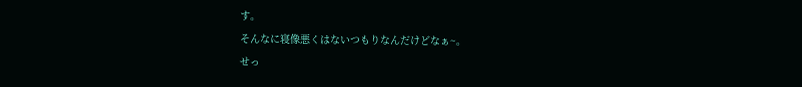す。
そんなに寝像悪くはないつもりなんだけどなぁ~。
せっ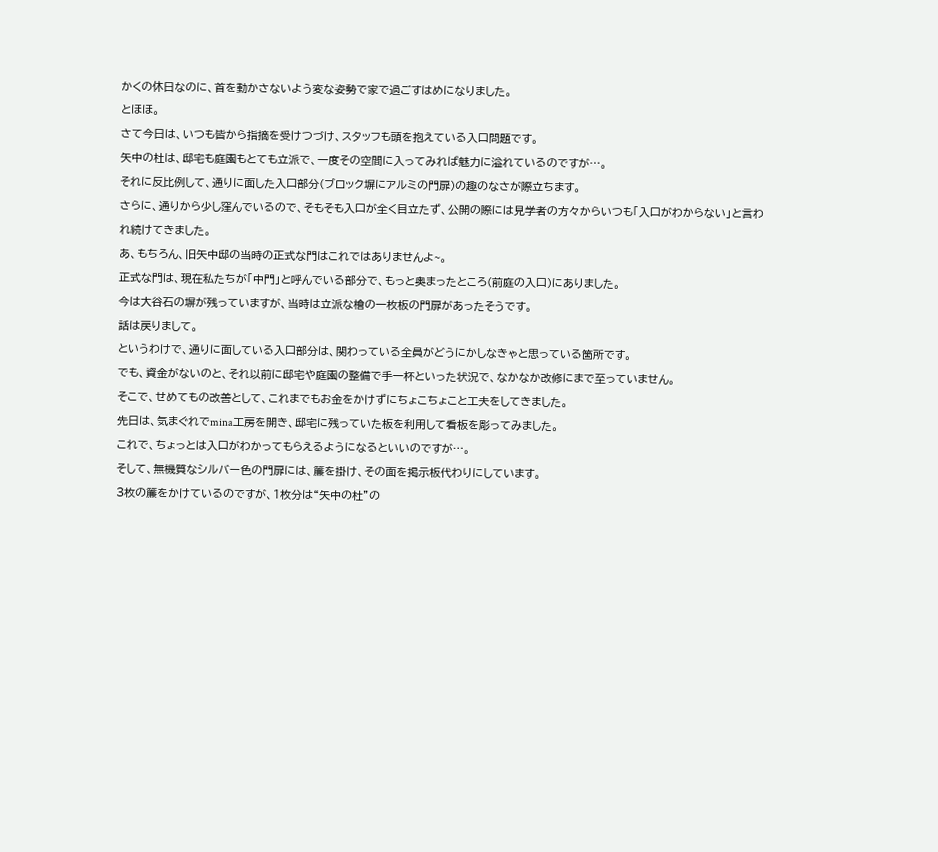かくの休日なのに、首を動かさないよう変な姿勢で家で過ごすはめになりました。
とほほ。
さて今日は、いつも皆から指摘を受けつづけ、スタッフも頭を抱えている入口問題です。
矢中の杜は、邸宅も庭園もとても立派で、一度その空間に入ってみれば魅力に溢れているのですが…。
それに反比例して、通りに面した入口部分(ブロック塀にアルミの門扉)の趣のなさが際立ちます。
さらに、通りから少し窪んでいるので、そもそも入口が全く目立たず、公開の際には見学者の方々からいつも「入口がわからない」と言われ続けてきました。
あ、もちろん、旧矢中邸の当時の正式な門はこれではありませんよ~。
正式な門は、現在私たちが「中門」と呼んでいる部分で、もっと奥まったところ(前庭の入口)にありました。
今は大谷石の塀が残っていますが、当時は立派な檜の一枚板の門扉があったそうです。
話は戻りまして。
というわけで、通りに面している入口部分は、関わっている全員がどうにかしなきゃと思っている箇所です。
でも、資金がないのと、それ以前に邸宅や庭園の整備で手一杯といった状況で、なかなか改修にまで至っていません。
そこで、せめてもの改善として、これまでもお金をかけずにちょこちょこと工夫をしてきました。
先日は、気まぐれでmina工房を開き、邸宅に残っていた板を利用して看板を彫ってみました。
これで、ちょっとは入口がわかってもらえるようになるといいのですが…。
そして、無機質なシルバー色の門扉には、簾を掛け、その面を掲示板代わりにしています。
3枚の簾をかけているのですが、1枚分は“矢中の杜”の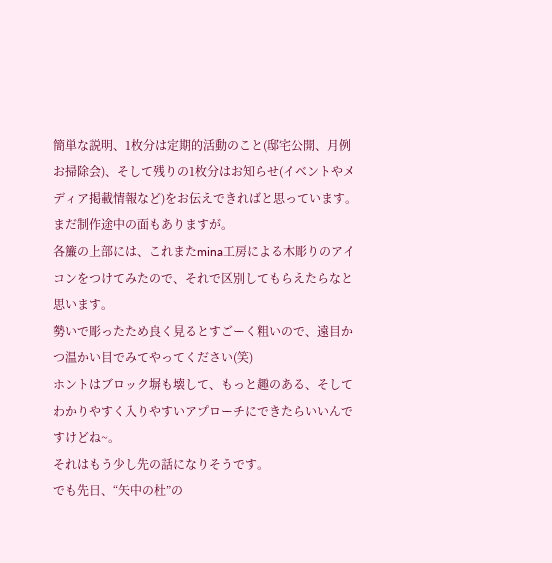簡単な説明、1枚分は定期的活動のこと(邸宅公開、月例お掃除会)、そして残りの1枚分はお知らせ(イベントやメディア掲載情報など)をお伝えできればと思っています。
まだ制作途中の面もありますが。
各簾の上部には、これまたmina工房による木彫りのアイコンをつけてみたので、それで区別してもらえたらなと思います。
勢いで彫ったため良く見るとすごーく粗いので、遠目かつ温かい目でみてやってください(笑)
ホントはブロック塀も壊して、もっと趣のある、そしてわかりやすく入りやすいアプローチにできたらいいんですけどね~。
それはもう少し先の話になりそうです。
でも先日、“矢中の杜”の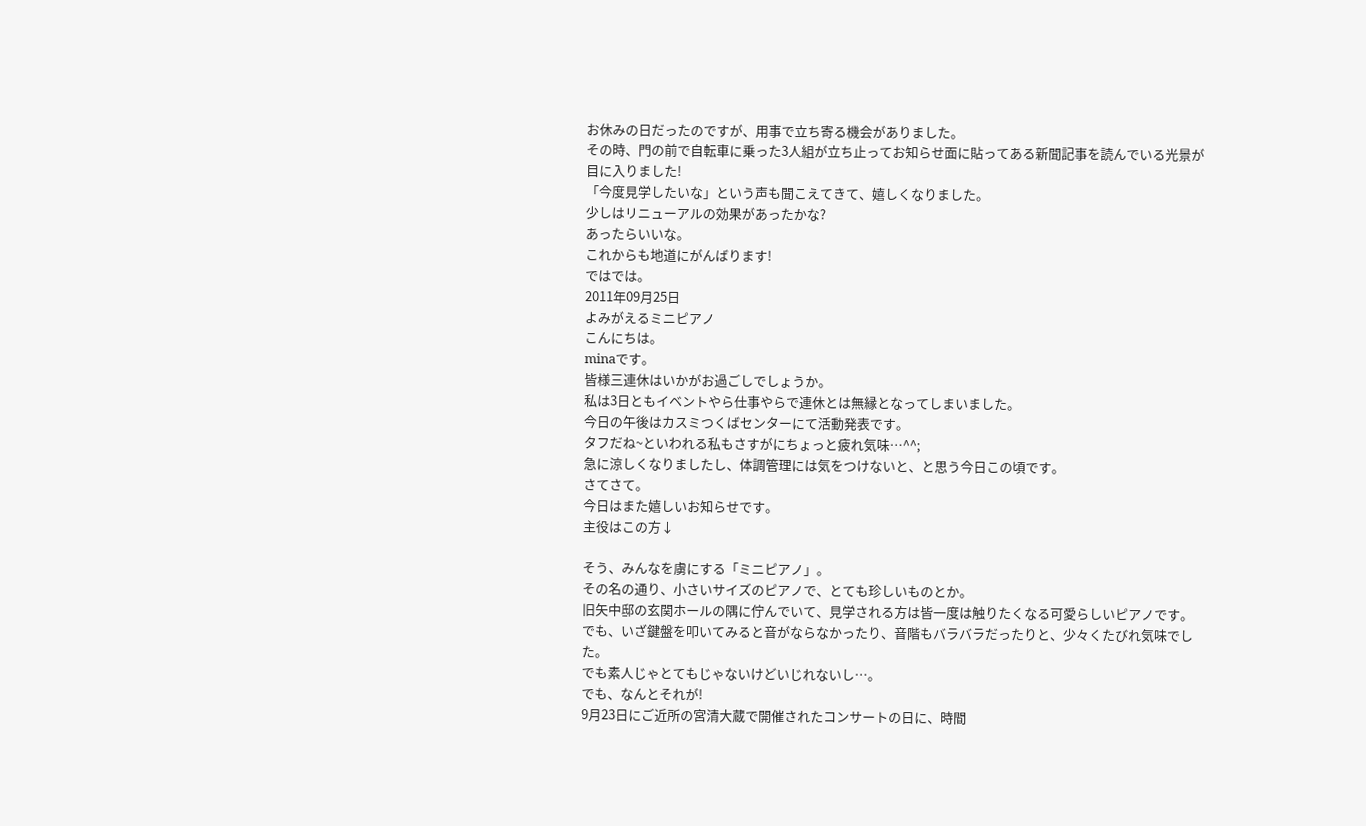お休みの日だったのですが、用事で立ち寄る機会がありました。
その時、門の前で自転車に乗った3人組が立ち止ってお知らせ面に貼ってある新聞記事を読んでいる光景が目に入りました!
「今度見学したいな」という声も聞こえてきて、嬉しくなりました。
少しはリニューアルの効果があったかな?
あったらいいな。
これからも地道にがんばります!
ではでは。
2011年09月25日
よみがえるミニピアノ
こんにちは。
minaです。
皆様三連休はいかがお過ごしでしょうか。
私は3日ともイベントやら仕事やらで連休とは無縁となってしまいました。
今日の午後はカスミつくばセンターにて活動発表です。
タフだね~といわれる私もさすがにちょっと疲れ気味…^^;
急に涼しくなりましたし、体調管理には気をつけないと、と思う今日この頃です。
さてさて。
今日はまた嬉しいお知らせです。
主役はこの方↓

そう、みんなを虜にする「ミニピアノ」。
その名の通り、小さいサイズのピアノで、とても珍しいものとか。
旧矢中邸の玄関ホールの隅に佇んでいて、見学される方は皆一度は触りたくなる可愛らしいピアノです。
でも、いざ鍵盤を叩いてみると音がならなかったり、音階もバラバラだったりと、少々くたびれ気味でした。
でも素人じゃとてもじゃないけどいじれないし…。
でも、なんとそれが!
9月23日にご近所の宮清大蔵で開催されたコンサートの日に、時間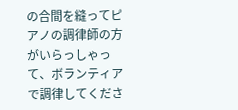の合間を縫ってピアノの調律師の方がいらっしゃって、ボランティアで調律してくださ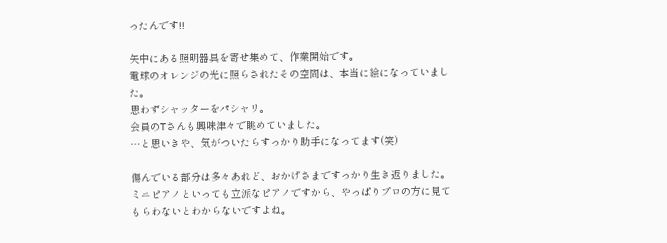ったんです!!

矢中にある照明器具を寄せ集めて、作業開始です。
電球のオレンジの光に照らされたその空間は、本当に絵になっていました。
思わずシャッターをパシャリ。
会員のTさんも興味津々で眺めていました。
…と思いきや、気がついたらすっかり助手になってます(笑)

傷んでいる部分は多々あれど、おかげさまですっかり生き返りました。
ミニピアノといっても立派なピアノですから、やっぱりプロの方に見てもらわないとわからないですよね。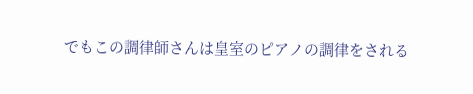でもこの調律師さんは皇室のピアノの調律をされる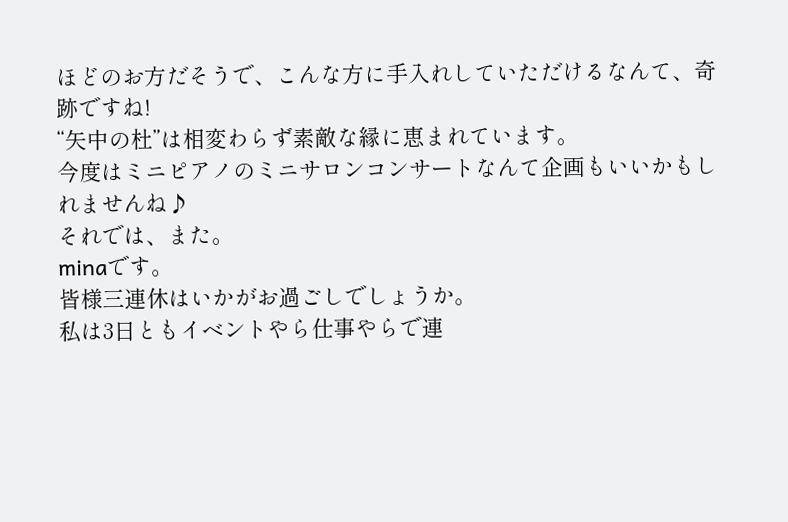ほどのお方だそうで、こんな方に手入れしていただけるなんて、奇跡ですね!
“矢中の杜”は相変わらず素敵な縁に恵まれています。
今度はミニピアノのミニサロンコンサートなんて企画もいいかもしれませんね♪
それでは、また。
minaです。
皆様三連休はいかがお過ごしでしょうか。
私は3日ともイベントやら仕事やらで連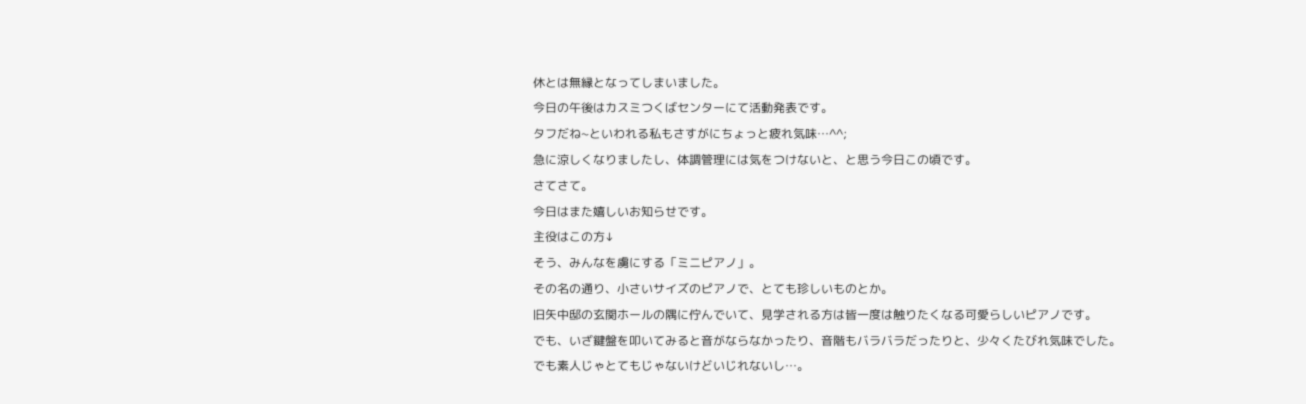休とは無縁となってしまいました。
今日の午後はカスミつくばセンターにて活動発表です。
タフだね~といわれる私もさすがにちょっと疲れ気味…^^;
急に涼しくなりましたし、体調管理には気をつけないと、と思う今日この頃です。
さてさて。
今日はまた嬉しいお知らせです。
主役はこの方↓
そう、みんなを虜にする「ミニピアノ」。
その名の通り、小さいサイズのピアノで、とても珍しいものとか。
旧矢中邸の玄関ホールの隅に佇んでいて、見学される方は皆一度は触りたくなる可愛らしいピアノです。
でも、いざ鍵盤を叩いてみると音がならなかったり、音階もバラバラだったりと、少々くたびれ気味でした。
でも素人じゃとてもじゃないけどいじれないし…。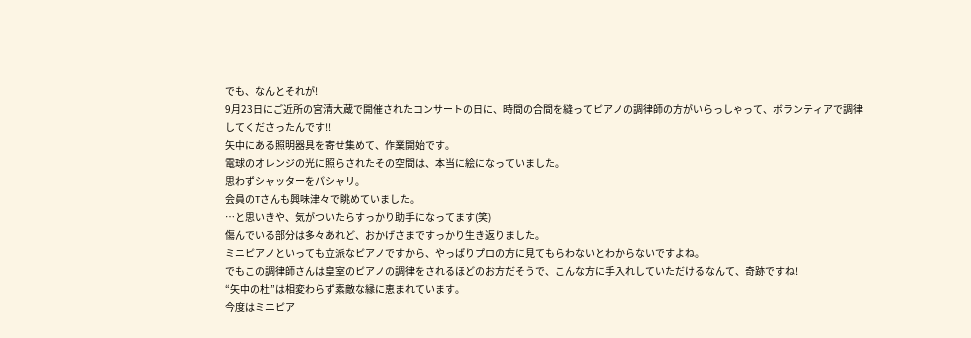でも、なんとそれが!
9月23日にご近所の宮清大蔵で開催されたコンサートの日に、時間の合間を縫ってピアノの調律師の方がいらっしゃって、ボランティアで調律してくださったんです!!
矢中にある照明器具を寄せ集めて、作業開始です。
電球のオレンジの光に照らされたその空間は、本当に絵になっていました。
思わずシャッターをパシャリ。
会員のTさんも興味津々で眺めていました。
…と思いきや、気がついたらすっかり助手になってます(笑)
傷んでいる部分は多々あれど、おかげさまですっかり生き返りました。
ミニピアノといっても立派なピアノですから、やっぱりプロの方に見てもらわないとわからないですよね。
でもこの調律師さんは皇室のピアノの調律をされるほどのお方だそうで、こんな方に手入れしていただけるなんて、奇跡ですね!
“矢中の杜”は相変わらず素敵な縁に恵まれています。
今度はミニピア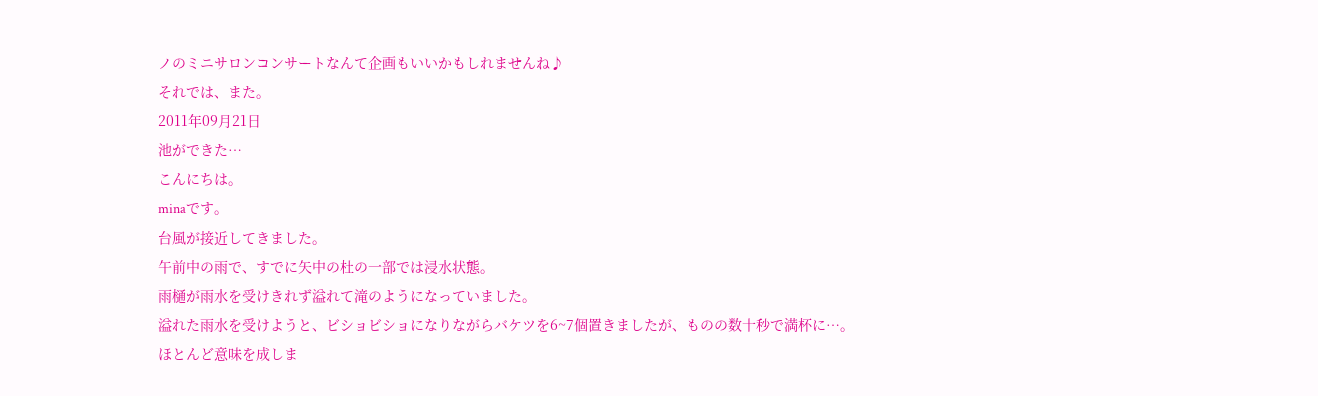ノのミニサロンコンサートなんて企画もいいかもしれませんね♪
それでは、また。
2011年09月21日
池ができた…
こんにちは。
minaです。
台風が接近してきました。
午前中の雨で、すでに矢中の杜の一部では浸水状態。
雨樋が雨水を受けきれず溢れて滝のようになっていました。
溢れた雨水を受けようと、ビショビショになりながらバケツを6~7個置きましたが、ものの数十秒で満杯に…。
ほとんど意味を成しま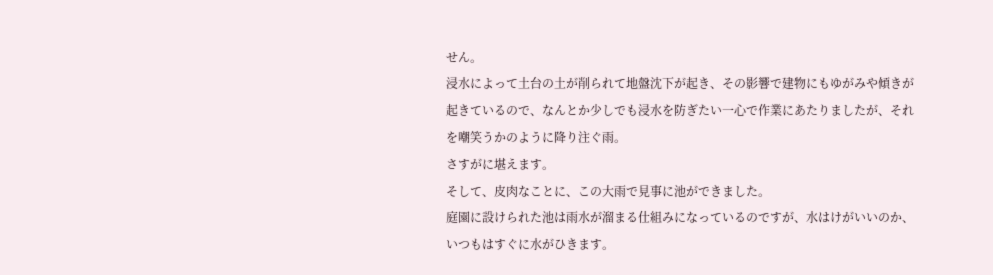せん。
浸水によって土台の土が削られて地盤沈下が起き、その影響で建物にもゆがみや傾きが起きているので、なんとか少しでも浸水を防ぎたい一心で作業にあたりましたが、それを嘲笑うかのように降り注ぐ雨。
さすがに堪えます。
そして、皮肉なことに、この大雨で見事に池ができました。
庭園に設けられた池は雨水が溜まる仕組みになっているのですが、水はけがいいのか、いつもはすぐに水がひきます。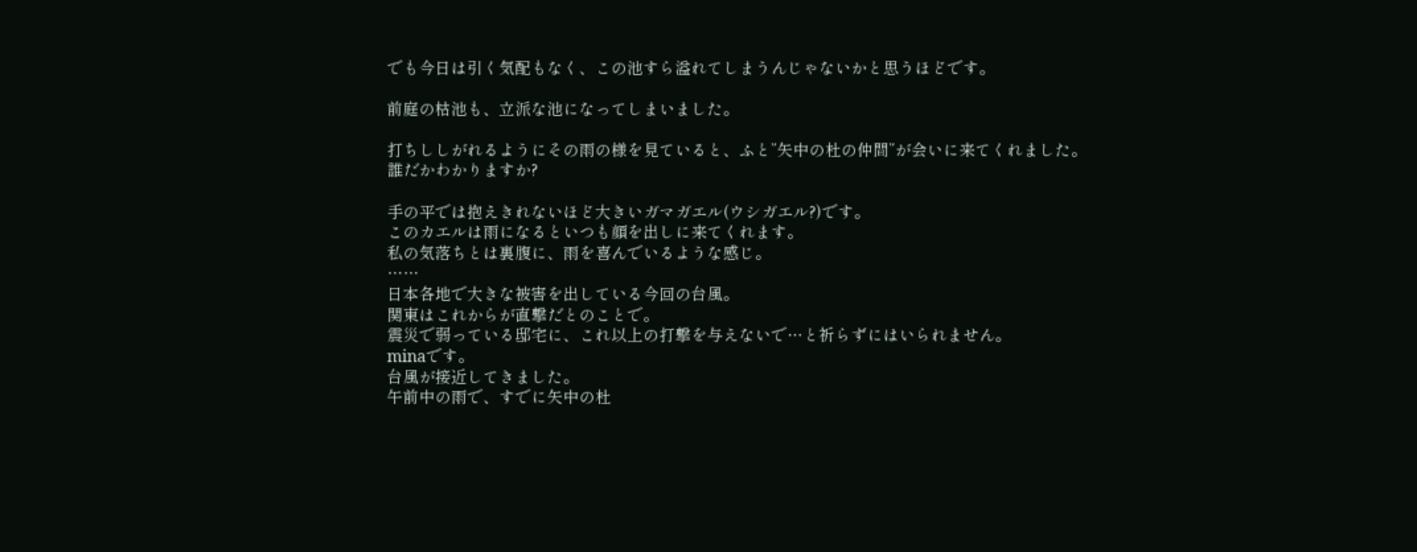でも今日は引く気配もなく、この池すら溢れてしまうんじゃないかと思うほどです。

前庭の枯池も、立派な池になってしまいました。

打ちししがれるようにその雨の様を見ていると、ふと”矢中の杜の仲間”が会いに来てくれました。
誰だかわかりますか?

手の平では抱えきれないほど大きいガマガエル(ウシガエル?)です。
このカエルは雨になるといつも顔を出しに来てくれます。
私の気落ちとは裏腹に、雨を喜んでいるような感じ。
……
日本各地で大きな被害を出している今回の台風。
関東はこれからが直撃だとのことで。
震災で弱っている邸宅に、これ以上の打撃を与えないで…と祈らずにはいられません。
minaです。
台風が接近してきました。
午前中の雨で、すでに矢中の杜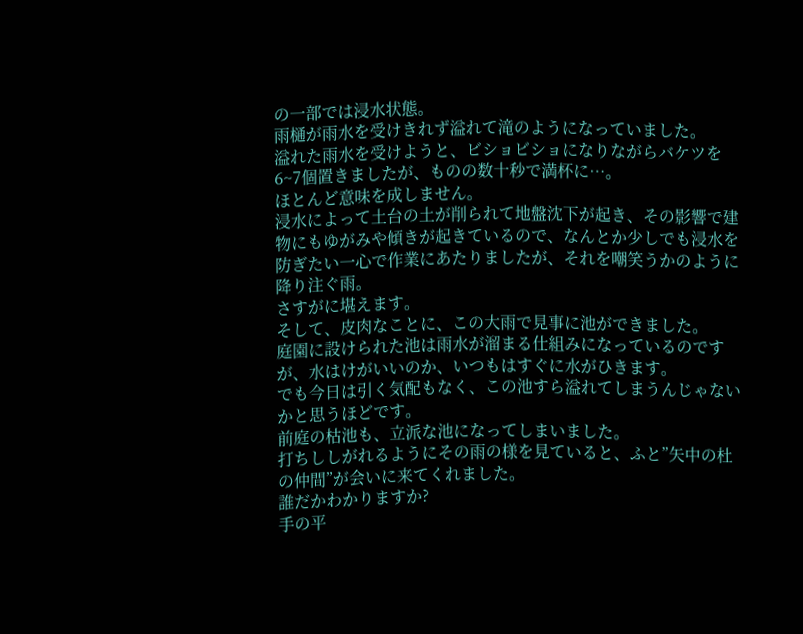の一部では浸水状態。
雨樋が雨水を受けきれず溢れて滝のようになっていました。
溢れた雨水を受けようと、ビショビショになりながらバケツを6~7個置きましたが、ものの数十秒で満杯に…。
ほとんど意味を成しません。
浸水によって土台の土が削られて地盤沈下が起き、その影響で建物にもゆがみや傾きが起きているので、なんとか少しでも浸水を防ぎたい一心で作業にあたりましたが、それを嘲笑うかのように降り注ぐ雨。
さすがに堪えます。
そして、皮肉なことに、この大雨で見事に池ができました。
庭園に設けられた池は雨水が溜まる仕組みになっているのですが、水はけがいいのか、いつもはすぐに水がひきます。
でも今日は引く気配もなく、この池すら溢れてしまうんじゃないかと思うほどです。
前庭の枯池も、立派な池になってしまいました。
打ちししがれるようにその雨の様を見ていると、ふと”矢中の杜の仲間”が会いに来てくれました。
誰だかわかりますか?
手の平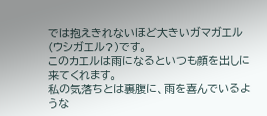では抱えきれないほど大きいガマガエル(ウシガエル?)です。
このカエルは雨になるといつも顔を出しに来てくれます。
私の気落ちとは裏腹に、雨を喜んでいるような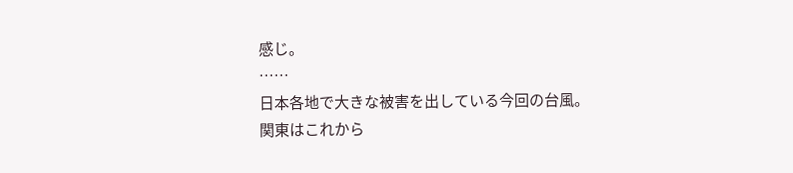感じ。
……
日本各地で大きな被害を出している今回の台風。
関東はこれから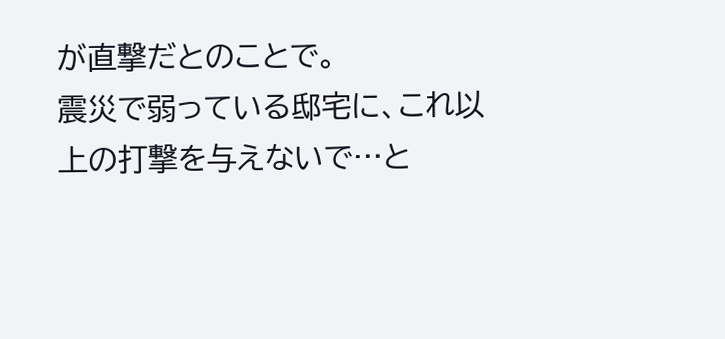が直撃だとのことで。
震災で弱っている邸宅に、これ以上の打撃を与えないで…と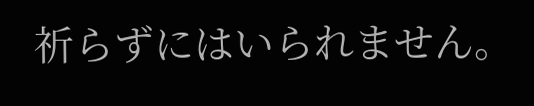祈らずにはいられません。